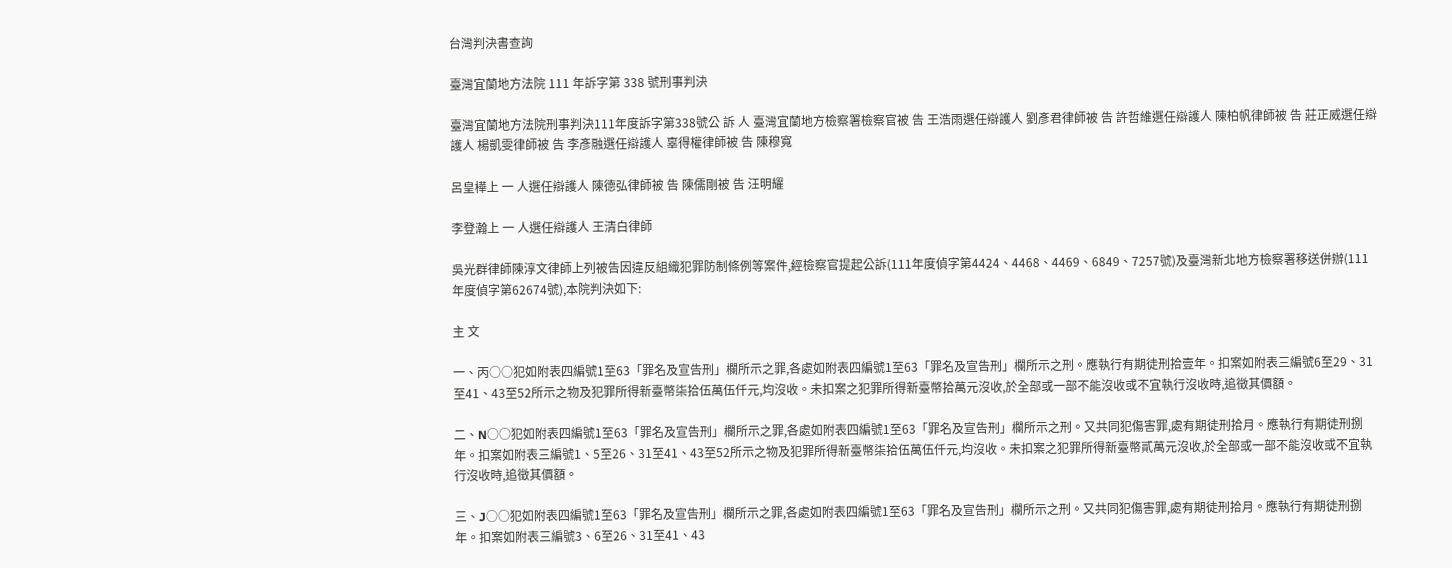台灣判決書查詢

臺灣宜蘭地方法院 111 年訴字第 338 號刑事判決

臺灣宜蘭地方法院刑事判決111年度訴字第338號公 訴 人 臺灣宜蘭地方檢察署檢察官被 告 王浩雨選任辯護人 劉彥君律師被 告 許哲維選任辯護人 陳柏帆律師被 告 莊正威選任辯護人 楊凱雯律師被 告 李彥融選任辯護人 辜得權律師被 告 陳穆寬

呂皇樺上 一 人選任辯護人 陳德弘律師被 告 陳儒剛被 告 汪明耀

李登瀚上 一 人選任辯護人 王清白律師

吳光群律師陳淳文律師上列被告因違反組織犯罪防制條例等案件,經檢察官提起公訴(111年度偵字第4424、4468、4469、6849、7257號)及臺灣新北地方檢察署移送併辦(111年度偵字第62674號),本院判決如下:

主 文

一、丙○○犯如附表四編號1至63「罪名及宣告刑」欄所示之罪,各處如附表四編號1至63「罪名及宣告刑」欄所示之刑。應執行有期徒刑拾壹年。扣案如附表三編號6至29、31至41、43至52所示之物及犯罪所得新臺幣柒拾伍萬伍仟元,均沒收。未扣案之犯罪所得新臺幣拾萬元沒收,於全部或一部不能沒收或不宜執行沒收時,追徵其價額。

二、N○○犯如附表四編號1至63「罪名及宣告刑」欄所示之罪,各處如附表四編號1至63「罪名及宣告刑」欄所示之刑。又共同犯傷害罪,處有期徒刑拾月。應執行有期徒刑捌年。扣案如附表三編號1、5至26、31至41、43至52所示之物及犯罪所得新臺幣柒拾伍萬伍仟元,均沒收。未扣案之犯罪所得新臺幣貳萬元沒收,於全部或一部不能沒收或不宜執行沒收時,追徵其價額。

三、J○○犯如附表四編號1至63「罪名及宣告刑」欄所示之罪,各處如附表四編號1至63「罪名及宣告刑」欄所示之刑。又共同犯傷害罪,處有期徒刑拾月。應執行有期徒刑捌年。扣案如附表三編號3、6至26、31至41、43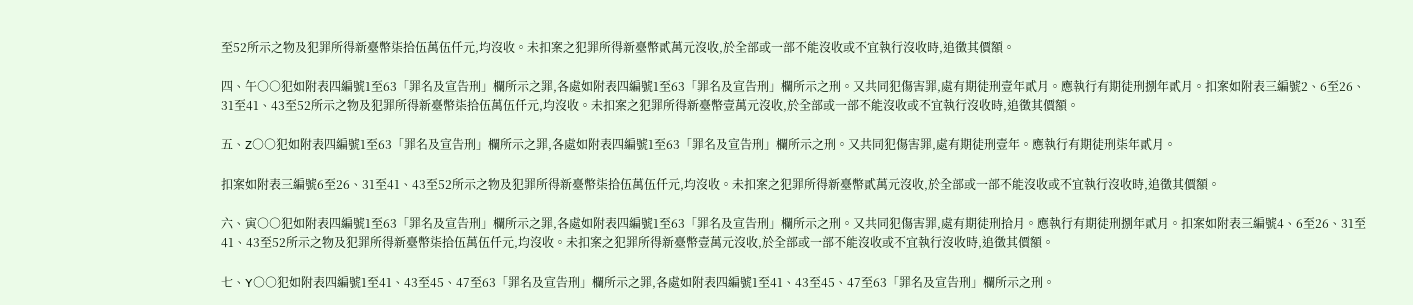至52所示之物及犯罪所得新臺幣柒拾伍萬伍仟元,均沒收。未扣案之犯罪所得新臺幣貳萬元沒收,於全部或一部不能沒收或不宜執行沒收時,追徵其價額。

四、午○○犯如附表四編號1至63「罪名及宣告刑」欄所示之罪,各處如附表四編號1至63「罪名及宣告刑」欄所示之刑。又共同犯傷害罪,處有期徒刑壹年貳月。應執行有期徒刑捌年貳月。扣案如附表三編號2、6至26、31至41、43至52所示之物及犯罪所得新臺幣柒拾伍萬伍仟元,均沒收。未扣案之犯罪所得新臺幣壹萬元沒收,於全部或一部不能沒收或不宜執行沒收時,追徵其價額。

五、Z○○犯如附表四編號1至63「罪名及宣告刑」欄所示之罪,各處如附表四編號1至63「罪名及宣告刑」欄所示之刑。又共同犯傷害罪,處有期徒刑壹年。應執行有期徒刑柒年貳月。

扣案如附表三編號6至26、31至41、43至52所示之物及犯罪所得新臺幣柒拾伍萬伍仟元,均沒收。未扣案之犯罪所得新臺幣貳萬元沒收,於全部或一部不能沒收或不宜執行沒收時,追徵其價額。

六、寅○○犯如附表四編號1至63「罪名及宣告刑」欄所示之罪,各處如附表四編號1至63「罪名及宣告刑」欄所示之刑。又共同犯傷害罪,處有期徒刑拾月。應執行有期徒刑捌年貳月。扣案如附表三編號4、6至26、31至41、43至52所示之物及犯罪所得新臺幣柒拾伍萬伍仟元,均沒收。未扣案之犯罪所得新臺幣壹萬元沒收,於全部或一部不能沒收或不宜執行沒收時,追徵其價額。

七、Y○○犯如附表四編號1至41、43至45、47至63「罪名及宣告刑」欄所示之罪,各處如附表四編號1至41、43至45、47至63「罪名及宣告刑」欄所示之刑。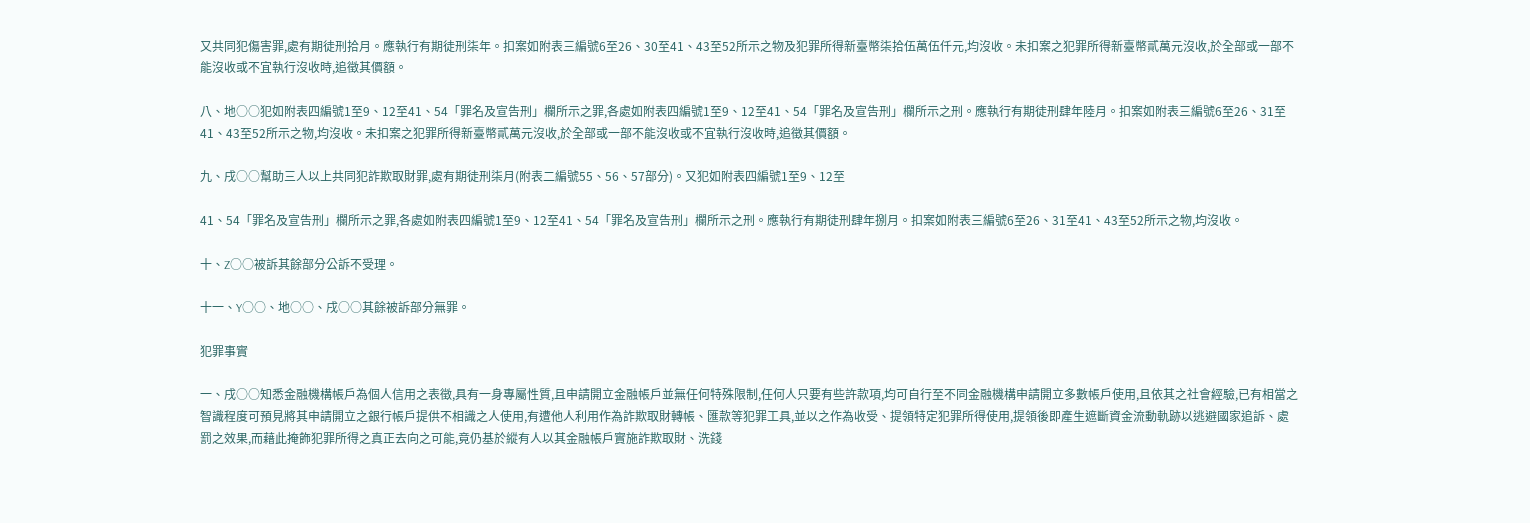又共同犯傷害罪,處有期徒刑拾月。應執行有期徒刑柒年。扣案如附表三編號6至26、30至41、43至52所示之物及犯罪所得新臺幣柒拾伍萬伍仟元,均沒收。未扣案之犯罪所得新臺幣貳萬元沒收,於全部或一部不能沒收或不宜執行沒收時,追徵其價額。

八、地○○犯如附表四編號1至9、12至41、54「罪名及宣告刑」欄所示之罪,各處如附表四編號1至9、12至41、54「罪名及宣告刑」欄所示之刑。應執行有期徒刑肆年陸月。扣案如附表三編號6至26、31至41、43至52所示之物,均沒收。未扣案之犯罪所得新臺幣貳萬元沒收,於全部或一部不能沒收或不宜執行沒收時,追徵其價額。

九、戌○○幫助三人以上共同犯詐欺取財罪,處有期徒刑柒月(附表二編號55、56、57部分)。又犯如附表四編號1至9、12至

41、54「罪名及宣告刑」欄所示之罪,各處如附表四編號1至9、12至41、54「罪名及宣告刑」欄所示之刑。應執行有期徒刑肆年捌月。扣案如附表三編號6至26、31至41、43至52所示之物,均沒收。

十、Z○○被訴其餘部分公訴不受理。

十一、Y○○、地○○、戌○○其餘被訴部分無罪。

犯罪事實

一、戌○○知悉金融機構帳戶為個人信用之表徵,具有一身專屬性質,且申請開立金融帳戶並無任何特殊限制,任何人只要有些許款項,均可自行至不同金融機構申請開立多數帳戶使用,且依其之社會經驗,已有相當之智識程度可預見將其申請開立之銀行帳戶提供不相識之人使用,有遭他人利用作為詐欺取財轉帳、匯款等犯罪工具,並以之作為收受、提領特定犯罪所得使用,提領後即產生遮斷資金流動軌跡以逃避國家追訴、處罰之效果,而藉此掩飾犯罪所得之真正去向之可能,竟仍基於縱有人以其金融帳戶實施詐欺取財、洗錢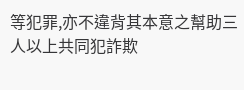等犯罪,亦不違背其本意之幫助三人以上共同犯詐欺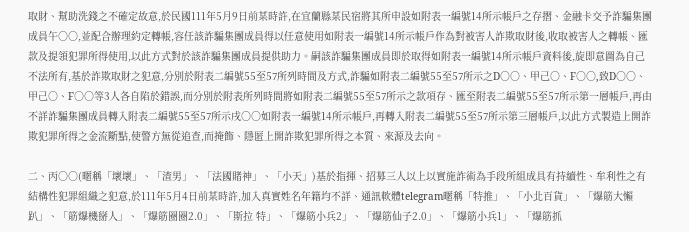取財、幫助洗錢之不確定故意,於民國111年5月9日前某時許,在宜蘭縣某民宿將其所申設如附表一編號14所示帳戶之存摺、金融卡交予詐騙集團成員午○○,並配合辦理約定轉帳,容任該詐騙集團成員得以任意使用如附表一編號14所示帳戶作為對被害人詐欺取財後,收取被害人之轉帳、匯款及提領犯罪所得使用,以此方式對於該詐騙集團成員提供助力。嗣該詐騙集團成員即於取得如附表一編號14所示帳戶資料後,旋即意圖為自己不法所有,基於詐欺取財之犯意,分別於附表二編號55至57所列時間及方式,詐騙如附表二編號55至57所示之D○○、甲己○、F○○,致D○○、甲己○、F○○等3人各自陷於錯誤,而分別於附表所列時間將如附表二編號55至57所示之款項存、匯至附表二編號55至57所示第一層帳戶,再由不詳詐騙集團成員轉入附表二編號55至57所示戌○○如附表一編號14所示帳戶,再轉入附表二編號55至57所示第三層帳戶,以此方式製造上開詐欺犯罪所得之金流斷點,使警方無從追查,而掩飾、隱匿上開詐欺犯罪所得之本質、來源及去向。

二、丙○○(暱稱「壞壞」、「渣男」、「法國賭神」、「小天」)基於指揮、招募三人以上以實施詐術為手段所組成具有持續性、牟利性之有結構性犯罪組織之犯意,於111年5月4日前某時許,加入真實姓名年籍均不詳、通訊軟體telegram暱稱「特推」、「小北百貨」、「爆筋大懶趴」、「筋爆機掰人」、「爆筋圈圈2.0」、「斯拉 特」、「爆筋小兵2」、「爆筋仙子2.0」、「爆筋小兵1」、「爆筋抓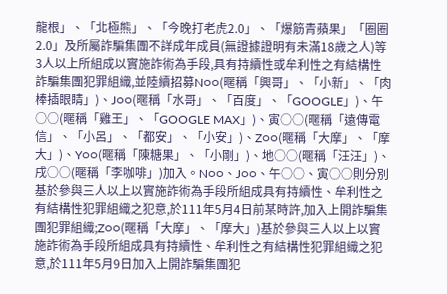龍根」、「北極熊」、「今晚打老虎2.0」、「爆筋青蘋果」「圈圈2.0」及所屬詐騙集團不詳成年成員(無證據證明有未滿18歲之人)等3人以上所組成以實施詐術為手段,具有持續性或牟利性之有結構性詐騙集團犯罪組織,並陸續招募N○○(暱稱「興哥」、「小新」、「肉棒插眼睛」)、J○○(暱稱「水哥」、「百度」、「GOOGLE」)、午○○(暱稱「雞王」、「GOOGLE MAX」)、寅○○(暱稱「遠傳電信」、「小呂」、「都安」、「小安」)、Z○○(暱稱「大摩」、「摩大」)、Y○○(暱稱「陳糖果」、「小剛」)、地○○(暱稱「汪汪」)、戌○○(暱稱「李咖啡」)加入。N○○、J○○、午○○、寅○○則分別基於參與三人以上以實施詐術為手段所組成具有持續性、牟利性之有結構性犯罪組織之犯意,於111年5月4日前某時許,加入上開詐騙集團犯罪組織;Z○○(暱稱「大摩」、「摩大」)基於參與三人以上以實施詐術為手段所組成具有持續性、牟利性之有結構性犯罪組織之犯意,於111年5月9日加入上開詐騙集團犯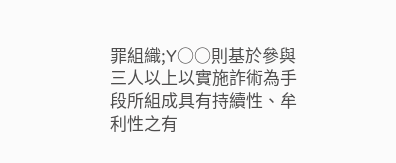罪組織;Y○○則基於參與三人以上以實施詐術為手段所組成具有持續性、牟利性之有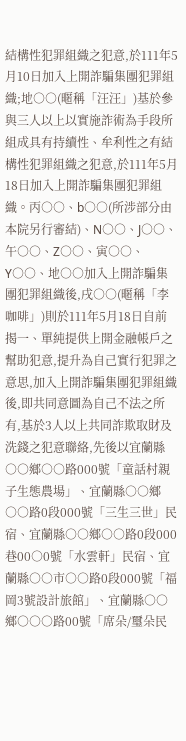結構性犯罪組織之犯意,於111年5月10日加入上開詐騙集團犯罪組織;地○○(暱稱「汪汪」)基於參與三人以上以實施詐術為手段所組成具有持續性、牟利性之有結構性犯罪組織之犯意,於111年5月18日加入上開詐騙集團犯罪組織。丙○○、b○○(所涉部分由本院另行審結)、N○○、J○○、午○○、Z○○、寅○○、Y○○、地○○加入上開詐騙集團犯罪組織後,戌○○(暱稱「李咖啡」)則於111年5月18日自前揭一、單純提供上開金融帳戶之幫助犯意,提升為自己實行犯罪之意思,加入上開詐騙集團犯罪組織後,即共同意圖為自己不法之所有,基於3人以上共同詐欺取財及洗錢之犯意聯絡,先後以宜蘭縣○○鄉○○路000號「童話村親子生態農場」、宜蘭縣○○鄉○○路0段000號「三生三世」民宿、宜蘭縣○○鄉○○路0段000巷00○0號「水雲軒」民宿、宜蘭縣○○市○○路0段000號「福岡3號設計旅館」、宜蘭縣○○鄉○○○路00號「席朵/璽朵民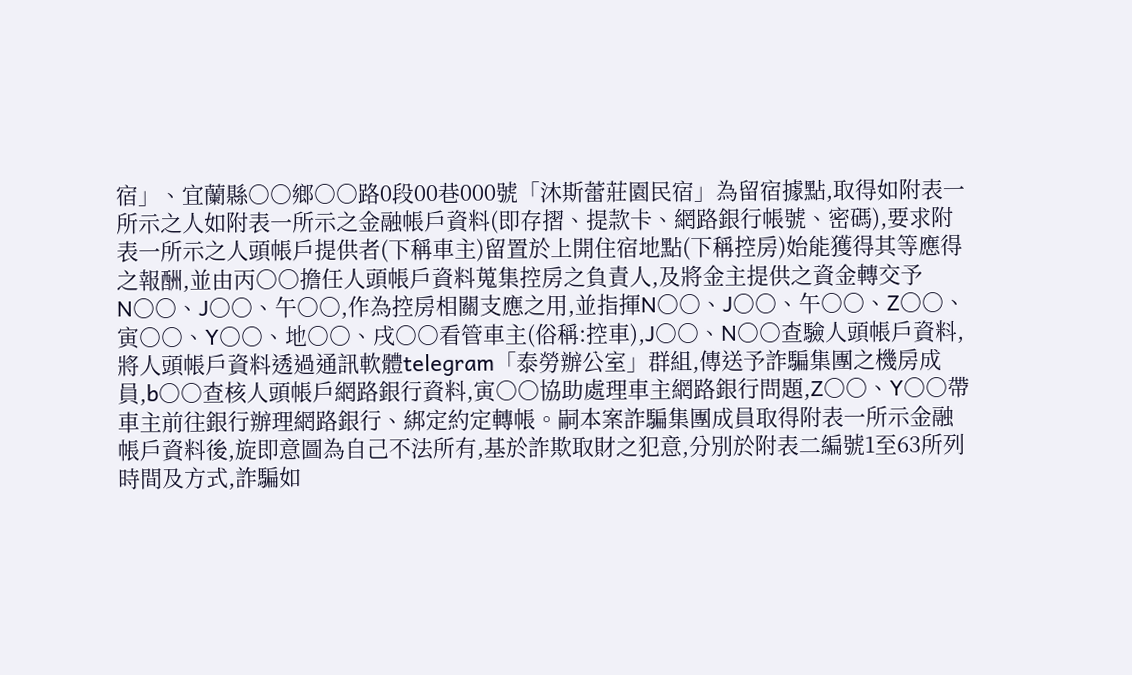宿」、宜蘭縣○○鄉○○路0段00巷000號「沐斯蕾莊園民宿」為留宿據點,取得如附表一所示之人如附表一所示之金融帳戶資料(即存摺、提款卡、網路銀行帳號、密碼),要求附表一所示之人頭帳戶提供者(下稱車主)留置於上開住宿地點(下稱控房)始能獲得其等應得之報酬,並由丙○○擔任人頭帳戶資料蒐集控房之負責人,及將金主提供之資金轉交予N○○、J○○、午○○,作為控房相關支應之用,並指揮N○○、J○○、午○○、Z○○、寅○○、Y○○、地○○、戌○○看管車主(俗稱:控車),J○○、N○○查驗人頭帳戶資料,將人頭帳戶資料透過通訊軟體telegram「泰勞辦公室」群組,傳送予詐騙集團之機房成員,b○○查核人頭帳戶網路銀行資料,寅○○協助處理車主網路銀行問題,Z○○、Y○○帶車主前往銀行辦理網路銀行、綁定約定轉帳。嗣本案詐騙集團成員取得附表一所示金融帳戶資料後,旋即意圖為自己不法所有,基於詐欺取財之犯意,分別於附表二編號1至63所列時間及方式,詐騙如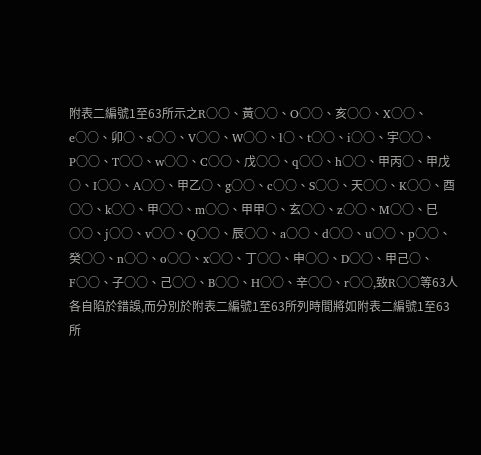附表二編號1至63所示之R○○、黃○○、O○○、亥○○、X○○、e○○、卯○、s○○、V○○、W○○、l○、t○○、i○○、宇○○、P○○、T○○、w○○、C○○、戊○○、q○○、h○○、甲丙○、甲戊○、I○○、A○○、甲乙○、g○○、c○○、S○○、天○○、K○○、酉○○、k○○、甲○○、m○○、甲甲○、玄○○、z○○、M○○、巳○○、j○○、v○○、Q○○、辰○○、a○○、d○○、u○○、p○○、癸○○、n○○、o○○、x○○、丁○○、申○○、D○○、甲己○、F○○、子○○、己○○、B○○、H○○、辛○○、r○○,致R○○等63人各自陷於錯誤,而分別於附表二編號1至63所列時間將如附表二編號1至63所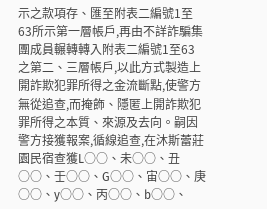示之款項存、匯至附表二編號1至63所示第一層帳戶,再由不詳詐騙集團成員輾轉轉入附表二編號1至63之第二、三層帳戶,以此方式製造上開詐欺犯罪所得之金流斷點,使警方無從追查,而掩飾、隱匿上開詐欺犯罪所得之本質、來源及去向。嗣因警方接獲報案,循線追查,在沐斯蕾莊園民宿查獲L○○、未○○、丑○○、壬○○、G○○、宙○○、庚○○、y○○、丙○○、b○○、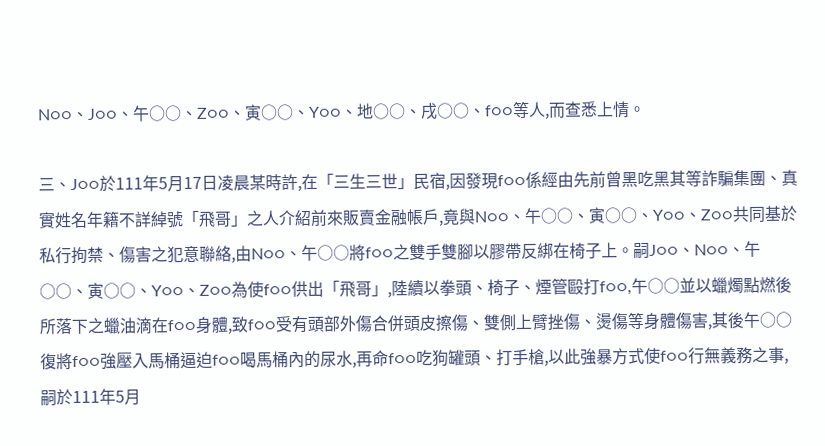N○○、J○○、午○○、Z○○、寅○○、Y○○、地○○、戌○○、f○○等人,而查悉上情。

三、J○○於111年5月17日凌晨某時許,在「三生三世」民宿,因發現f○○係經由先前曾黑吃黑其等詐騙集團、真實姓名年籍不詳綽號「飛哥」之人介紹前來販賣金融帳戶,竟與N○○、午○○、寅○○、Y○○、Z○○共同基於私行拘禁、傷害之犯意聯絡,由N○○、午○○將f○○之雙手雙腳以膠帶反綁在椅子上。嗣J○○、N○○、午○○、寅○○、Y○○、Z○○為使f○○供出「飛哥」,陸續以拳頭、椅子、煙管毆打f○○,午○○並以蠟燭點燃後所落下之蠟油滴在f○○身體,致f○○受有頭部外傷合併頭皮擦傷、雙側上臂挫傷、燙傷等身體傷害,其後午○○復將f○○強壓入馬桶逼迫f○○喝馬桶內的尿水,再命f○○吃狗罐頭、打手槍,以此強暴方式使f○○行無義務之事,嗣於111年5月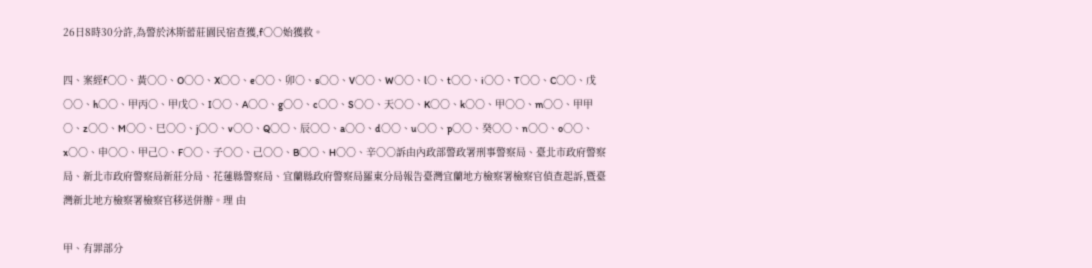26日8時30分許,為警於沐斯蕾莊園民宿查獲,f○○始獲救。

四、案經f○○、黃○○、O○○、X○○、e○○、卯○、s○○、V○○、W○○、l○、t○○、i○○、T○○、C○○、戊○○、h○○、甲丙○、甲戊○、I○○、A○○、g○○、c○○、S○○、天○○、K○○、k○○、甲○○、m○○、甲甲○、z○○、M○○、巳○○、j○○、v○○、Q○○、辰○○、a○○、d○○、u○○、p○○、癸○○、n○○、o○○、x○○、申○○、甲己○、F○○、子○○、己○○、B○○、H○○、辛○○訴由內政部警政署刑事警察局、臺北市政府警察局、新北市政府警察局新莊分局、花蓮縣警察局、宜蘭縣政府警察局羅東分局報告臺灣宜蘭地方檢察署檢察官偵查起訴,暨臺灣新北地方檢察署檢察官移送併辦。理 由

甲、有罪部分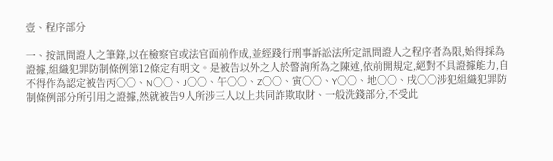壹、程序部分

一、按訊問證人之筆錄,以在檢察官或法官面前作成,並經踐行刑事訴訟法所定訊問證人之程序者為限,始得採為證據,組織犯罪防制條例第12條定有明文。是被告以外之人於警詢所為之陳述,依前開規定,絕對不具證據能力,自不得作為認定被告丙○○、N○○、J○○、午○○、Z○○、寅○○、Y○○、地○○、戌○○涉犯組織犯罪防制條例部分所引用之證據,然就被告9人所涉三人以上共同詐欺取財、一般洗錢部分,不受此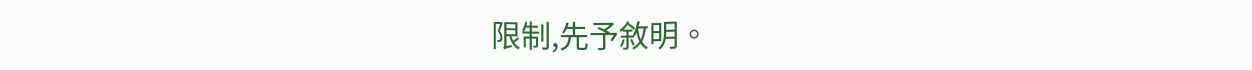限制,先予敘明。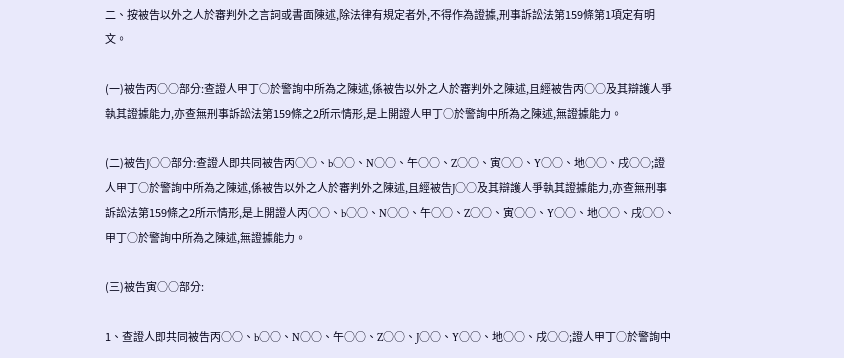二、按被告以外之人於審判外之言詞或書面陳述,除法律有規定者外,不得作為證據,刑事訴訟法第159條第1項定有明文。

(一)被告丙○○部分:查證人甲丁○於警詢中所為之陳述,係被告以外之人於審判外之陳述,且經被告丙○○及其辯護人爭執其證據能力,亦查無刑事訴訟法第159條之2所示情形,是上開證人甲丁○於警詢中所為之陳述,無證據能力。

(二)被告J○○部分:查證人即共同被告丙○○、b○○、N○○、午○○、Z○○、寅○○、Y○○、地○○、戌○○;證人甲丁○於警詢中所為之陳述,係被告以外之人於審判外之陳述,且經被告J○○及其辯護人爭執其證據能力,亦查無刑事訴訟法第159條之2所示情形,是上開證人丙○○、b○○、N○○、午○○、Z○○、寅○○、Y○○、地○○、戌○○、甲丁○於警詢中所為之陳述,無證據能力。

(三)被告寅○○部分:

1、查證人即共同被告丙○○、b○○、N○○、午○○、Z○○、J○○、Y○○、地○○、戌○○;證人甲丁○於警詢中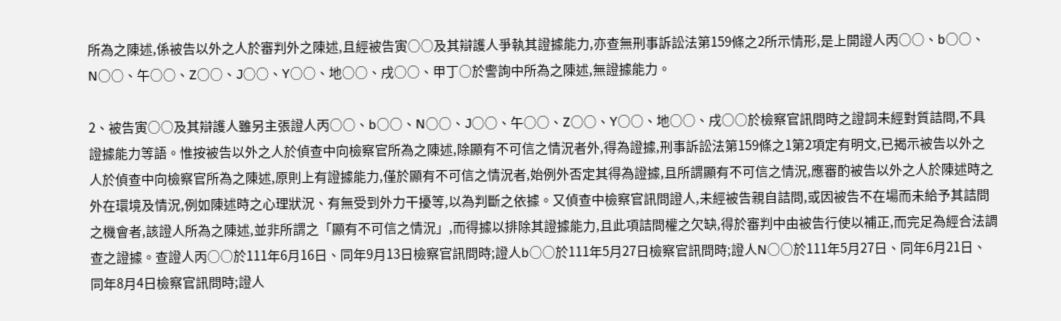所為之陳述,係被告以外之人於審判外之陳述,且經被告寅○○及其辯護人爭執其證據能力,亦查無刑事訴訟法第159條之2所示情形,是上開證人丙○○、b○○、N○○、午○○、Z○○、J○○、Y○○、地○○、戌○○、甲丁○於警詢中所為之陳述,無證據能力。

2、被告寅○○及其辯護人雖另主張證人丙○○、b○○、N○○、J○○、午○○、Z○○、Y○○、地○○、戌○○於檢察官訊問時之證詞未經對質詰問,不具證據能力等語。惟按被告以外之人於偵查中向檢察官所為之陳述,除顯有不可信之情況者外,得為證據,刑事訴訟法第159條之1第2項定有明文,已揭示被告以外之人於偵查中向檢察官所為之陳述,原則上有證據能力,僅於顯有不可信之情況者,始例外否定其得為證據,且所謂顯有不可信之情況,應審酌被告以外之人於陳述時之外在環境及情況,例如陳述時之心理狀況、有無受到外力干擾等,以為判斷之依據。又偵查中檢察官訊問證人,未經被告親自詰問,或因被告不在場而未給予其詰問之機會者,該證人所為之陳述,並非所謂之「顯有不可信之情況」,而得據以排除其證據能力,且此項詰問權之欠缺,得於審判中由被告行使以補正,而完足為經合法調查之證據。查證人丙○○於111年6月16日、同年9月13日檢察官訊問時;證人b○○於111年5月27日檢察官訊問時;證人N○○於111年5月27日、同年6月21日、同年8月4日檢察官訊問時;證人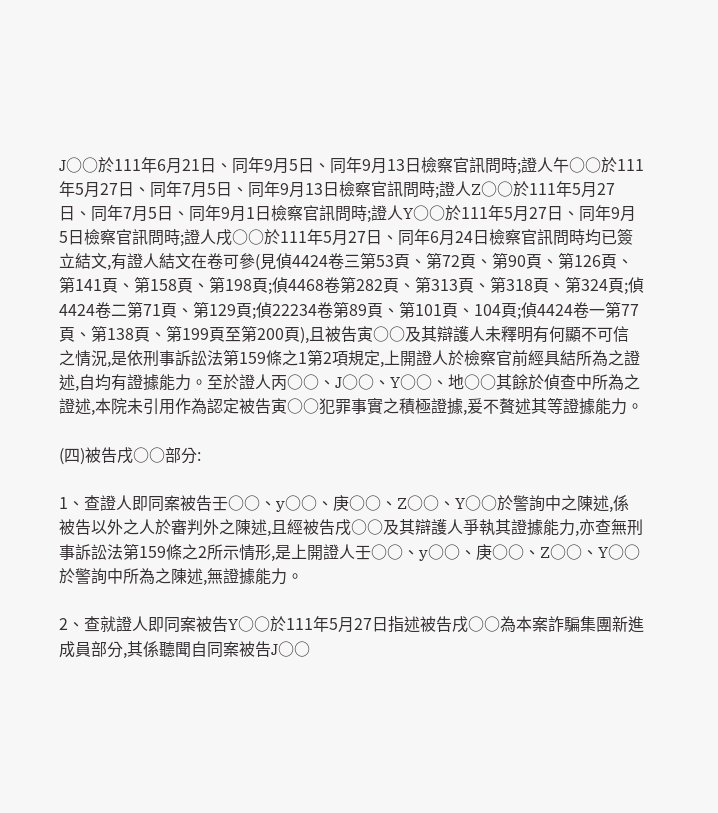J○○於111年6月21日、同年9月5日、同年9月13日檢察官訊問時;證人午○○於111年5月27日、同年7月5日、同年9月13日檢察官訊問時;證人Z○○於111年5月27日、同年7月5日、同年9月1日檢察官訊問時;證人Y○○於111年5月27日、同年9月5日檢察官訊問時;證人戌○○於111年5月27日、同年6月24日檢察官訊問時均已簽立結文,有證人結文在卷可參(見偵4424卷三第53頁、第72頁、第90頁、第126頁、第141頁、第158頁、第198頁;偵4468卷第282頁、第313頁、第318頁、第324頁;偵4424卷二第71頁、第129頁;偵22234卷第89頁、第101頁、104頁;偵4424卷一第77頁、第138頁、第199頁至第200頁),且被告寅○○及其辯護人未釋明有何顯不可信之情況,是依刑事訴訟法第159條之1第2項規定,上開證人於檢察官前經具結所為之證述,自均有證據能力。至於證人丙○○、J○○、Y○○、地○○其餘於偵查中所為之證述,本院未引用作為認定被告寅○○犯罪事實之積極證據,爰不贅述其等證據能力。

(四)被告戌○○部分:

1、查證人即同案被告壬○○、y○○、庚○○、Z○○、Y○○於警詢中之陳述,係被告以外之人於審判外之陳述,且經被告戌○○及其辯護人爭執其證據能力,亦查無刑事訴訟法第159條之2所示情形,是上開證人壬○○、y○○、庚○○、Z○○、Y○○於警詢中所為之陳述,無證據能力。

2、查就證人即同案被告Y○○於111年5月27日指述被告戌○○為本案詐騙集團新進成員部分,其係聽聞自同案被告J○○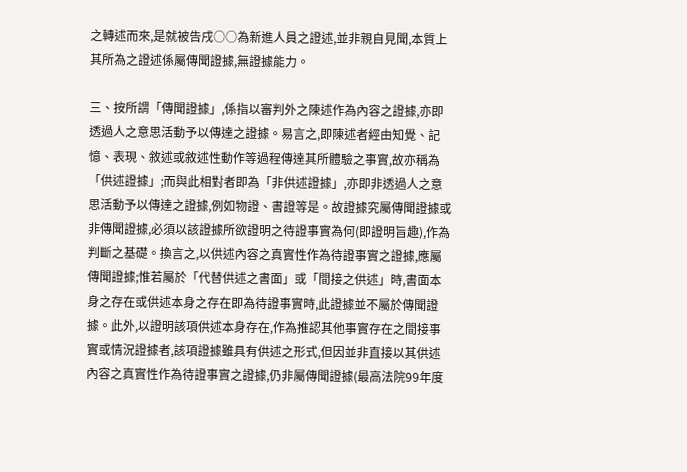之轉述而來,是就被告戌○○為新進人員之證述,並非親自見聞,本質上其所為之證述係屬傳聞證據,無證據能力。

三、按所謂「傳聞證據」,係指以審判外之陳述作為內容之證據,亦即透過人之意思活動予以傳達之證據。易言之,即陳述者經由知覺、記憶、表現、敘述或敘述性動作等過程傳達其所體驗之事實,故亦稱為「供述證據」;而與此相對者即為「非供述證據」,亦即非透過人之意思活動予以傳達之證據,例如物證、書證等是。故證據究屬傳聞證據或非傳聞證據,必須以該證據所欲證明之待證事實為何(即證明旨趣),作為判斷之基礎。換言之,以供述內容之真實性作為待證事實之證據,應屬傳聞證據;惟若屬於「代替供述之書面」或「間接之供述」時,書面本身之存在或供述本身之存在即為待證事實時,此證據並不屬於傳聞證據。此外,以證明該項供述本身存在,作為推認其他事實存在之間接事實或情況證據者,該項證據雖具有供述之形式,但因並非直接以其供述內容之真實性作為待證事實之證據,仍非屬傳聞證據(最高法院99年度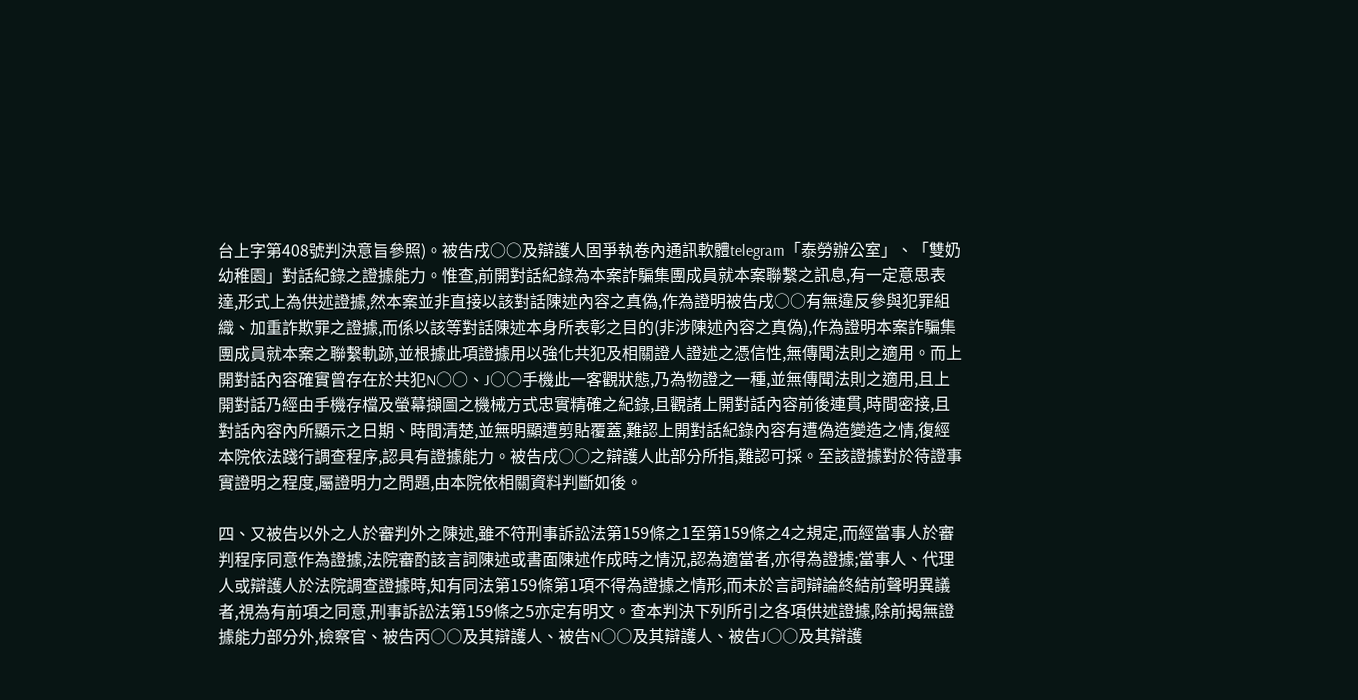台上字第408號判決意旨參照)。被告戌○○及辯護人固爭執卷內通訊軟體telegram「泰勞辦公室」、「雙奶幼稚園」對話紀錄之證據能力。惟查,前開對話紀錄為本案詐騙集團成員就本案聯繫之訊息,有一定意思表達,形式上為供述證據,然本案並非直接以該對話陳述內容之真偽,作為證明被告戌○○有無違反參與犯罪組織、加重詐欺罪之證據,而係以該等對話陳述本身所表彰之目的(非涉陳述內容之真偽),作為證明本案詐騙集團成員就本案之聯繫軌跡,並根據此項證據用以強化共犯及相關證人證述之憑信性,無傳聞法則之適用。而上開對話內容確實曾存在於共犯N○○、J○○手機此一客觀狀態,乃為物證之一種,並無傳聞法則之適用,且上開對話乃經由手機存檔及螢幕擷圖之機械方式忠實精確之紀錄,且觀諸上開對話內容前後連貫,時間密接,且對話內容內所顯示之日期、時間清楚,並無明顯遭剪貼覆蓋,難認上開對話紀錄內容有遭偽造變造之情,復經本院依法踐行調查程序,認具有證據能力。被告戌○○之辯護人此部分所指,難認可採。至該證據對於待證事實證明之程度,屬證明力之問題,由本院依相關資料判斷如後。

四、又被告以外之人於審判外之陳述,雖不符刑事訴訟法第159條之1至第159條之4之規定,而經當事人於審判程序同意作為證據,法院審酌該言詞陳述或書面陳述作成時之情況,認為適當者,亦得為證據;當事人、代理人或辯護人於法院調查證據時,知有同法第159條第1項不得為證據之情形,而未於言詞辯論終結前聲明異議者,視為有前項之同意,刑事訴訟法第159條之5亦定有明文。查本判決下列所引之各項供述證據,除前揭無證據能力部分外,檢察官、被告丙○○及其辯護人、被告N○○及其辯護人、被告J○○及其辯護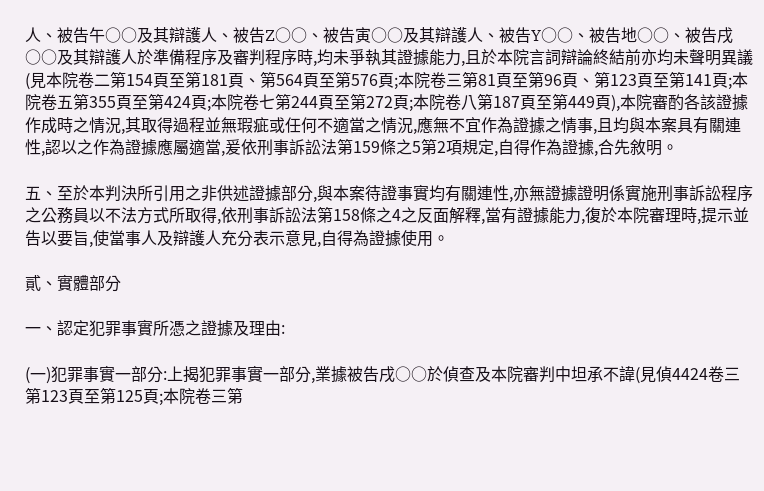人、被告午○○及其辯護人、被告Z○○、被告寅○○及其辯護人、被告Y○○、被告地○○、被告戌○○及其辯護人於準備程序及審判程序時,均未爭執其證據能力,且於本院言詞辯論終結前亦均未聲明異議(見本院卷二第154頁至第181頁、第564頁至第576頁;本院卷三第81頁至第96頁、第123頁至第141頁;本院卷五第355頁至第424頁;本院卷七第244頁至第272頁;本院卷八第187頁至第449頁),本院審酌各該證據作成時之情況,其取得過程並無瑕疵或任何不適當之情況,應無不宜作為證據之情事,且均與本案具有關連性,認以之作為證據應屬適當,爰依刑事訴訟法第159條之5第2項規定,自得作為證據,合先敘明。

五、至於本判決所引用之非供述證據部分,與本案待證事實均有關連性,亦無證據證明係實施刑事訴訟程序之公務員以不法方式所取得,依刑事訴訟法第158條之4之反面解釋,當有證據能力,復於本院審理時,提示並告以要旨,使當事人及辯護人充分表示意見,自得為證據使用。

貳、實體部分

一、認定犯罪事實所憑之證據及理由:

(一)犯罪事實一部分:上揭犯罪事實一部分,業據被告戌○○於偵查及本院審判中坦承不諱(見偵4424卷三第123頁至第125頁;本院卷三第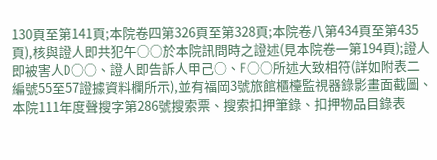130頁至第141頁;本院卷四第326頁至第328頁;本院卷八第434頁至第435頁),核與證人即共犯午○○於本院訊問時之證述(見本院卷一第194頁);證人即被害人D○○、證人即告訴人甲己○、F○○所述大致相符(詳如附表二編號55至57證據資料欄所示),並有福岡3號旅館櫃檯監視器錄影畫面截圖、本院111年度聲搜字第286號搜索票、搜索扣押筆錄、扣押物品目錄表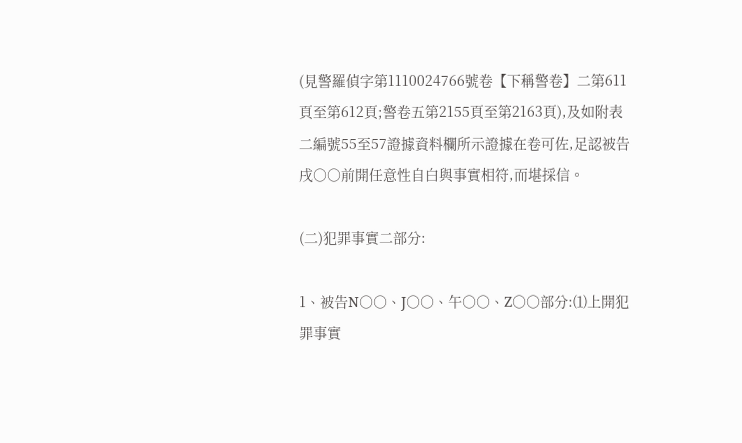(見警羅偵字第1110024766號卷【下稱警卷】二第611頁至第612頁;警卷五第2155頁至第2163頁),及如附表二編號55至57證據資料欄所示證據在卷可佐,足認被告戌○○前開任意性自白與事實相符,而堪採信。

(二)犯罪事實二部分:

1、被告N○○、J○○、午○○、Z○○部分:⑴上開犯罪事實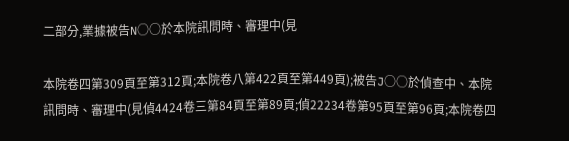二部分,業據被告N○○於本院訊問時、審理中(見

本院卷四第309頁至第312頁;本院卷八第422頁至第449頁);被告J○○於偵查中、本院訊問時、審理中(見偵4424卷三第84頁至第89頁;偵22234卷第95頁至第96頁;本院卷四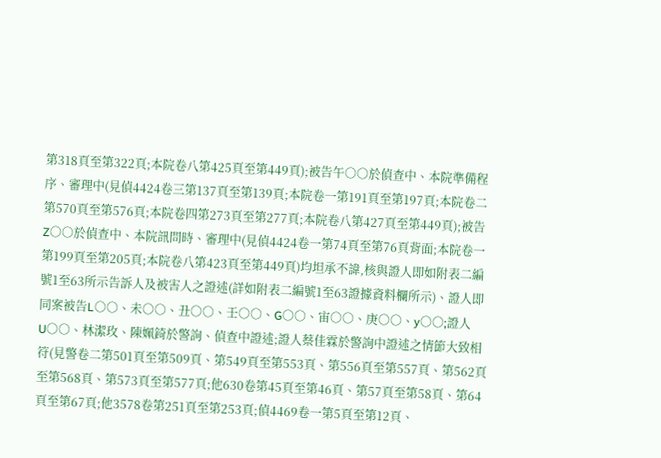第318頁至第322頁;本院卷八第425頁至第449頁);被告午○○於偵查中、本院準備程序、審理中(見偵4424卷三第137頁至第139頁;本院卷一第191頁至第197頁;本院卷二第570頁至第576頁;本院卷四第273頁至第277頁;本院卷八第427頁至第449頁);被告Z○○於偵查中、本院訊問時、審理中(見偵4424卷一第74頁至第76頁背面;本院卷一第199頁至第205頁;本院卷八第423頁至第449頁)均坦承不諱,核與證人即如附表二編號1至63所示告訴人及被害人之證述(詳如附表二編號1至63證據資料欄所示)、證人即同案被告L○○、未○○、丑○○、壬○○、G○○、宙○○、庚○○、y○○;證人U○○、林潔玫、陳姵錡於警詢、偵查中證述;證人蔡佳霖於警詢中證述之情節大致相符(見警卷二第501頁至第509頁、第549頁至第553頁、第556頁至第557頁、第562頁至第568頁、第573頁至第577頁;他630卷第45頁至第46頁、第57頁至第58頁、第64頁至第67頁;他3578卷第251頁至第253頁;偵4469卷一第5頁至第12頁、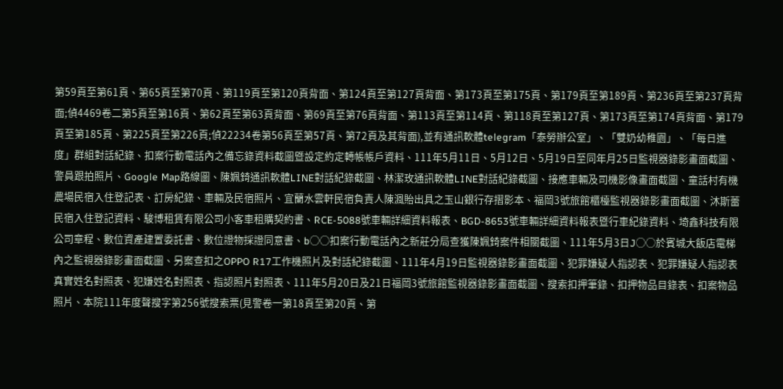第59頁至第61頁、第65頁至第70頁、第119頁至第120頁背面、第124頁至第127頁背面、第173頁至第175頁、第179頁至第189頁、第236頁至第237頁背面;偵4469卷二第5頁至第16頁、第62頁至第63頁背面、第69頁至第76頁背面、第113頁至第114頁、第118頁至第127頁、第173頁至第174頁背面、第179頁至第185頁、第225頁至第226頁;偵22234卷第56頁至第57頁、第72頁及其背面),並有通訊軟體telegram「泰勞辦公室」、「雙奶幼稚園」、「每日進度」群組對話紀錄、扣案行動電話內之備忘錄資料截圖暨設定約定轉帳帳戶資料、111年5月11日、5月12日、5月19日至同年月25日監視器錄影畫面截圖、警員跟拍照片、Google Map路線圖、陳姵錡通訊軟體LINE對話紀錄截圖、林潔玫通訊軟體LINE對話紀錄截圖、接應車輛及司機影像畫面截圖、童話村有機農場民宿入住登記表、訂房紀錄、車輛及民宿照片、宜蘭水雲軒民宿負責人陳渢貽出具之玉山銀行存摺影本、福岡3號旅館櫃檯監視器錄影畫面截圖、沐斯蕾民宿入住登記資料、駿博租賃有限公司小客車租購契約書、RCE-5088號車輛詳細資料報表、BGD-8653號車輛詳細資料報表暨行車紀錄資料、埼鑫科技有限公司章程、數位資產建置委託書、數位證物採證同意書、b○○扣案行動電話內之新莊分局查獲陳姵錡案件相關截圖、111年5月3日J○○於賓城大飯店電梯內之監視器錄影畫面截圖、另案查扣之OPPO R17工作機照片及對話紀錄截圖、111年4月19日監視器錄影畫面截圖、犯罪嫌疑人指認表、犯罪嫌疑人指認表真實姓名對照表、犯嫌姓名對照表、指認照片對照表、111年5月20日及21日福岡3號旅館監視器錄影畫面截圖、搜索扣押筆錄、扣押物品目錄表、扣案物品照片、本院111年度聲搜字第256號搜索票(見警卷一第18頁至第20頁、第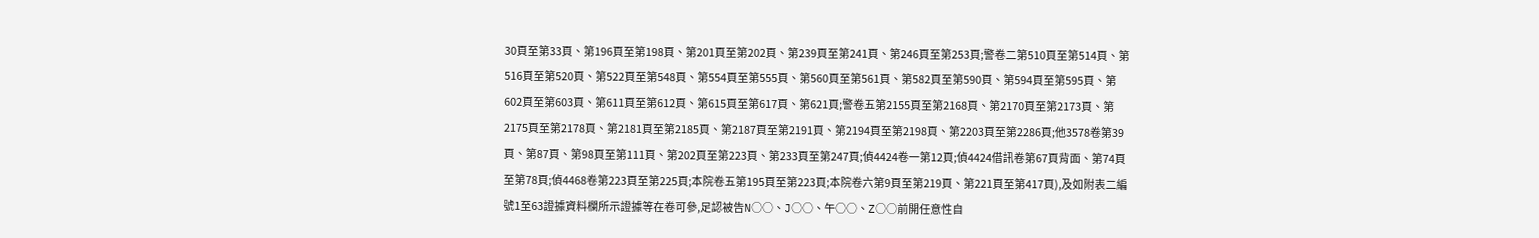30頁至第33頁、第196頁至第198頁、第201頁至第202頁、第239頁至第241頁、第246頁至第253頁;警卷二第510頁至第514頁、第516頁至第520頁、第522頁至第548頁、第554頁至第555頁、第560頁至第561頁、第582頁至第590頁、第594頁至第595頁、第602頁至第603頁、第611頁至第612頁、第615頁至第617頁、第621頁;警卷五第2155頁至第2168頁、第2170頁至第2173頁、第2175頁至第2178頁、第2181頁至第2185頁、第2187頁至第2191頁、第2194頁至第2198頁、第2203頁至第2286頁;他3578卷第39頁、第87頁、第98頁至第111頁、第202頁至第223頁、第233頁至第247頁;偵4424卷一第12頁;偵4424借訊卷第67頁背面、第74頁至第78頁;偵4468卷第223頁至第225頁;本院卷五第195頁至第223頁;本院卷六第9頁至第219頁、第221頁至第417頁),及如附表二編號1至63證據資料欄所示證據等在卷可參,足認被告N○○、J○○、午○○、Z○○前開任意性自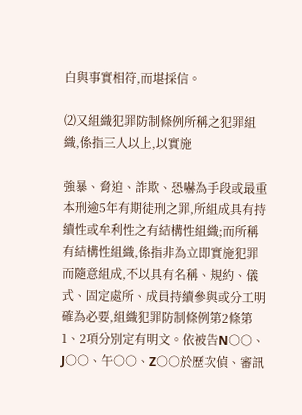白與事實相符,而堪採信。

⑵又組織犯罪防制條例所稱之犯罪組織,係指三人以上,以實施

強暴、脅迫、詐欺、恐嚇為手段或最重本刑逾5年有期徒刑之罪,所組成具有持續性或牟利性之有結構性組織;而所稱有結構性組織,係指非為立即實施犯罪而隨意組成,不以具有名稱、規約、儀式、固定處所、成員持續參與或分工明確為必要,組織犯罪防制條例第2條第1、2項分別定有明文。依被告N○○、J○○、午○○、Z○○於歷次偵、審訊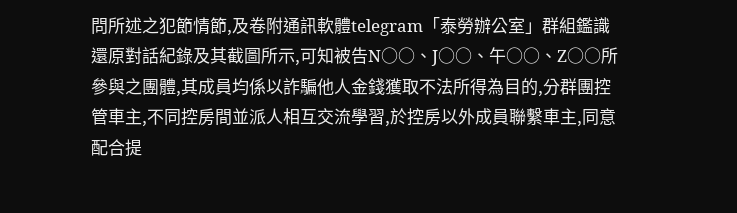問所述之犯節情節,及卷附通訊軟體telegram「泰勞辦公室」群組鑑識還原對話紀錄及其截圖所示,可知被告N○○、J○○、午○○、Z○○所參與之團體,其成員均係以詐騙他人金錢獲取不法所得為目的,分群團控管車主,不同控房間並派人相互交流學習,於控房以外成員聯繫車主,同意配合提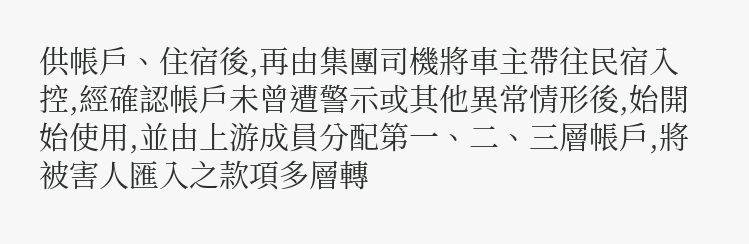供帳戶、住宿後,再由集團司機將車主帶往民宿入控,經確認帳戶未曾遭警示或其他異常情形後,始開始使用,並由上游成員分配第一、二、三層帳戶,將被害人匯入之款項多層轉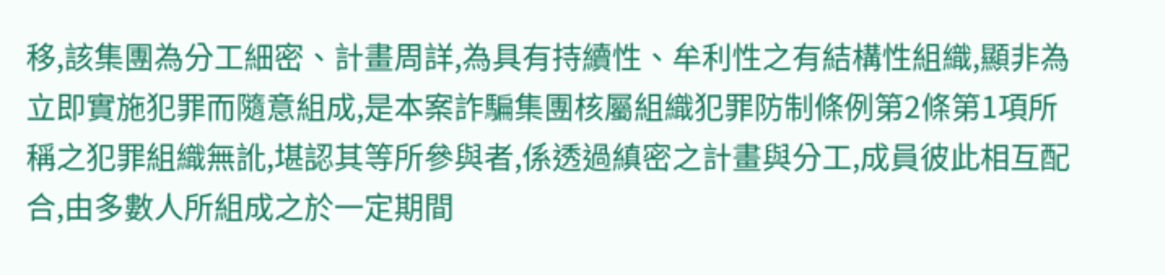移,該集團為分工細密、計畫周詳,為具有持續性、牟利性之有結構性組織,顯非為立即實施犯罪而隨意組成,是本案詐騙集團核屬組織犯罪防制條例第2條第1項所稱之犯罪組織無訛,堪認其等所參與者,係透過縝密之計畫與分工,成員彼此相互配合,由多數人所組成之於一定期間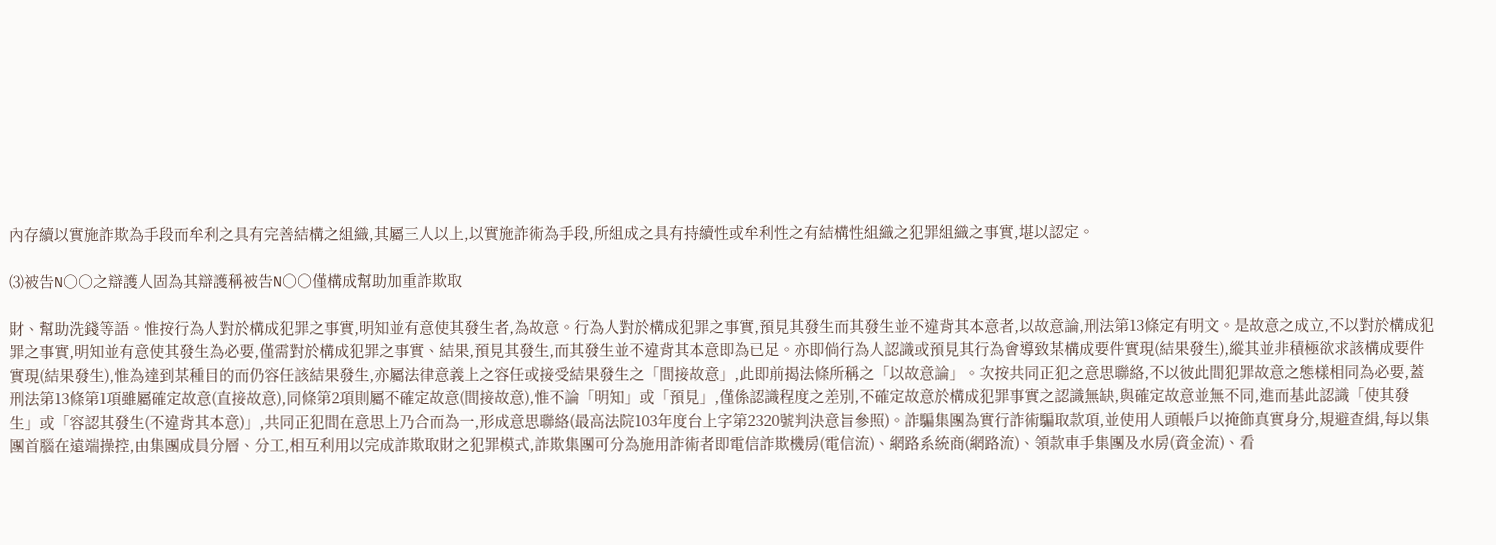內存續以實施詐欺為手段而牟利之具有完善結構之組織,其屬三人以上,以實施詐術為手段,所組成之具有持續性或牟利性之有結構性組織之犯罪組織之事實,堪以認定。

⑶被告N○○之辯護人固為其辯護稱被告N○○僅構成幫助加重詐欺取

財、幫助洗錢等語。惟按行為人對於構成犯罪之事實,明知並有意使其發生者,為故意。行為人對於構成犯罪之事實,預見其發生而其發生並不違背其本意者,以故意論,刑法第13條定有明文。是故意之成立,不以對於構成犯罪之事實,明知並有意使其發生為必要,僅需對於構成犯罪之事實、結果,預見其發生,而其發生並不違背其本意即為已足。亦即倘行為人認識或預見其行為會導致某構成要件實現(結果發生),縱其並非積極欲求該構成要件實現(結果發生),惟為達到某種目的而仍容任該結果發生,亦屬法律意義上之容任或接受結果發生之「間接故意」,此即前揭法條所稱之「以故意論」。次按共同正犯之意思聯絡,不以彼此間犯罪故意之態樣相同為必要,蓋刑法第13條第1項雖屬確定故意(直接故意),同條第2項則屬不確定故意(間接故意),惟不論「明知」或「預見」,僅係認識程度之差別,不確定故意於構成犯罪事實之認識無缺,與確定故意並無不同,進而基此認識「使其發生」或「容認其發生(不違背其本意)」,共同正犯間在意思上乃合而為一,形成意思聯絡(最高法院103年度台上字第2320號判決意旨參照)。詐騙集團為實行詐術騙取款項,並使用人頭帳戶以掩飾真實身分,規避查緝,每以集團首腦在遠端操控,由集團成員分層、分工,相互利用以完成詐欺取財之犯罪模式,詐欺集團可分為施用詐術者即電信詐欺機房(電信流)、網路系統商(網路流)、領款車手集團及水房(資金流)、看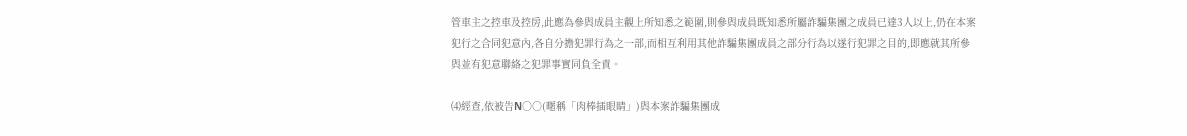管車主之控車及控房,此應為參與成員主觀上所知悉之範圍,則參與成員既知悉所屬詐騙集團之成員已達3人以上,仍在本案犯行之合同犯意內,各自分擔犯罪行為之一部,而相互利用其他詐騙集團成員之部分行為以遂行犯罪之目的,即應就其所參與並有犯意聯絡之犯罪事實同負全責。

⑷經查,依被告N○○(暱稱「肉棒插眼睛」)與本案詐騙集團成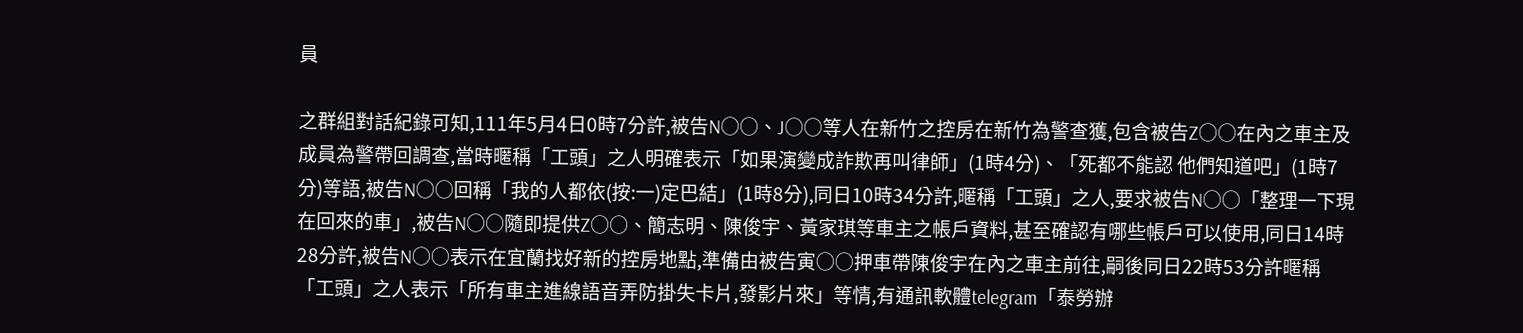員

之群組對話紀錄可知,111年5月4日0時7分許,被告N○○、J○○等人在新竹之控房在新竹為警查獲,包含被告Z○○在內之車主及成員為警帶回調查,當時暱稱「工頭」之人明確表示「如果演變成詐欺再叫律師」(1時4分)、「死都不能認 他們知道吧」(1時7分)等語,被告N○○回稱「我的人都依(按:一)定巴結」(1時8分),同日10時34分許,暱稱「工頭」之人,要求被告N○○「整理一下現在回來的車」,被告N○○隨即提供Z○○、簡志明、陳俊宇、黃家琪等車主之帳戶資料,甚至確認有哪些帳戶可以使用,同日14時28分許,被告N○○表示在宜蘭找好新的控房地點,準備由被告寅○○押車帶陳俊宇在內之車主前往,嗣後同日22時53分許暱稱「工頭」之人表示「所有車主進線語音弄防掛失卡片,發影片來」等情,有通訊軟體telegram「泰勞辦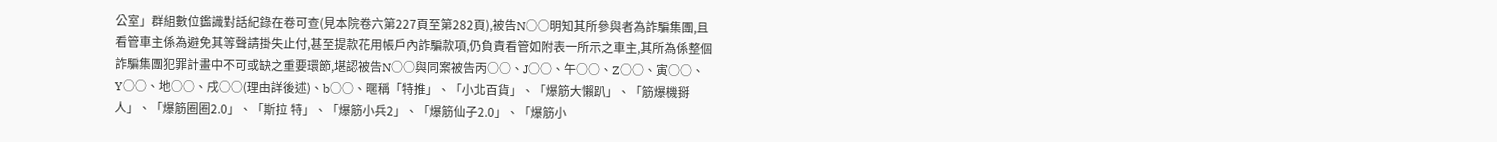公室」群組數位鑑識對話紀錄在卷可查(見本院卷六第227頁至第282頁),被告N○○明知其所參與者為詐騙集團,且看管車主係為避免其等聲請掛失止付,甚至提款花用帳戶內詐騙款項,仍負責看管如附表一所示之車主,其所為係整個詐騙集團犯罪計畫中不可或缺之重要環節,堪認被告N○○與同案被告丙○○、J○○、午○○、Z○○、寅○○、Y○○、地○○、戌○○(理由詳後述)、b○○、暱稱「特推」、「小北百貨」、「爆筋大懶趴」、「筋爆機掰人」、「爆筋圈圈2.0」、「斯拉 特」、「爆筋小兵2」、「爆筋仙子2.0」、「爆筋小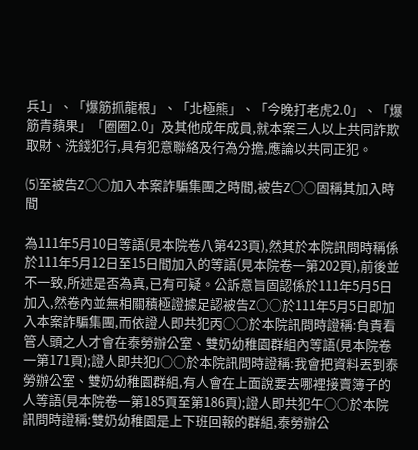兵1」、「爆筋抓龍根」、「北極熊」、「今晚打老虎2.0」、「爆筋青蘋果」「圈圈2.0」及其他成年成員,就本案三人以上共同詐欺取財、洗錢犯行,具有犯意聯絡及行為分擔,應論以共同正犯。

⑸至被告Z○○加入本案詐騙集團之時間,被告Z○○固稱其加入時間

為111年5月10日等語(見本院卷八第423頁),然其於本院訊問時稱係於111年5月12日至15日間加入的等語(見本院卷一第202頁),前後並不一致,所述是否為真,已有可疑。公訴意旨固認係於111年5月5日加入,然卷內並無相關積極證據足認被告Z○○於111年5月5日即加入本案詐騙集團,而依證人即共犯丙○○於本院訊問時證稱:負責看管人頭之人才會在泰勞辦公室、雙奶幼稚園群組內等語(見本院卷一第171頁);證人即共犯J○○於本院訊問時證稱:我會把資料丟到泰勞辦公室、雙奶幼稚園群組,有人會在上面說要去哪裡接賣簿子的人等語(見本院卷一第185頁至第186頁);證人即共犯午○○於本院訊問時證稱:雙奶幼稚園是上下班回報的群組,泰勞辦公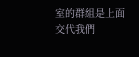室的群組是上面交代我們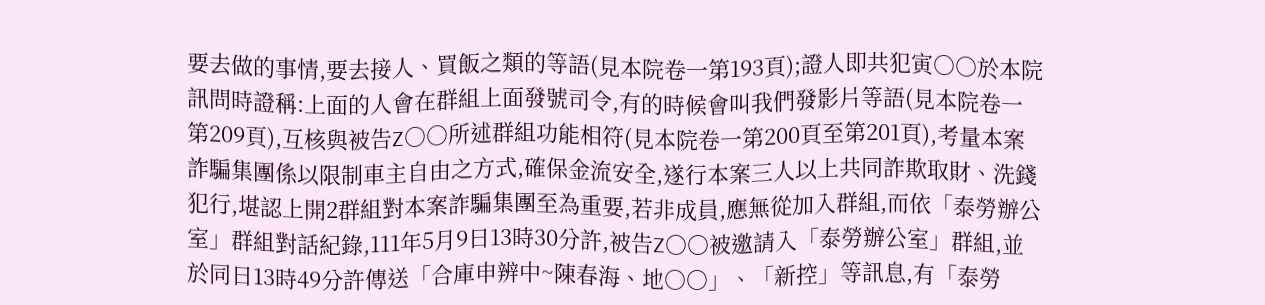要去做的事情,要去接人、買飯之類的等語(見本院卷一第193頁);證人即共犯寅○○於本院訊問時證稱:上面的人會在群組上面發號司令,有的時候會叫我們發影片等語(見本院卷一第209頁),互核與被告Z○○所述群組功能相符(見本院卷一第200頁至第201頁),考量本案詐騙集團係以限制車主自由之方式,確保金流安全,遂行本案三人以上共同詐欺取財、洗錢犯行,堪認上開2群組對本案詐騙集團至為重要,若非成員,應無從加入群組,而依「泰勞辦公室」群組對話紀錄,111年5月9日13時30分許,被告Z○○被邀請入「泰勞辦公室」群組,並於同日13時49分許傳送「合庫申辨中~陳春海、地○○」、「新控」等訊息,有「泰勞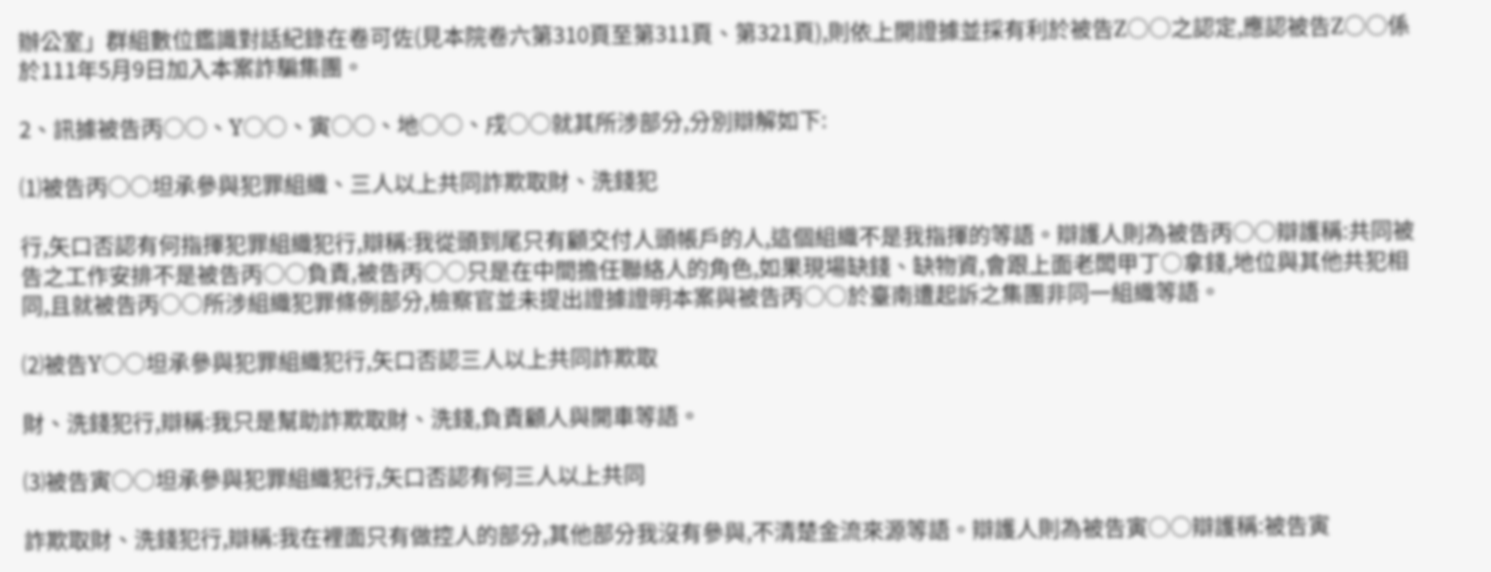辦公室」群組數位鑑識對話紀錄在卷可佐(見本院卷六第310頁至第311頁、第321頁),則依上開證據並採有利於被告Z○○之認定,應認被告Z○○係於111年5月9日加入本案詐騙集團。

2、訊據被告丙○○、Y○○、寅○○、地○○、戌○○就其所涉部分,分別辯解如下:

⑴被告丙○○坦承參與犯罪組織、三人以上共同詐欺取財、洗錢犯

行,矢口否認有何指揮犯罪組織犯行,辯稱:我從頭到尾只有顧交付人頭帳戶的人,這個組織不是我指揮的等語。辯護人則為被告丙○○辯護稱:共同被告之工作安排不是被告丙○○負責,被告丙○○只是在中間擔任聯絡人的角色,如果現場缺錢、缺物資,會跟上面老闆甲丁○拿錢,地位與其他共犯相同,且就被告丙○○所涉組織犯罪條例部分,檢察官並未提出證據證明本案與被告丙○○於臺南遭起訴之集團非同一組織等語。

⑵被告Y○○坦承參與犯罪組織犯行,矢口否認三人以上共同詐欺取

財、洗錢犯行,辯稱:我只是幫助詐欺取財、洗錢,負責顧人與開車等語。

⑶被告寅○○坦承參與犯罪組織犯行,矢口否認有何三人以上共同

詐欺取財、洗錢犯行,辯稱:我在裡面只有做控人的部分,其他部分我沒有參與,不清楚金流來源等語。辯護人則為被告寅○○辯護稱:被告寅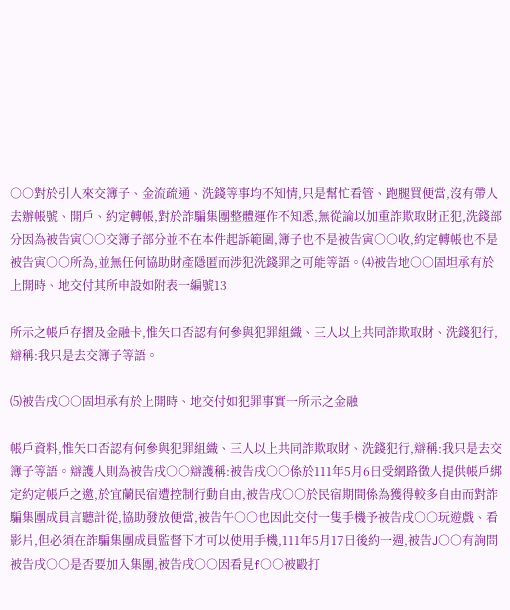○○對於引人來交簿子、金流疏通、洗錢等事均不知情,只是幫忙看管、跑腿買便當,沒有帶人去辦帳號、開戶、約定轉帳,對於詐騙集團整體運作不知悉,無從論以加重詐欺取財正犯,洗錢部分因為被告寅○○交簿子部分並不在本件起訴範圍,簿子也不是被告寅○○收,約定轉帳也不是被告寅○○所為,並無任何協助財產隱匿而涉犯洗錢罪之可能等語。⑷被告地○○固坦承有於上開時、地交付其所申設如附表一編號13

所示之帳戶存摺及金融卡,惟矢口否認有何參與犯罪組織、三人以上共同詐欺取財、洗錢犯行,辯稱:我只是去交簿子等語。

⑸被告戌○○固坦承有於上開時、地交付如犯罪事實一所示之金融

帳戶資料,惟矢口否認有何參與犯罪組織、三人以上共同詐欺取財、洗錢犯行,辯稱:我只是去交簿子等語。辯護人則為被告戌○○辯護稱:被告戌○○係於111年5月6日受網路徵人提供帳戶綁定約定帳戶之邀,於宜蘭民宿遭控制行動自由,被告戌○○於民宿期間係為獲得較多自由而對詐騙集團成員言聽計從,協助發放便當,被告午○○也因此交付一隻手機予被告戌○○玩遊戲、看影片,但必須在詐騙集團成員監督下才可以使用手機,111年5月17日後約一週,被告J○○有詢問被告戌○○是否要加入集團,被告戌○○因看見f○○被毆打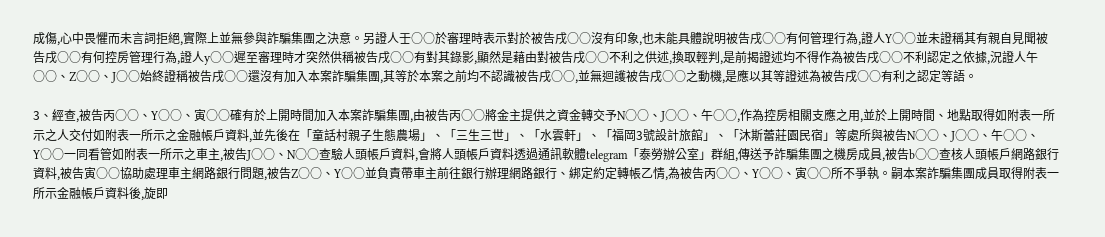成傷,心中畏懼而未言詞拒絕,實際上並無參與詐騙集團之決意。另證人壬○○於審理時表示對於被告戌○○沒有印象,也未能具體說明被告戌○○有何管理行為,證人Y○○並未證稱其有親自見聞被告戌○○有何控房管理行為,證人y○○遲至審理時才突然供稱被告戌○○有對其錄影,顯然是藉由對被告戌○○不利之供述,換取輕判,是前揭證述均不得作為被告戌○○不利認定之依據,況證人午○○、Z○○、J○○始終證稱被告戌○○還沒有加入本案詐騙集團,其等於本案之前均不認識被告戌○○,並無迴護被告戌○○之動機,是應以其等證述為被告戌○○有利之認定等語。

3、經查,被告丙○○、Y○○、寅○○確有於上開時間加入本案詐騙集團,由被告丙○○將金主提供之資金轉交予N○○、J○○、午○○,作為控房相關支應之用,並於上開時間、地點取得如附表一所示之人交付如附表一所示之金融帳戶資料,並先後在「童話村親子生態農場」、「三生三世」、「水雲軒」、「福岡3號設計旅館」、「沐斯蕾莊園民宿」等處所與被告N○○、J○○、午○○、Y○○一同看管如附表一所示之車主,被告J○○、N○○查驗人頭帳戶資料,會將人頭帳戶資料透過通訊軟體telegram「泰勞辦公室」群組,傳送予詐騙集團之機房成員,被告b○○查核人頭帳戶網路銀行資料,被告寅○○協助處理車主網路銀行問題,被告Z○○、Y○○並負責帶車主前往銀行辦理網路銀行、綁定約定轉帳乙情,為被告丙○○、Y○○、寅○○所不爭執。嗣本案詐騙集團成員取得附表一所示金融帳戶資料後,旋即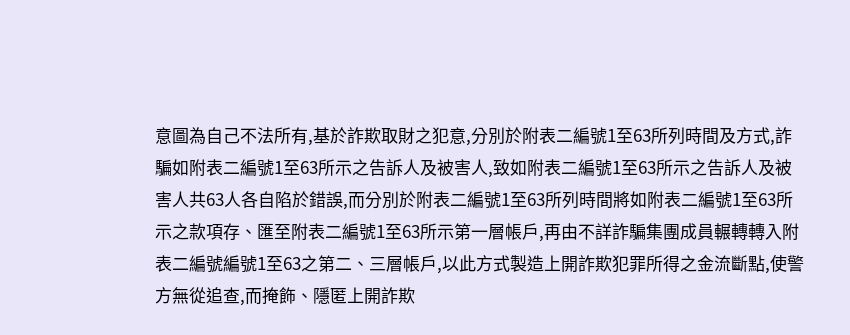意圖為自己不法所有,基於詐欺取財之犯意,分別於附表二編號1至63所列時間及方式,詐騙如附表二編號1至63所示之告訴人及被害人,致如附表二編號1至63所示之告訴人及被害人共63人各自陷於錯誤,而分別於附表二編號1至63所列時間將如附表二編號1至63所示之款項存、匯至附表二編號1至63所示第一層帳戶,再由不詳詐騙集團成員輾轉轉入附表二編號編號1至63之第二、三層帳戶,以此方式製造上開詐欺犯罪所得之金流斷點,使警方無從追查,而掩飾、隱匿上開詐欺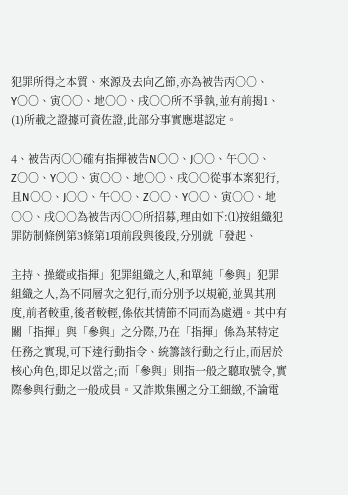犯罪所得之本質、來源及去向乙節,亦為被告丙○○、Y○○、寅○○、地○○、戌○○所不爭執,並有前揭1、(1)所載之證據可資佐證,此部分事實應堪認定。

4、被告丙○○確有指揮被告N○○、J○○、午○○、Z○○、Y○○、寅○○、地○○、戌○○從事本案犯行,且N○○、J○○、午○○、Z○○、Y○○、寅○○、地○○、戌○○為被告丙○○所招募,理由如下:⑴按組織犯罪防制條例第3條第1項前段與後段,分別就「發起、

主持、操縱或指揮」犯罪組織之人,和單純「參與」犯罪組織之人,為不同層次之犯行,而分別予以規範,並異其刑度,前者較重,後者較輕,係依其情節不同而為處遇。其中有關「指揮」與「參與」之分際,乃在「指揮」係為某特定任務之實現,可下達行動指令、統籌該行動之行止,而居於核心角色,即足以當之;而「參與」則指一般之聽取號令,實際參與行動之一般成員。又詐欺集團之分工細緻,不論電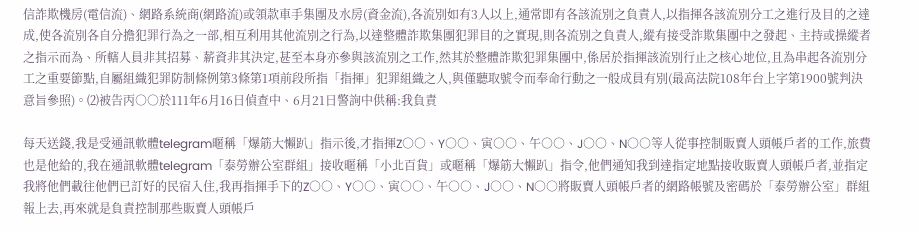信詐欺機房(電信流)、網路系統商(網路流)或領款車手集團及水房(資金流),各流別如有3人以上,通常即有各該流別之負責人,以指揮各該流別分工之進行及目的之達成,使各流別各自分擔犯罪行為之一部,相互利用其他流別之行為,以達整體詐欺集團犯罪目的之實現,則各流別之負責人,縱有接受詐欺集團中之發起、主持或操縱者之指示而為、所轄人員非其招募、薪資非其決定,甚至本身亦參與該流別之工作,然其於整體詐欺犯罪集團中,係居於指揮該流別行止之核心地位,且為串起各流別分工之重要節點,自屬組織犯罪防制條例第3條第1項前段所指「指揮」犯罪組織之人,與僅聽取號令而奉命行動之一般成員有別(最高法院108年台上字第1900號判決意旨參照)。⑵被告丙○○於111年6月16日偵查中、6月21日警詢中供稱:我負責

每天送錢,我是受通訊軟體telegram暱稱「爆筋大懶趴」指示後,才指揮Z○○、Y○○、寅○○、午○○、J○○、N○○等人從事控制販賣人頭帳戶者的工作,旅費也是他給的,我在通訊軟體telegram「泰勞辦公室群組」接收暱稱「小北百貨」或暱稱「爆筋大懶趴」指令,他們通知我到達指定地點接收販賣人頭帳戶者,並指定我將他們載往他們已訂好的民宿入住,我再指揮手下的Z○○、Y○○、寅○○、午○○、J○○、N○○將販賣人頭帳戶者的網路帳號及密碼於「泰勞辦公室」群組報上去,再來就是負責控制那些販賣人頭帳戶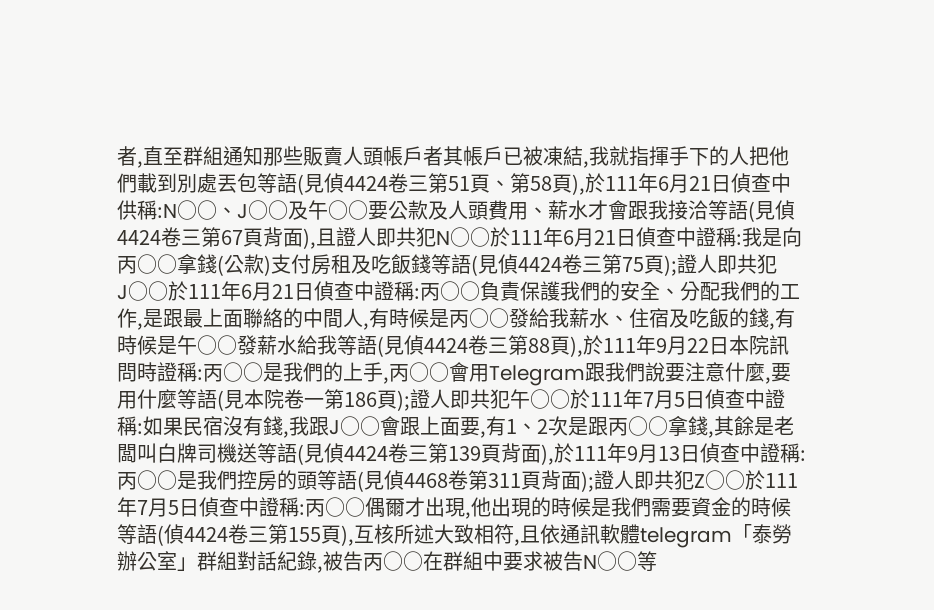者,直至群組通知那些販賣人頭帳戶者其帳戶已被凍結,我就指揮手下的人把他們載到別處丟包等語(見偵4424卷三第51頁、第58頁),於111年6月21日偵查中供稱:N○○、J○○及午○○要公款及人頭費用、薪水才會跟我接洽等語(見偵4424卷三第67頁背面),且證人即共犯N○○於111年6月21日偵查中證稱:我是向丙○○拿錢(公款)支付房租及吃飯錢等語(見偵4424卷三第75頁);證人即共犯J○○於111年6月21日偵查中證稱:丙○○負責保護我們的安全、分配我們的工作,是跟最上面聯絡的中間人,有時候是丙○○發給我薪水、住宿及吃飯的錢,有時候是午○○發薪水給我等語(見偵4424卷三第88頁),於111年9月22日本院訊問時證稱:丙○○是我們的上手,丙○○會用Telegram跟我們說要注意什麼,要用什麼等語(見本院卷一第186頁);證人即共犯午○○於111年7月5日偵查中證稱:如果民宿沒有錢,我跟J○○會跟上面要,有1、2次是跟丙○○拿錢,其餘是老闆叫白牌司機送等語(見偵4424卷三第139頁背面),於111年9月13日偵查中證稱:丙○○是我們控房的頭等語(見偵4468卷第311頁背面);證人即共犯Z○○於111年7月5日偵查中證稱:丙○○偶爾才出現,他出現的時候是我們需要資金的時候等語(偵4424卷三第155頁),互核所述大致相符,且依通訊軟體telegram「泰勞辦公室」群組對話紀錄,被告丙○○在群組中要求被告N○○等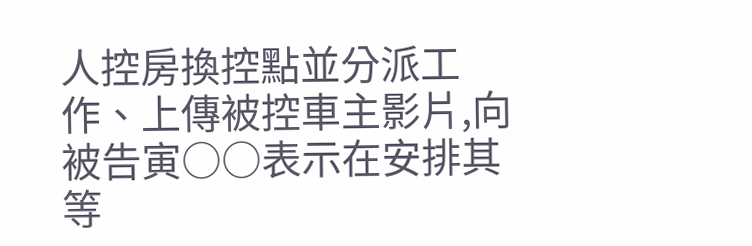人控房換控點並分派工作、上傳被控車主影片,向被告寅○○表示在安排其等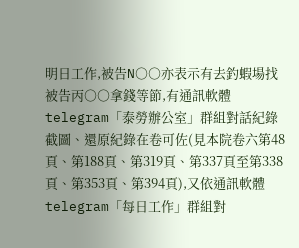明日工作,被告N○○亦表示有去釣蝦場找被告丙○○拿錢等節,有通訊軟體telegram「泰勞辦公室」群組對話紀錄截圖、還原紀錄在卷可佐(見本院卷六第48頁、第188頁、第319頁、第337頁至第338頁、第353頁、第394頁),又依通訊軟體telegram「每日工作」群組對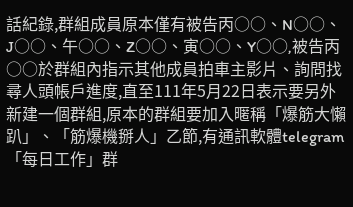話紀錄,群組成員原本僅有被告丙○○、N○○、J○○、午○○、Z○○、寅○○、Y○○,被告丙○○於群組內指示其他成員拍車主影片、詢問找尋人頭帳戶進度,直至111年5月22日表示要另外新建一個群組,原本的群組要加入暱稱「爆筋大懶趴」、「筋爆機掰人」乙節,有通訊軟體telegram「每日工作」群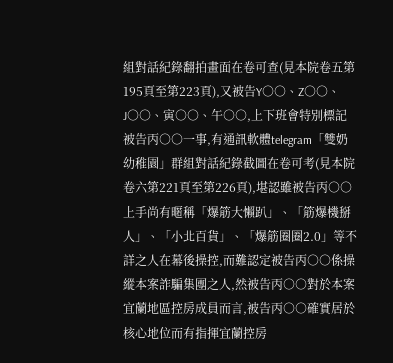組對話紀錄翻拍畫面在卷可查(見本院卷五第195頁至第223頁),又被告Y○○、Z○○、J○○、寅○○、午○○,上下班會特別標記被告丙○○一事,有通訊軟體telegram「雙奶幼稚園」群組對話紀錄截圖在卷可考(見本院卷六第221頁至第226頁),堪認雖被告丙○○上手尚有暱稱「爆筋大懶趴」、「筋爆機掰人」、「小北百貨」、「爆筋圈圈2.0」等不詳之人在幕後操控,而難認定被告丙○○係操縱本案詐騙集團之人,然被告丙○○對於本案宜蘭地區控房成員而言,被告丙○○確實居於核心地位而有指揮宜蘭控房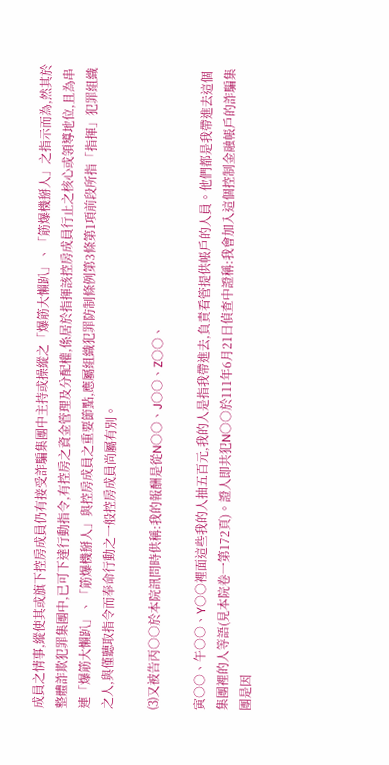成員之情事,縱使其或旗下控房成員仍有接受詐騙集團中主持或操縱之「爆筋大懶趴」、「筋爆機掰人」之指示而為,然其於整體詐欺犯罪集團中,已可下達行動指令,有控房之資金管理及分配權,係居於指揮該控房成員行止之核心或領導地位,且為串連「爆筋大懶趴」、「筋爆機掰人」與控房成員之重要節點,應屬組織犯罪防制條例第3條第1項前段所指「指揮」犯罪組織之人,與僅聽取指令而奉命行動之一般控房成員尚屬有別。

⑶又被告丙○○於本院訊問時供稱:我的報酬是從N○○、J○○、Z○○、

寅○○、午○○、Y○○裡面這些我的人抽五百元,我的人是指我帶進去,負責看管提供帳戶的人員。他們都是我帶進去這個集團裡的人等語(見本院卷一第172頁)。證人即共犯N○○於111年6月21日偵查中證稱:我會加入這個控制金融帳戶的詐騙集團是因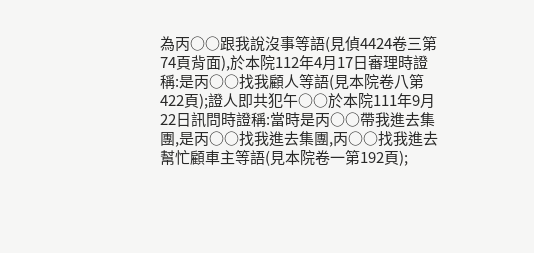為丙○○跟我說沒事等語(見偵4424卷三第74頁背面),於本院112年4月17日審理時證稱:是丙○○找我顧人等語(見本院卷八第422頁);證人即共犯午○○於本院111年9月22日訊問時證稱:當時是丙○○帶我進去集團,是丙○○找我進去集團,丙○○找我進去幫忙顧車主等語(見本院卷一第192頁);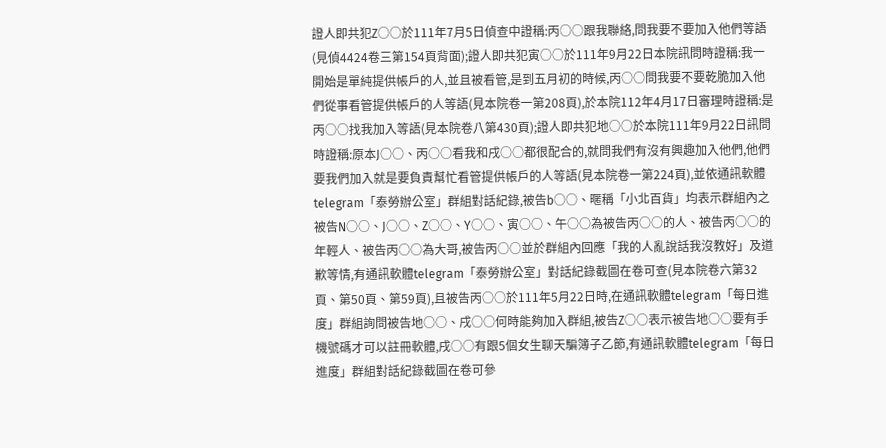證人即共犯Z○○於111年7月5日偵查中證稱:丙○○跟我聯絡,問我要不要加入他們等語(見偵4424卷三第154頁背面);證人即共犯寅○○於111年9月22日本院訊問時證稱:我一開始是單純提供帳戶的人,並且被看管,是到五月初的時候,丙○○問我要不要乾脆加入他們從事看管提供帳戶的人等語(見本院卷一第208頁),於本院112年4月17日審理時證稱:是丙○○找我加入等語(見本院卷八第430頁);證人即共犯地○○於本院111年9月22日訊問時證稱:原本J○○、丙○○看我和戌○○都很配合的,就問我們有沒有興趣加入他們,他們要我們加入就是要負責幫忙看管提供帳戶的人等語(見本院卷一第224頁),並依通訊軟體telegram「泰勞辦公室」群組對話紀錄,被告b○○、暱稱「小北百貨」均表示群組內之被告N○○、J○○、Z○○、Y○○、寅○○、午○○為被告丙○○的人、被告丙○○的年輕人、被告丙○○為大哥,被告丙○○並於群組內回應「我的人亂說話我沒教好」及道歉等情,有通訊軟體telegram「泰勞辦公室」對話紀錄截圖在卷可查(見本院卷六第32頁、第50頁、第59頁),且被告丙○○於111年5月22日時,在通訊軟體telegram「每日進度」群組詢問被告地○○、戌○○何時能夠加入群組,被告Z○○表示被告地○○要有手機號碼才可以註冊軟體,戌○○有跟5個女生聊天騙簿子乙節,有通訊軟體telegram「每日進度」群組對話紀錄截圖在卷可參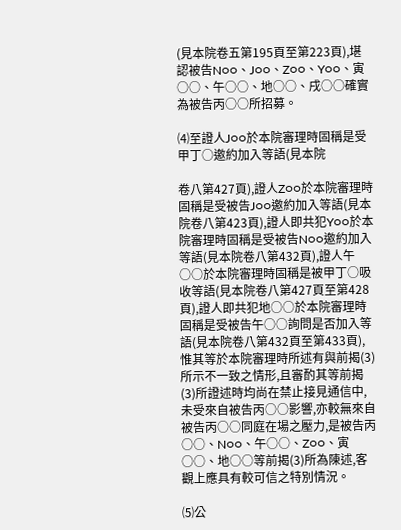(見本院卷五第195頁至第223頁),堪認被告N○○、J○○、Z○○、Y○○、寅○○、午○○、地○○、戌○○確實為被告丙○○所招募。

⑷至證人J○○於本院審理時固稱是受甲丁○邀約加入等語(見本院

卷八第427頁),證人Z○○於本院審理時固稱是受被告J○○邀約加入等語(見本院卷八第423頁),證人即共犯Y○○於本院審理時固稱是受被告N○○邀約加入等語(見本院卷八第432頁),證人午○○於本院審理時固稱是被甲丁○吸收等語(見本院卷八第427頁至第428頁),證人即共犯地○○於本院審理時固稱是受被告午○○詢問是否加入等語(見本院卷八第432頁至第433頁),惟其等於本院審理時所述有與前揭(3)所示不一致之情形,且審酌其等前揭(3)所證述時均尚在禁止接見通信中,未受來自被告丙○○影響,亦較無來自被告丙○○同庭在場之壓力,是被告丙○○、N○○、午○○、Z○○、寅○○、地○○等前揭(3)所為陳述,客觀上應具有較可信之特別情況。

⑸公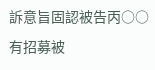訴意旨固認被告丙○○有招募被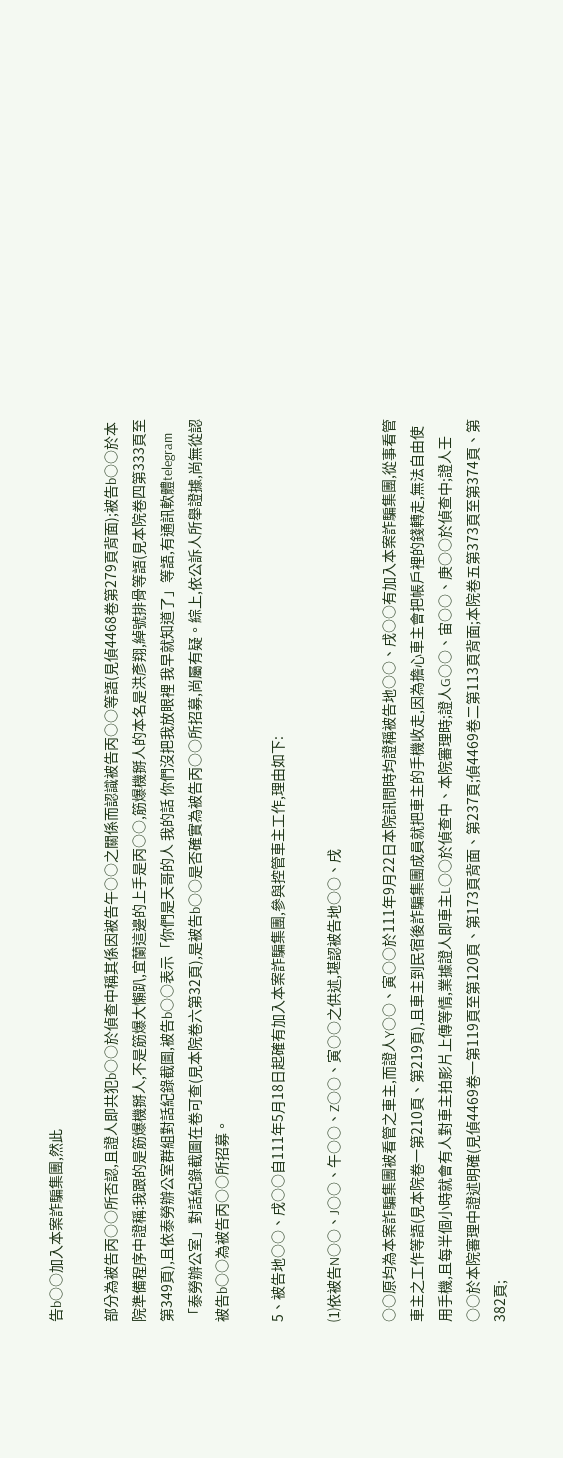告b○○加入本案詐騙集團,然此

部分為被告丙○○所否認,且證人即共犯b○○於偵查中稱其係因被告午○○之關係而認識被告丙○○等語(見偵4468卷第279頁背面);被告b○○於本院準備程序中證稱:我跟的是筋爆機掰人,不是筋爆大懶趴,宜蘭這邊的上手是丙○○,筋爆機掰人的本名是洪彥翔,綽號排骨等語(見本院卷四第333頁至第349頁),且依泰勞辦公室群組對話紀錄截圖,被告b○○表示「你們是天哥的人 我的話 你們沒把我放眼裡 我早就知道了」等語,有通訊軟體telegram「泰勞辦公室」對話紀錄截圖在卷可查(見本院卷六第32頁),是被告b○○是否確實為被告丙○○所招募,尚屬有疑。綜上,依公訴人所舉證據,尚無從認被告b○○為被告丙○○所招募。

5、被告地○○、戌○○自111年5月18日起確有加入本案詐騙集團,參與控管車主工作,理由如下:

⑴依被告N○○、J○○、午○○、Z○○、寅○○之供述,堪認被告地○○、戌

○○原均為本案詐騙集團被看管之車主,而證人Y○○、寅○○於111年9月22日本院訊問時均證稱被告地○○、戌○○有加入本案詐騙集團,從事看管車主之工作等語(見本院卷一第210頁、第219頁),且車主到民宿後詐騙集團成員就把車主的手機收走,因為擔心車主會把帳戶裡的錢轉走,無法自由使用手機,且每半個小時就會有人對車主拍影片上傳等情,業據證人即車主L○○於偵查中、本院審理時;證人G○○、宙○○、庚○○於偵查中;證人壬○○於本院審理中證述明確(見偵4469卷一第119頁至第120頁、第173頁背面、第237頁;偵4469卷二第113頁背面;本院卷五第373頁至第374頁、第382頁;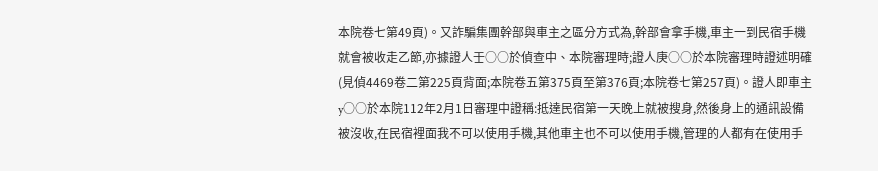本院卷七第49頁)。又詐騙集團幹部與車主之區分方式為,幹部會拿手機,車主一到民宿手機就會被收走乙節,亦據證人壬○○於偵查中、本院審理時;證人庚○○於本院審理時證述明確(見偵4469卷二第225頁背面;本院卷五第375頁至第376頁;本院卷七第257頁)。證人即車主y○○於本院112年2月1日審理中證稱:抵達民宿第一天晚上就被搜身,然後身上的通訊設備被沒收,在民宿裡面我不可以使用手機,其他車主也不可以使用手機,管理的人都有在使用手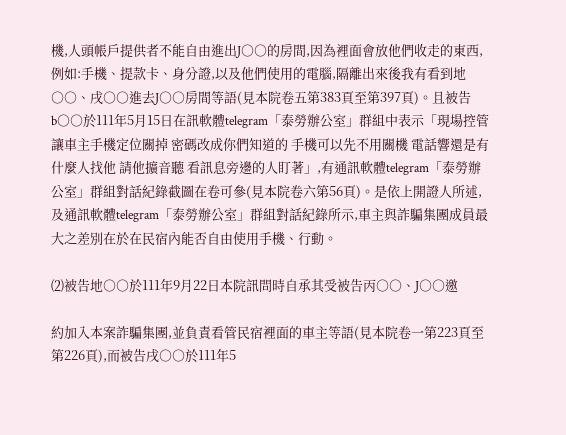機,人頭帳戶提供者不能自由進出J○○的房間,因為裡面會放他們收走的東西,例如:手機、提款卡、身分證,以及他們使用的電腦,隔離出來後我有看到地○○、戌○○進去J○○房間等語(見本院卷五第383頁至第397頁)。且被告b○○於111年5月15日在訊軟體telegram「泰勞辦公室」群組中表示「現場控管 讓車主手機定位關掉 密碼改成你們知道的 手機可以先不用關機 電話響還是有什麼人找他 請他擴音聽 看訊息旁邊的人盯著」,有通訊軟體telegram「泰勞辦公室」群組對話紀錄截圖在卷可參(見本院卷六第56頁)。是依上開證人所述,及通訊軟體telegram「泰勞辦公室」群組對話紀錄所示,車主與詐騙集團成員最大之差別在於在民宿內能否自由使用手機、行動。

⑵被告地○○於111年9月22日本院訊問時自承其受被告丙○○、J○○邀

約加入本案詐騙集團,並負責看管民宿裡面的車主等語(見本院卷一第223頁至第226頁),而被告戌○○於111年5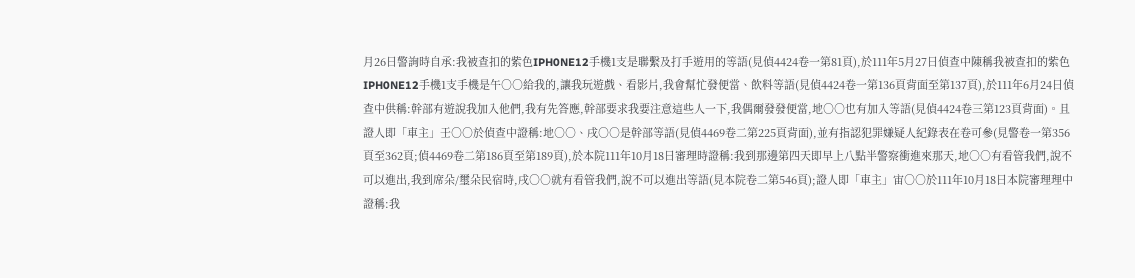月26日警詢時自承:我被查扣的紫色IPH0NE12手機1支是聯繫及打手遊用的等語(見偵4424卷一第81頁),於111年5月27日偵查中陳稱我被查扣的紫色IPH0NE12手機1支手機是午○○給我的,讓我玩遊戲、看影片,我會幫忙發便當、飲料等語(見偵4424卷一第136頁背面至第137頁),於111年6月24日偵查中供稱:幹部有遊說我加入他們,我有先答應,幹部要求我要注意這些人一下,我偶爾發發便當,地○○也有加入等語(見偵4424卷三第123頁背面)。且證人即「車主」壬○○於偵查中證稱:地○○、戌○○是幹部等語(見偵4469卷二第225頁背面),並有指認犯罪嫌疑人紀錄表在卷可參(見警卷一第356頁至362頁;偵4469卷二第186頁至第189頁),於本院111年10月18日審理時證稱:我到那邊第四天即早上八點半警察衝進來那天,地○○有看管我們,說不可以進出,我到席朵/璽朵民宿時,戌○○就有看管我們,說不可以進出等語(見本院卷二第546頁);證人即「車主」宙○○於111年10月18日本院審理理中證稱:我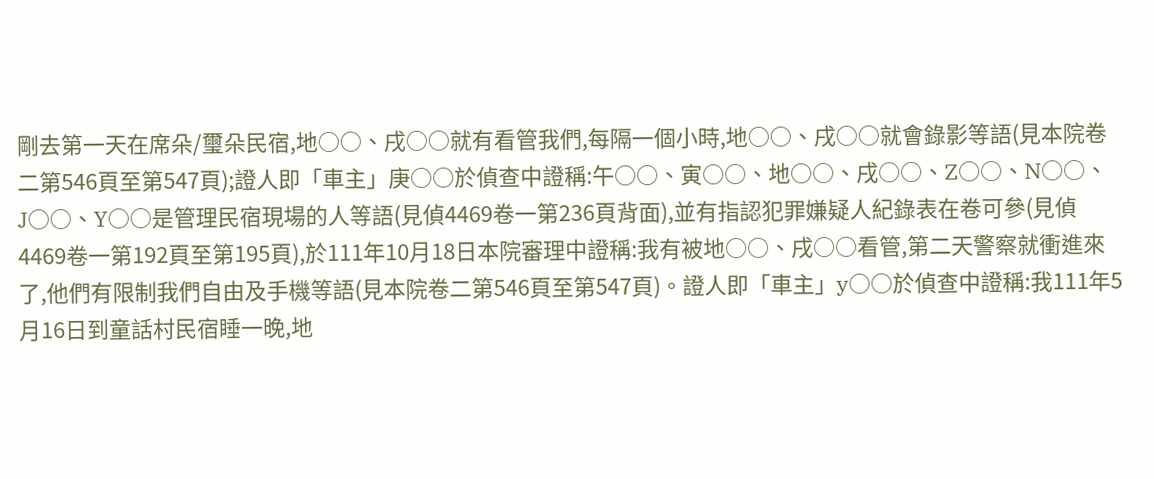剛去第一天在席朵/璽朵民宿,地○○、戌○○就有看管我們,每隔一個小時,地○○、戌○○就會錄影等語(見本院卷二第546頁至第547頁);證人即「車主」庚○○於偵查中證稱:午○○、寅○○、地○○、戌○○、Z○○、N○○、J○○、Y○○是管理民宿現場的人等語(見偵4469卷一第236頁背面),並有指認犯罪嫌疑人紀錄表在卷可參(見偵4469卷一第192頁至第195頁),於111年10月18日本院審理中證稱:我有被地○○、戌○○看管,第二天警察就衝進來了,他們有限制我們自由及手機等語(見本院卷二第546頁至第547頁)。證人即「車主」y○○於偵查中證稱:我111年5月16日到童話村民宿睡一晚,地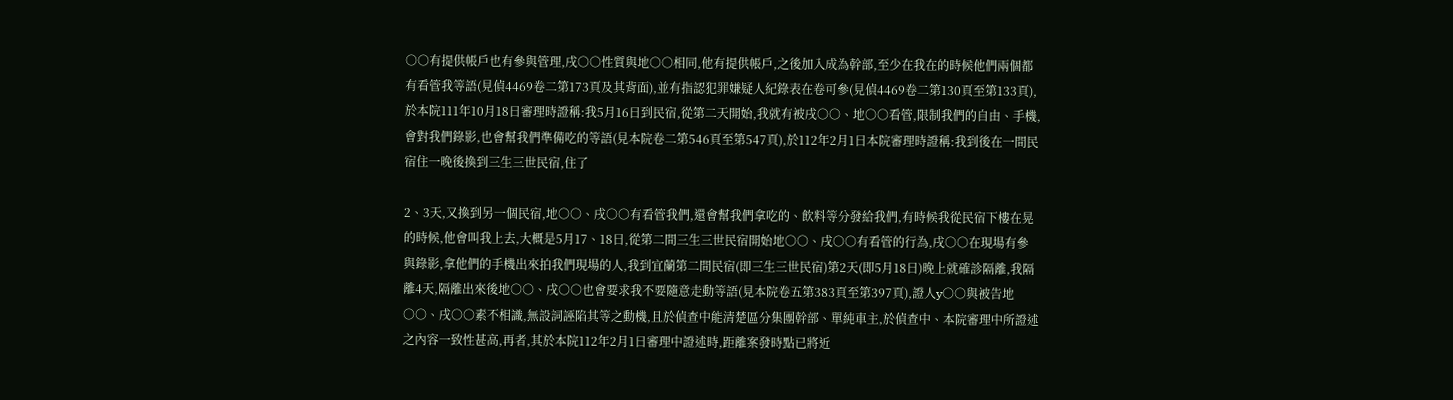○○有提供帳戶也有參與管理,戌○○性質與地○○相同,他有提供帳戶,之後加入成為幹部,至少在我在的時候他們兩個都有看管我等語(見偵4469卷二第173頁及其背面),並有指認犯罪嫌疑人紀錄表在卷可參(見偵4469卷二第130頁至第133頁),於本院111年10月18日審理時證稱:我5月16日到民宿,從第二天開始,我就有被戌○○、地○○看管,限制我們的自由、手機,會對我們錄影,也會幫我們準備吃的等語(見本院卷二第546頁至第547頁),於112年2月1日本院審理時證稱:我到後在一間民宿住一晚後換到三生三世民宿,住了

2、3天,又換到另一個民宿,地○○、戌○○有看管我們,還會幫我們拿吃的、飲料等分發給我們,有時候我從民宿下樓在晃的時候,他會叫我上去,大概是5月17、18日,從第二間三生三世民宿開始地○○、戌○○有看管的行為,戌○○在現場有參與錄影,拿他們的手機出來拍我們現場的人,我到宜蘭第二間民宿(即三生三世民宿)第2天(即5月18日)晚上就確診隔離,我隔離4天,隔離出來後地○○、戌○○也會要求我不要隨意走動等語(見本院卷五第383頁至第397頁),證人y○○與被告地○○、戌○○素不相識,無設詞誣陷其等之動機,且於偵查中能清楚區分集團幹部、單純車主,於偵查中、本院審理中所證述之內容一致性甚高,再者,其於本院112年2月1日審理中證述時,距離案發時點已將近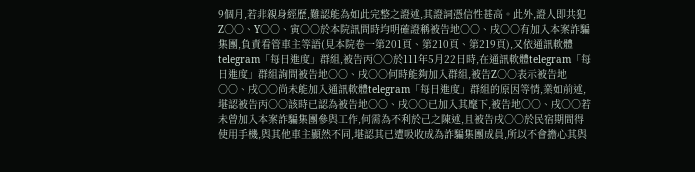9個月,若非親身經歷,難認能為如此完整之證述,其證詞憑信性甚高。此外,證人即共犯Z○○、Y○○、寅○○於本院訊問時均明確證稱被告地○○、戌○○有加入本案詐騙集團,負責看管車主等語(見本院卷一第201頁、第210頁、第219頁),又依通訊軟體telegram「每日進度」群組,被告丙○○於111年5月22日時,在通訊軟體telegram「每日進度」群組詢問被告地○○、戌○○何時能夠加入群組,被告Z○○表示被告地○○、戌○○尚未能加入通訊軟體telegram「每日進度」群組的原因等情,業如前述,堪認被告丙○○該時已認為被告地○○、戌○○已加入其麾下,被告地○○、戌○○若未曾加入本案詐騙集團參與工作,何需為不利於己之陳述,且被告戌○○於民宿期間得使用手機,與其他車主顯然不同,堪認其已遭吸收成為詐騙集團成員,所以不會擔心其與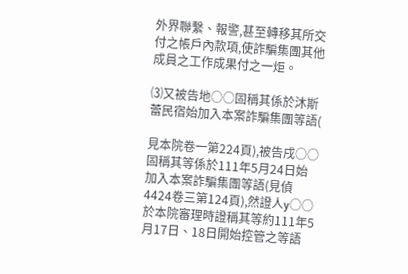外界聯繫、報警,甚至轉移其所交付之帳戶內款項,使詐騙集團其他成員之工作成果付之一炬。

⑶又被告地○○固稱其係於沐斯蕾民宿始加入本案詐騙集團等語(

見本院卷一第224頁),被告戌○○固稱其等係於111年5月24日始加入本案詐騙集團等語(見偵4424卷三第124頁),然證人y○○於本院審理時證稱其等約111年5月17日、18日開始控管之等語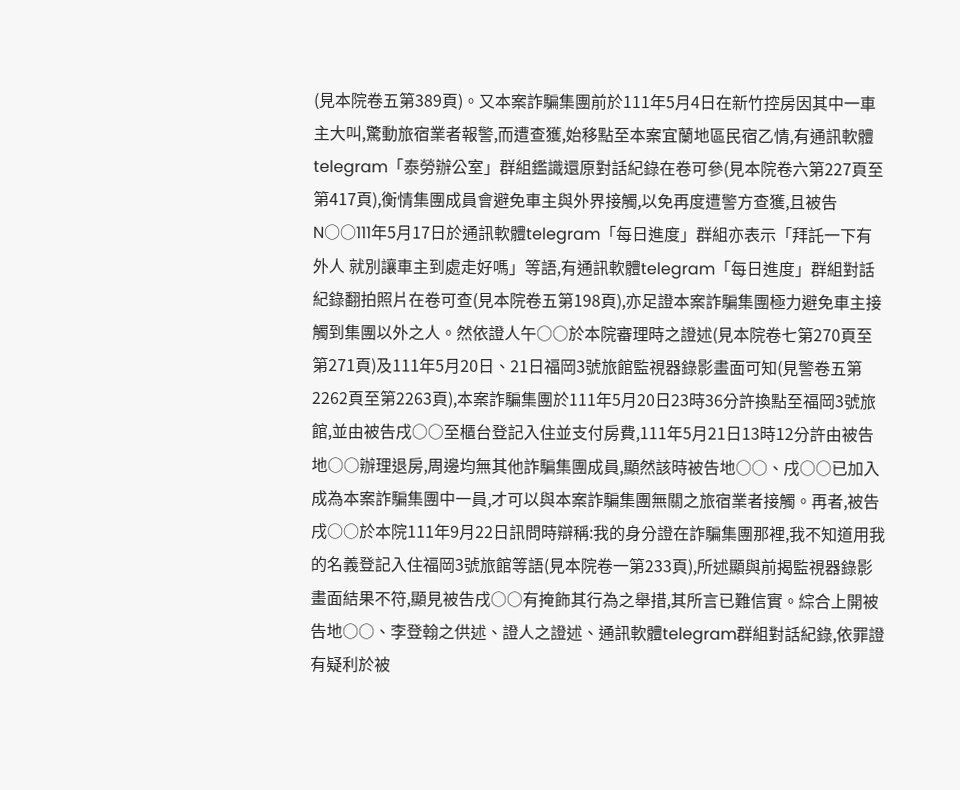(見本院卷五第389頁)。又本案詐騙集團前於111年5月4日在新竹控房因其中一車主大叫,驚動旅宿業者報警,而遭查獲,始移點至本案宜蘭地區民宿乙情,有通訊軟體telegram「泰勞辦公室」群組鑑識還原對話紀錄在卷可參(見本院卷六第227頁至第417頁),衡情集團成員會避免車主與外界接觸,以免再度遭警方查獲,且被告N○○111年5月17日於通訊軟體telegram「每日進度」群組亦表示「拜託一下有外人 就別讓車主到處走好嗎」等語,有通訊軟體telegram「每日進度」群組對話紀錄翻拍照片在卷可查(見本院卷五第198頁),亦足證本案詐騙集團極力避免車主接觸到集團以外之人。然依證人午○○於本院審理時之證述(見本院卷七第270頁至第271頁)及111年5月20日、21日福岡3號旅館監視器錄影畫面可知(見警卷五第2262頁至第2263頁),本案詐騙集團於111年5月20日23時36分許換點至福岡3號旅館,並由被告戌○○至櫃台登記入住並支付房費,111年5月21日13時12分許由被告地○○辦理退房,周邊均無其他詐騙集團成員,顯然該時被告地○○、戌○○已加入成為本案詐騙集團中一員,才可以與本案詐騙集團無關之旅宿業者接觸。再者,被告戌○○於本院111年9月22日訊問時辯稱:我的身分證在詐騙集團那裡,我不知道用我的名義登記入住福岡3號旅館等語(見本院卷一第233頁),所述顯與前揭監視器錄影畫面結果不符,顯見被告戌○○有掩飾其行為之舉措,其所言已難信實。綜合上開被告地○○、李登翰之供述、證人之證述、通訊軟體telegram群組對話紀錄,依罪證有疑利於被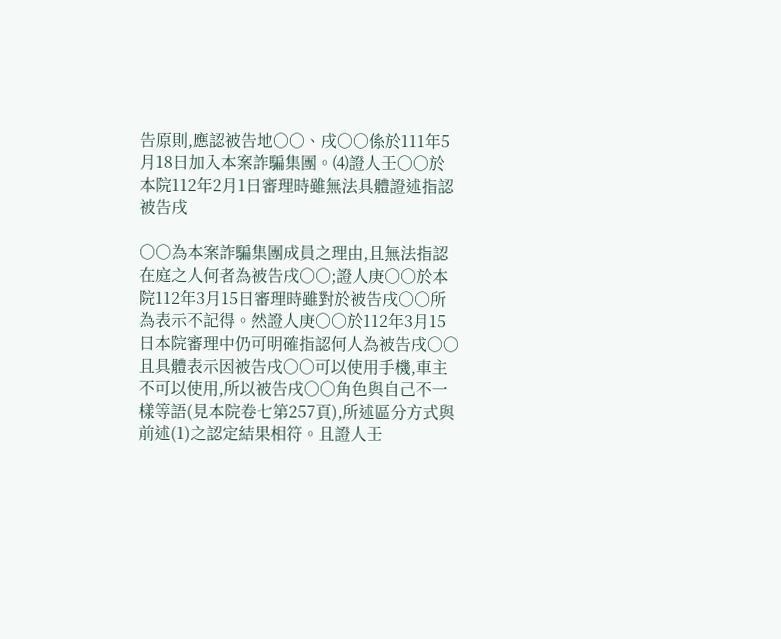告原則,應認被告地○○、戌○○係於111年5月18日加入本案詐騙集團。⑷證人壬○○於本院112年2月1日審理時雖無法具體證述指認被告戌

○○為本案詐騙集團成員之理由,且無法指認在庭之人何者為被告戌○○;證人庚○○於本院112年3月15日審理時雖對於被告戌○○所為表示不記得。然證人庚○○於112年3月15日本院審理中仍可明確指認何人為被告戌○○且具體表示因被告戌○○可以使用手機,車主不可以使用,所以被告戌○○角色與自己不一樣等語(見本院卷七第257頁),所述區分方式與前述(1)之認定結果相符。且證人壬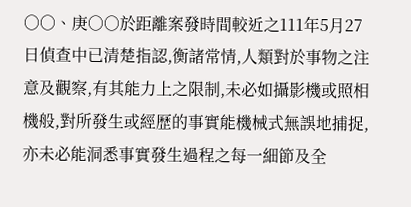○○、庚○○於距離案發時間較近之111年5月27日偵查中已清楚指認,衡諸常情,人類對於事物之注意及觀察,有其能力上之限制,未必如攝影機或照相機般,對所發生或經歷的事實能機械式無誤地捕捉,亦未必能洞悉事實發生過程之每一細節及全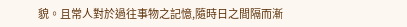貌。且常人對於過往事物之記憶,隨時日之間隔而漸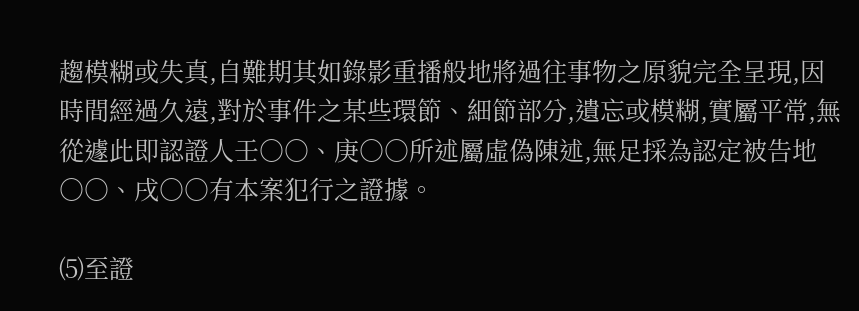趨模糊或失真,自難期其如錄影重播般地將過往事物之原貌完全呈現,因時間經過久遠,對於事件之某些環節、細節部分,遺忘或模糊,實屬平常,無從遽此即認證人壬○○、庚○○所述屬虛偽陳述,無足採為認定被告地○○、戌○○有本案犯行之證據。

⑸至證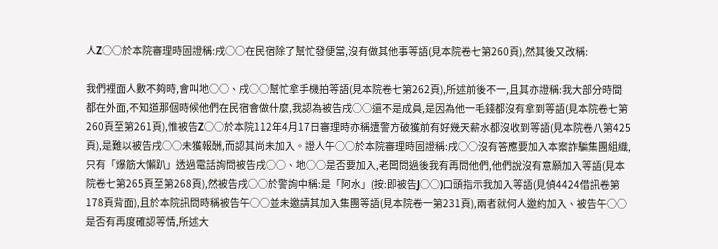人Z○○於本院審理時固證稱:戌○○在民宿除了幫忙發便當,沒有做其他事等語(見本院卷七第260頁),然其後又改稱:

我們裡面人數不夠時,會叫地○○、戌○○幫忙拿手機拍等語(見本院卷七第262頁),所述前後不一,且其亦證稱:我大部分時間都在外面,不知道那個時候他們在民宿會做什麼,我認為被告戌○○還不是成員,是因為他一毛錢都沒有拿到等語(見本院卷七第260頁至第261頁),惟被告Z○○於本院112年4月17日審理時亦稱遭警方破獲前有好幾天薪水都沒收到等語(見本院卷八第425頁),是難以被告戌○○未獲報酬,而認其尚未加入。證人午○○於本院審理時固證稱:戌○○沒有答應要加入本案詐騙集團組織,只有「爆筋大懶趴」透過電話詢問被告戌○○、地○○是否要加入,老闆問過後我有再問他們,他們說沒有意願加入等語(見本院卷七第265頁至第268頁),然被告戌○○於警詢中稱:是「阿水」(按:即被告J○○)口頭指示我加入等語(見偵4424借訊卷第178頁背面),且於本院訊問時稱被告午○○並未邀請其加入集團等語(見本院卷一第231頁),兩者就何人邀約加入、被告午○○是否有再度確認等情,所述大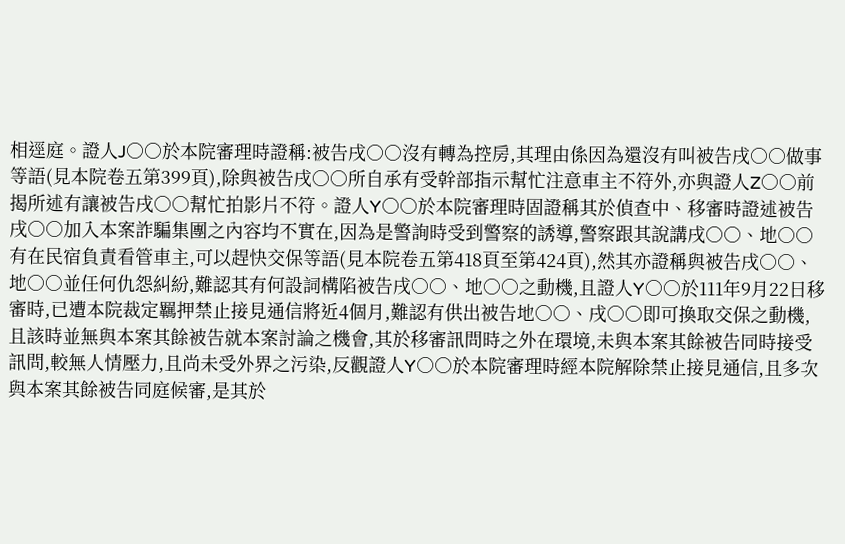相逕庭。證人J○○於本院審理時證稱:被告戌○○沒有轉為控房,其理由係因為還沒有叫被告戌○○做事等語(見本院卷五第399頁),除與被告戌○○所自承有受幹部指示幫忙注意車主不符外,亦與證人Z○○前揭所述有讓被告戌○○幫忙拍影片不符。證人Y○○於本院審理時固證稱其於偵查中、移審時證述被告戌○○加入本案詐騙集團之內容均不實在,因為是警詢時受到警察的誘導,警察跟其說講戌○○、地○○有在民宿負責看管車主,可以趕快交保等語(見本院卷五第418頁至第424頁),然其亦證稱與被告戌○○、地○○並任何仇怨糾紛,難認其有何設詞構陷被告戌○○、地○○之動機,且證人Y○○於111年9月22日移審時,已遭本院裁定羈押禁止接見通信將近4個月,難認有供出被告地○○、戌○○即可換取交保之動機,且該時並無與本案其餘被告就本案討論之機會,其於移審訊問時之外在環境,未與本案其餘被告同時接受訊問,較無人情壓力,且尚未受外界之污染,反觀證人Y○○於本院審理時經本院解除禁止接見通信,且多次與本案其餘被告同庭候審,是其於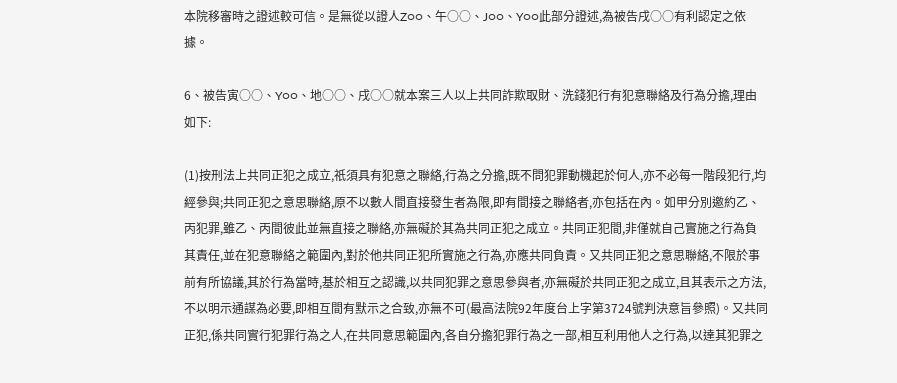本院移審時之證述較可信。是無從以證人Z○○、午○○、J○○、Y○○此部分證述,為被告戌○○有利認定之依據。

6、被告寅○○、Y○○、地○○、戌○○就本案三人以上共同詐欺取財、洗錢犯行有犯意聯絡及行為分擔,理由如下:

(1)按刑法上共同正犯之成立,祇須具有犯意之聯絡,行為之分擔,既不問犯罪動機起於何人,亦不必每一階段犯行,均經參與;共同正犯之意思聯絡,原不以數人間直接發生者為限,即有間接之聯絡者,亦包括在內。如甲分別邀約乙、丙犯罪,雖乙、丙間彼此並無直接之聯絡,亦無礙於其為共同正犯之成立。共同正犯間,非僅就自己實施之行為負其責任,並在犯意聯絡之範圍內,對於他共同正犯所實施之行為,亦應共同負責。又共同正犯之意思聯絡,不限於事前有所協議,其於行為當時,基於相互之認識,以共同犯罪之意思參與者,亦無礙於共同正犯之成立,且其表示之方法,不以明示通謀為必要,即相互間有默示之合致,亦無不可(最高法院92年度台上字第3724號判決意旨參照)。又共同正犯,係共同實行犯罪行為之人,在共同意思範圍內,各自分擔犯罪行為之一部,相互利用他人之行為,以達其犯罪之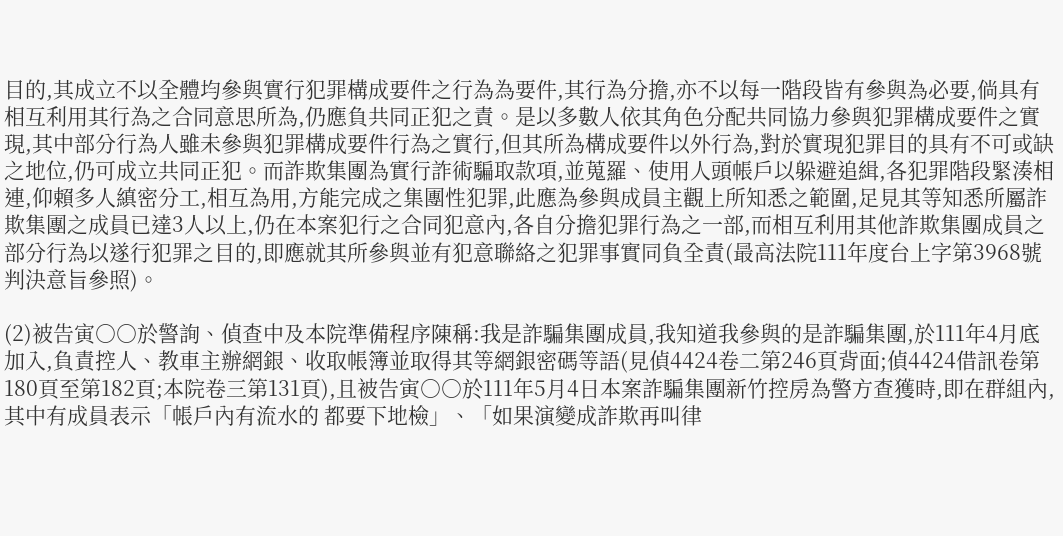目的,其成立不以全體均參與實行犯罪構成要件之行為為要件,其行為分擔,亦不以每一階段皆有參與為必要,倘具有相互利用其行為之合同意思所為,仍應負共同正犯之責。是以多數人依其角色分配共同協力參與犯罪構成要件之實現,其中部分行為人雖未參與犯罪構成要件行為之實行,但其所為構成要件以外行為,對於實現犯罪目的具有不可或缺之地位,仍可成立共同正犯。而詐欺集團為實行詐術騙取款項,並蒐羅、使用人頭帳戶以躲避追緝,各犯罪階段緊湊相連,仰賴多人縝密分工,相互為用,方能完成之集團性犯罪,此應為參與成員主觀上所知悉之範圍,足見其等知悉所屬詐欺集團之成員已達3人以上,仍在本案犯行之合同犯意內,各自分擔犯罪行為之一部,而相互利用其他詐欺集團成員之部分行為以遂行犯罪之目的,即應就其所參與並有犯意聯絡之犯罪事實同負全責(最高法院111年度台上字第3968號判決意旨參照)。

(2)被告寅○○於警詢、偵查中及本院準備程序陳稱:我是詐騙集團成員,我知道我參與的是詐騙集團,於111年4月底加入,負責控人、教車主辦網銀、收取帳簿並取得其等網銀密碼等語(見偵4424卷二第246頁背面;偵4424借訊卷第180頁至第182頁;本院卷三第131頁),且被告寅○○於111年5月4日本案詐騙集團新竹控房為警方查獲時,即在群組內,其中有成員表示「帳戶內有流水的 都要下地檢」、「如果演變成詐欺再叫律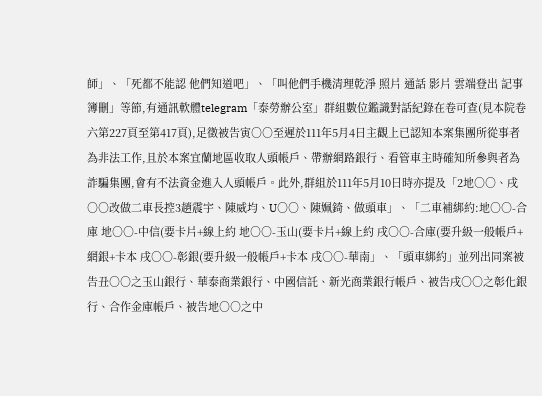師」、「死都不能認 他們知道吧」、「叫他們手機清理乾淨 照片 通話 影片 雲端登出 記事簿刪」等節,有通訊軟體telegram「泰勞辦公室」群組數位鑑識對話紀錄在卷可查(見本院卷六第227頁至第417頁),足徵被告寅○○至遲於111年5月4日主觀上已認知本案集團所從事者為非法工作,且於本案宜蘭地區收取人頭帳戶、帶辦網路銀行、看管車主時確知所參與者為詐騙集團,會有不法資金進入人頭帳戶。此外,群組於111年5月10日時亦提及「2地○○、戌○○改做二車長控3趙震宇、陳威均、U○○、陳姵錡、做頭車」、「二車補綁約:地○○-合庫 地○○-中信(要卡片+線上約 地○○-玉山(要卡片+線上約 戌○○-合庫(要升級一般帳戶+網銀+卡本 戌○○-彰銀(要升級一般帳戶+卡本 戌○○-華南」、「頭車綁約」並列出同案被告丑○○之玉山銀行、華泰商業銀行、中國信託、新光商業銀行帳戶、被告戌○○之彰化銀行、合作金庫帳戶、被告地○○之中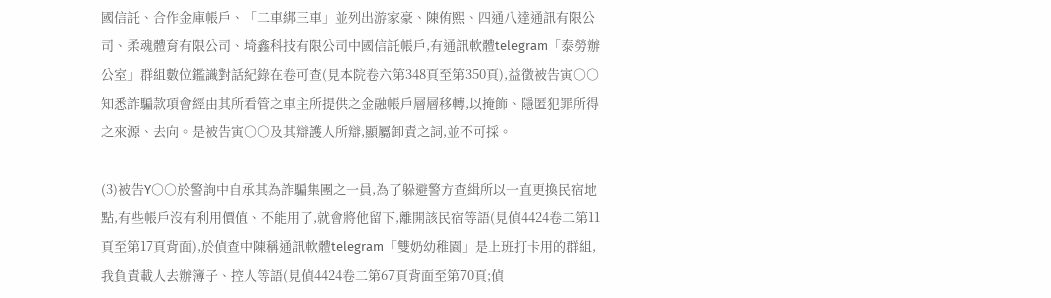國信託、合作金庫帳戶、「二車綁三車」並列出游家豪、陳侑熙、四通八達通訊有限公司、柔魂體育有限公司、埼鑫科技有限公司中國信託帳戶,有通訊軟體telegram「泰勞辦公室」群組數位鑑識對話紀錄在卷可查(見本院卷六第348頁至第350頁),益徵被告寅○○知悉詐騙款項會經由其所看管之車主所提供之金融帳戶層層移轉,以掩飾、隱匿犯罪所得之來源、去向。是被告寅○○及其辯護人所辯,顯屬卸責之詞,並不可採。

(3)被告Y○○於警詢中自承其為詐騙集團之一員,為了躲避警方查緝所以一直更換民宿地點,有些帳戶沒有利用價值、不能用了,就會將他留下,離開該民宿等語(見偵4424卷二第11頁至第17頁背面),於偵查中陳稱通訊軟體telegram「雙奶幼稚園」是上班打卡用的群組,我負責載人去辦簿子、控人等語(見偵4424卷二第67頁背面至第70頁;偵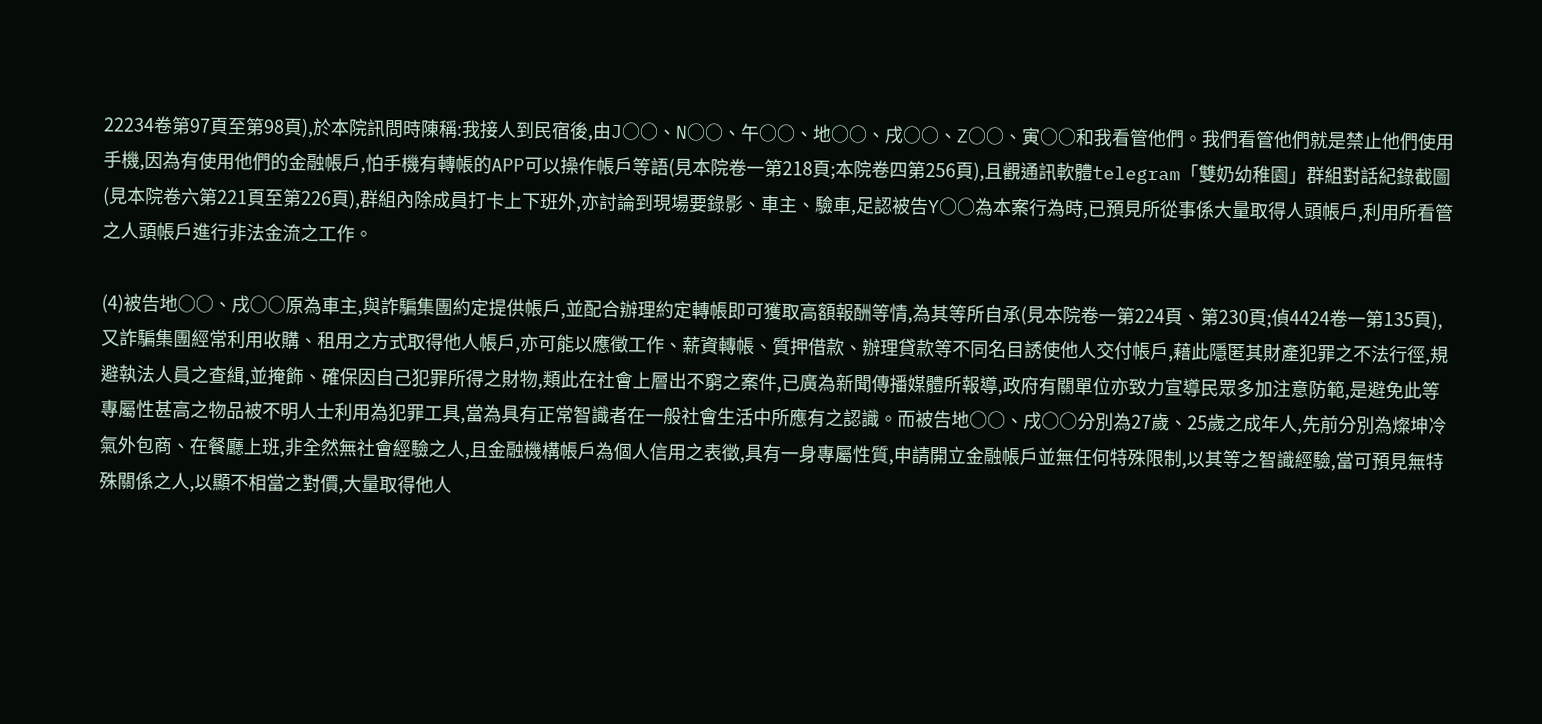22234卷第97頁至第98頁),於本院訊問時陳稱:我接人到民宿後,由J○○、N○○、午○○、地○○、戌○○、Z○○、寅○○和我看管他們。我們看管他們就是禁止他們使用手機,因為有使用他們的金融帳戶,怕手機有轉帳的APP可以操作帳戶等語(見本院卷一第218頁;本院卷四第256頁),且觀通訊軟體telegram「雙奶幼稚園」群組對話紀錄截圖(見本院卷六第221頁至第226頁),群組內除成員打卡上下班外,亦討論到現場要錄影、車主、驗車,足認被告Y○○為本案行為時,已預見所從事係大量取得人頭帳戶,利用所看管之人頭帳戶進行非法金流之工作。

(4)被告地○○、戌○○原為車主,與詐騙集團約定提供帳戶,並配合辦理約定轉帳即可獲取高額報酬等情,為其等所自承(見本院卷一第224頁、第230頁;偵4424卷一第135頁),又詐騙集團經常利用收購、租用之方式取得他人帳戶,亦可能以應徵工作、薪資轉帳、質押借款、辦理貸款等不同名目誘使他人交付帳戶,藉此隱匿其財產犯罪之不法行徑,規避執法人員之查緝,並掩飾、確保因自己犯罪所得之財物,類此在社會上層出不窮之案件,已廣為新聞傳播媒體所報導,政府有關單位亦致力宣導民眾多加注意防範,是避免此等專屬性甚高之物品被不明人士利用為犯罪工具,當為具有正常智識者在一般社會生活中所應有之認識。而被告地○○、戌○○分別為27歲、25歲之成年人,先前分別為燦坤冷氣外包商、在餐廳上班,非全然無社會經驗之人,且金融機構帳戶為個人信用之表徵,具有一身專屬性質,申請開立金融帳戶並無任何特殊限制,以其等之智識經驗,當可預見無特殊關係之人,以顯不相當之對價,大量取得他人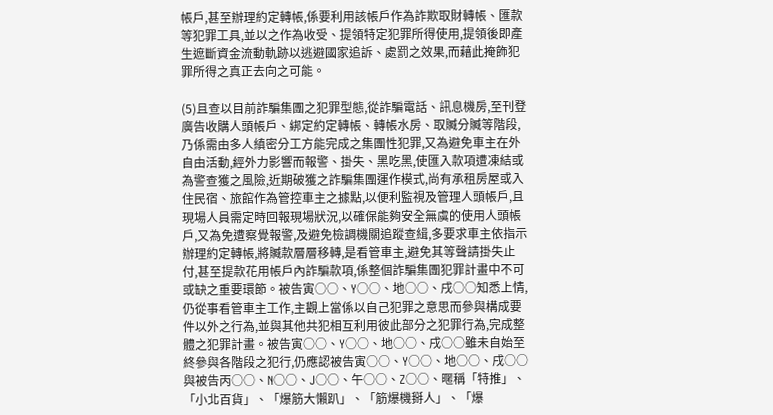帳戶,甚至辦理約定轉帳,係要利用該帳戶作為詐欺取財轉帳、匯款等犯罪工具,並以之作為收受、提領特定犯罪所得使用,提領後即產生遮斷資金流動軌跡以逃避國家追訴、處罰之效果,而藉此掩飾犯罪所得之真正去向之可能。

(5)且查以目前詐騙集團之犯罪型態,從詐騙電話、訊息機房,至刊登廣告收購人頭帳戶、綁定約定轉帳、轉帳水房、取贓分贓等階段,乃係需由多人縝密分工方能完成之集團性犯罪,又為避免車主在外自由活動,經外力影響而報警、掛失、黑吃黑,使匯入款項遭凍結或為警查獲之風險,近期破獲之詐騙集團運作模式,尚有承租房屋或入住民宿、旅館作為管控車主之據點,以便利監視及管理人頭帳戶,且現場人員需定時回報現場狀況,以確保能夠安全無虞的使用人頭帳戶,又為免遭察覺報警,及避免檢調機關追蹤查緝,多要求車主依指示辦理約定轉帳,將贓款層層移轉,是看管車主,避免其等聲請掛失止付,甚至提款花用帳戶內詐騙款項,係整個詐騙集團犯罪計畫中不可或缺之重要環節。被告寅○○、Y○○、地○○、戌○○知悉上情,仍從事看管車主工作,主觀上當係以自己犯罪之意思而參與構成要件以外之行為,並與其他共犯相互利用彼此部分之犯罪行為,完成整體之犯罪計畫。被告寅○○、Y○○、地○○、戌○○雖未自始至終參與各階段之犯行,仍應認被告寅○○、Y○○、地○○、戌○○與被告丙○○、N○○、J○○、午○○、Z○○、暱稱「特推」、「小北百貨」、「爆筋大懶趴」、「筋爆機掰人」、「爆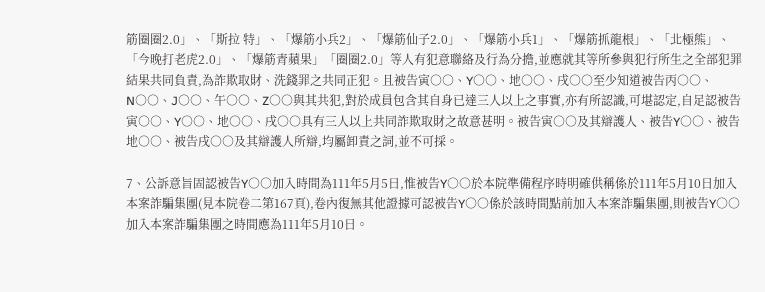筋圈圈2.0」、「斯拉 特」、「爆筋小兵2」、「爆筋仙子2.0」、「爆筋小兵1」、「爆筋抓龍根」、「北極熊」、「今晚打老虎2.0」、「爆筋青蘋果」「圈圈2.0」等人有犯意聯絡及行為分擔,並應就其等所參與犯行所生之全部犯罪結果共同負責,為詐欺取財、洗錢罪之共同正犯。且被告寅○○、Y○○、地○○、戌○○至少知道被告丙○○、N○○、J○○、午○○、Z○○與其共犯,對於成員包含其自身已達三人以上之事實,亦有所認識,可堪認定,自足認被告寅○○、Y○○、地○○、戌○○具有三人以上共同詐欺取財之故意甚明。被告寅○○及其辯護人、被告Y○○、被告地○○、被告戌○○及其辯護人所辯,均屬卸責之詞,並不可採。

7、公訴意旨固認被告Y○○加入時間為111年5月5日,惟被告Y○○於本院準備程序時明確供稱係於111年5月10日加入本案詐騙集團(見本院卷二第167頁),卷內復無其他證據可認被告Y○○係於該時間點前加入本案詐騙集團,則被告Y○○加入本案詐騙集團之時間應為111年5月10日。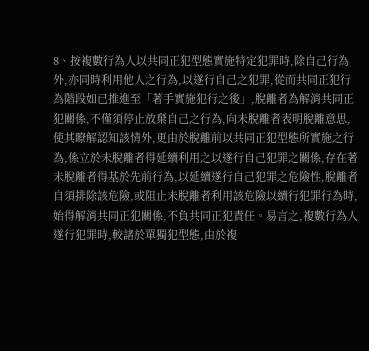8、按複數行為人以共同正犯型態實施特定犯罪時,除自己行為外,亦同時利用他人之行為,以遂行自己之犯罪,從而共同正犯行為階段如已推進至「著手實施犯行之後」,脫離者為解消共同正犯關係,不僅須停止放棄自己之行為,向未脫離者表明脫離意思,使其瞭解認知該情外,更由於脫離前以共同正犯型態所實施之行為,係立於未脫離者得延續利用之以遂行自己犯罪之關係,存在著未脫離者得基於先前行為,以延續遂行自己犯罪之危險性,脫離者自須排除該危險,或阻止未脫離者利用該危險以續行犯罪行為時,始得解消共同正犯關係,不負共同正犯責任。易言之,複數行為人遂行犯罪時,較諸於單獨犯型態,由於複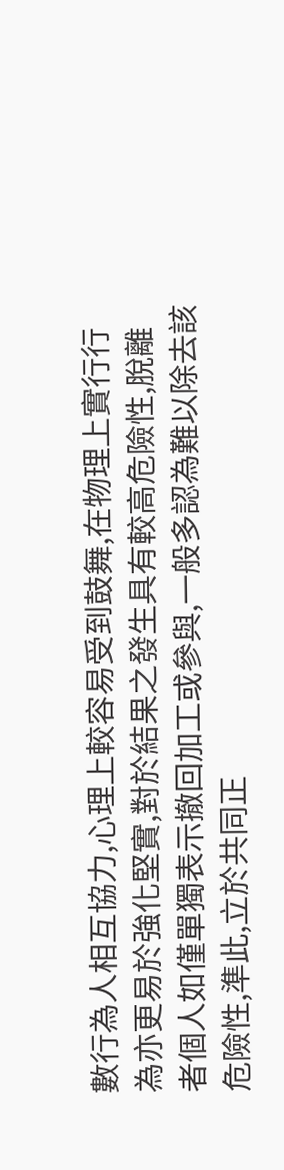數行為人相互協力,心理上較容易受到鼓舞,在物理上實行行為亦更易於強化堅實,對於結果之發生具有較高危險性,脫離者個人如僅單獨表示撤回加工或參與,一般多認為難以除去該危險性,準此,立於共同正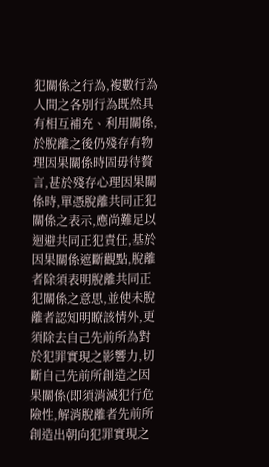犯關係之行為,複數行為人間之各別行為既然具有相互補充、利用關係,於脫離之後仍殘存有物理因果關係時固毋待贅言,甚於殘存心理因果關係時,單憑脫離共同正犯關係之表示,應尚難足以迴避共同正犯責任,基於因果關係遮斷觀點,脫離者除須表明脫離共同正犯關係之意思,並使未脫離者認知明瞭該情外,更須除去自己先前所為對於犯罪實現之影響力,切斷自己先前所創造之因果關係(即須消滅犯行危險性,解消脫離者先前所創造出朝向犯罪實現之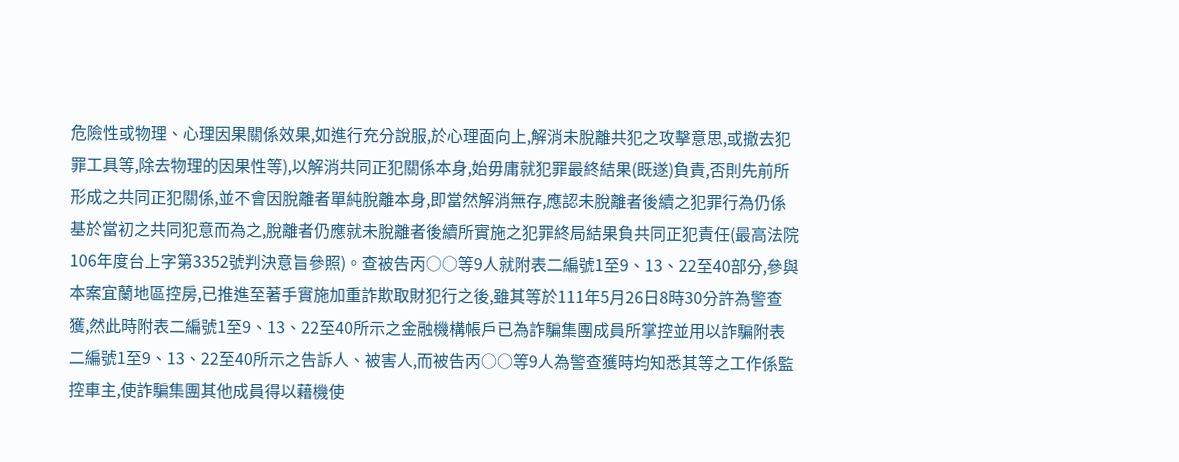危險性或物理、心理因果關係效果,如進行充分說服,於心理面向上,解消未脫離共犯之攻擊意思,或撤去犯罪工具等,除去物理的因果性等),以解消共同正犯關係本身,始毋庸就犯罪最終結果(既遂)負責,否則先前所形成之共同正犯關係,並不會因脫離者單純脫離本身,即當然解消無存,應認未脫離者後續之犯罪行為仍係基於當初之共同犯意而為之,脫離者仍應就未脫離者後續所實施之犯罪終局結果負共同正犯責任(最高法院106年度台上字第3352號判決意旨參照)。查被告丙○○等9人就附表二編號1至9、13、22至40部分,參與本案宜蘭地區控房,已推進至著手實施加重詐欺取財犯行之後,雖其等於111年5月26日8時30分許為警查獲,然此時附表二編號1至9、13、22至40所示之金融機構帳戶已為詐騙集團成員所掌控並用以詐騙附表二編號1至9、13、22至40所示之告訴人、被害人,而被告丙○○等9人為警查獲時均知悉其等之工作係監控車主,使詐騙集團其他成員得以藉機使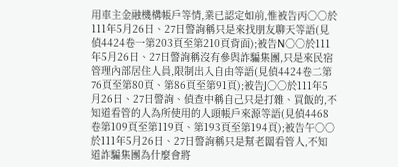用車主金融機構帳戶等情,業已認定如前,惟被告丙○○於111年5月26日、27日警詢稱只是來找朋友聊天等語(見偵4424卷一第203頁至第210頁背面);被告N○○於111年5月26日、27日警詢稱沒有參與詐騙集團,只是來民宿管理內部居住人員,限制出入自由等語(見偵4424卷二第76頁至第80頁、第86頁至第91頁);被告J○○於111年5月26日、27日警詢、偵查中稱自己只是打雜、買飯的,不知道看管的人為所使用的人頭帳戶來源等語(見偵4468卷第109頁至第119頁、第193頁至第194頁);被告午○○於111年5月26日、27日警詢稱只是幫老闆看管人,不知道詐騙集團為什麼會將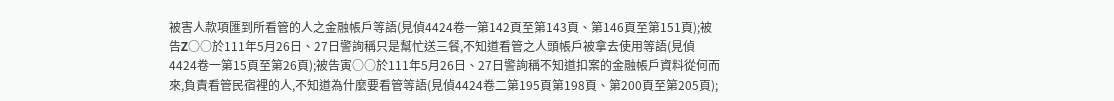被害人款項匯到所看管的人之金融帳戶等語(見偵4424卷一第142頁至第143頁、第146頁至第151頁);被告Z○○於111年5月26日、27日警詢稱只是幫忙送三餐,不知道看管之人頭帳戶被拿去使用等語(見偵4424卷一第15頁至第26頁);被告寅○○於111年5月26日、27日警詢稱不知道扣案的金融帳戶資料從何而來,負責看管民宿裡的人,不知道為什麼要看管等語(見偵4424卷二第195頁第198頁、第200頁至第205頁);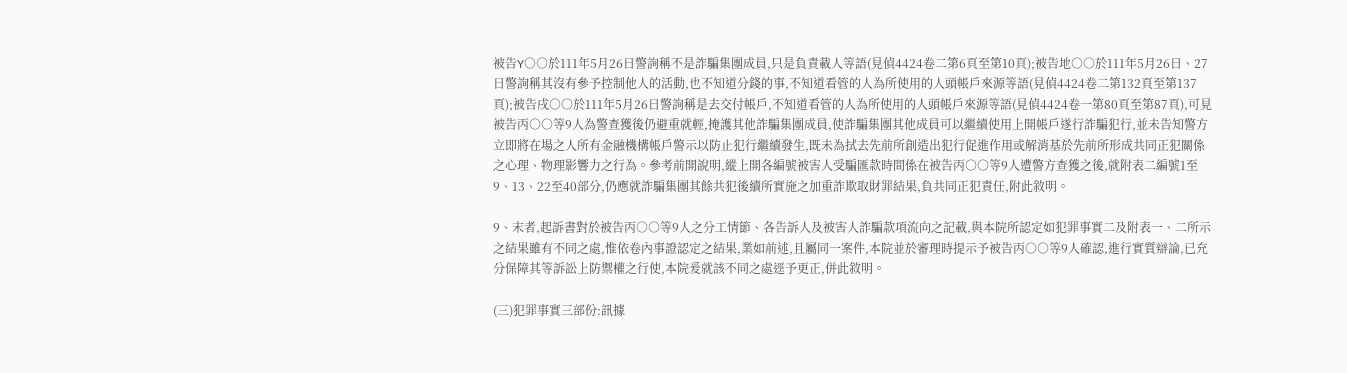被告Y○○於111年5月26日警詢稱不是詐騙集團成員,只是負責載人等語(見偵4424卷二第6頁至第10頁);被告地○○於111年5月26日、27日警詢稱其沒有參予控制他人的活動,也不知道分錢的事,不知道看管的人為所使用的人頭帳戶來源等語(見偵4424卷二第132頁至第137頁);被告戌○○於111年5月26日警詢稱是去交付帳戶,不知道看管的人為所使用的人頭帳戶來源等語(見偵4424卷一第80頁至第87頁),可見被告丙○○等9人為警查獲後仍避重就輕,掩護其他詐騙集團成員,使詐騙集團其他成員可以繼續使用上開帳戶遂行詐騙犯行,並未告知警方立即將在場之人所有金融機構帳戶警示以防止犯行繼續發生,既未為拭去先前所創造出犯行促進作用或解消基於先前所形成共同正犯關係之心理、物理影響力之行為。參考前開說明,縱上開各編號被害人受騙匯款時間係在被告丙○○等9人遭警方查獲之後,就附表二編號1至9、13、22至40部分,仍應就詐騙集團其餘共犯後續所實施之加重詐欺取財罪結果,負共同正犯責任,附此敘明。

9、末者,起訴書對於被告丙○○等9人之分工情節、各告訴人及被害人詐騙款項流向之記載,與本院所認定如犯罪事實二及附表一、二所示之結果雖有不同之處,惟依卷內事證認定之結果,業如前述,且屬同一案件,本院並於審理時提示予被告丙○○等9人確認,進行實質辯論,已充分保障其等訴訟上防禦權之行使,本院爰就該不同之處逕予更正,併此敘明。

(三)犯罪事實三部份:訊據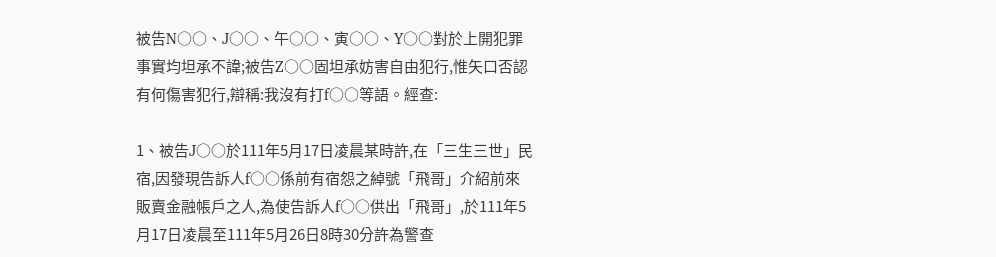被告N○○、J○○、午○○、寅○○、Y○○對於上開犯罪事實均坦承不諱;被告Z○○固坦承妨害自由犯行,惟矢口否認有何傷害犯行,辯稱:我沒有打f○○等語。經查:

1、被告J○○於111年5月17日凌晨某時許,在「三生三世」民宿,因發現告訴人f○○係前有宿怨之綽號「飛哥」介紹前來販賣金融帳戶之人,為使告訴人f○○供出「飛哥」,於111年5月17日凌晨至111年5月26日8時30分許為警查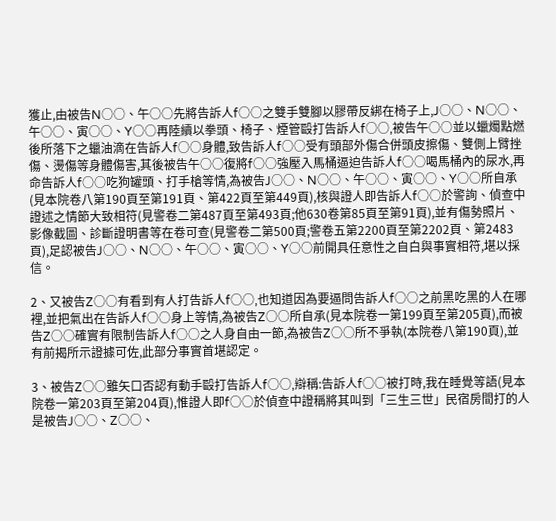獲止,由被告N○○、午○○先將告訴人f○○之雙手雙腳以膠帶反綁在椅子上,J○○、N○○、午○○、寅○○、Y○○再陸續以拳頭、椅子、煙管毆打告訴人f○○,被告午○○並以蠟燭點燃後所落下之蠟油滴在告訴人f○○身體,致告訴人f○○受有頭部外傷合併頭皮擦傷、雙側上臂挫傷、燙傷等身體傷害,其後被告午○○復將f○○強壓入馬桶逼迫告訴人f○○喝馬桶內的尿水,再命告訴人f○○吃狗罐頭、打手槍等情,為被告J○○、N○○、午○○、寅○○、Y○○所自承(見本院卷八第190頁至第191頁、第422頁至第449頁),核與證人即告訴人f○○於警詢、偵查中證述之情節大致相符(見警卷二第487頁至第493頁;他630卷第85頁至第91頁),並有傷勢照片、影像截圖、診斷證明書等在卷可查(見警卷二第500頁;警卷五第2200頁至第2202頁、第2483頁),足認被告J○○、N○○、午○○、寅○○、Y○○前開具任意性之自白與事實相符,堪以採信。

2、又被告Z○○有看到有人打告訴人f○○,也知道因為要逼問告訴人f○○之前黑吃黑的人在哪裡,並把氣出在告訴人f○○身上等情,為被告Z○○所自承(見本院卷一第199頁至第205頁),而被告Z○○確實有限制告訴人f○○之人身自由一節,為被告Z○○所不爭執(本院卷八第190頁),並有前揭所示證據可佐,此部分事實首堪認定。

3、被告Z○○雖矢口否認有動手毆打告訴人f○○,辯稱:告訴人f○○被打時,我在睡覺等語(見本院卷一第203頁至第204頁),惟證人即f○○於偵查中證稱將其叫到「三生三世」民宿房間打的人是被告J○○、Z○○、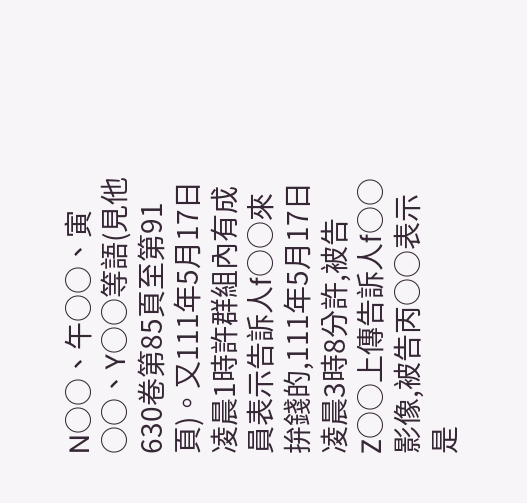N○○、午○○、寅○○、Y○○等語(見他630卷第85頁至第91頁)。又111年5月17日凌晨1時許群組內有成員表示告訴人f○○來拚錢的,111年5月17日凌晨3時8分許,被告Z○○上傳告訴人f○○影像,被告丙○○表示是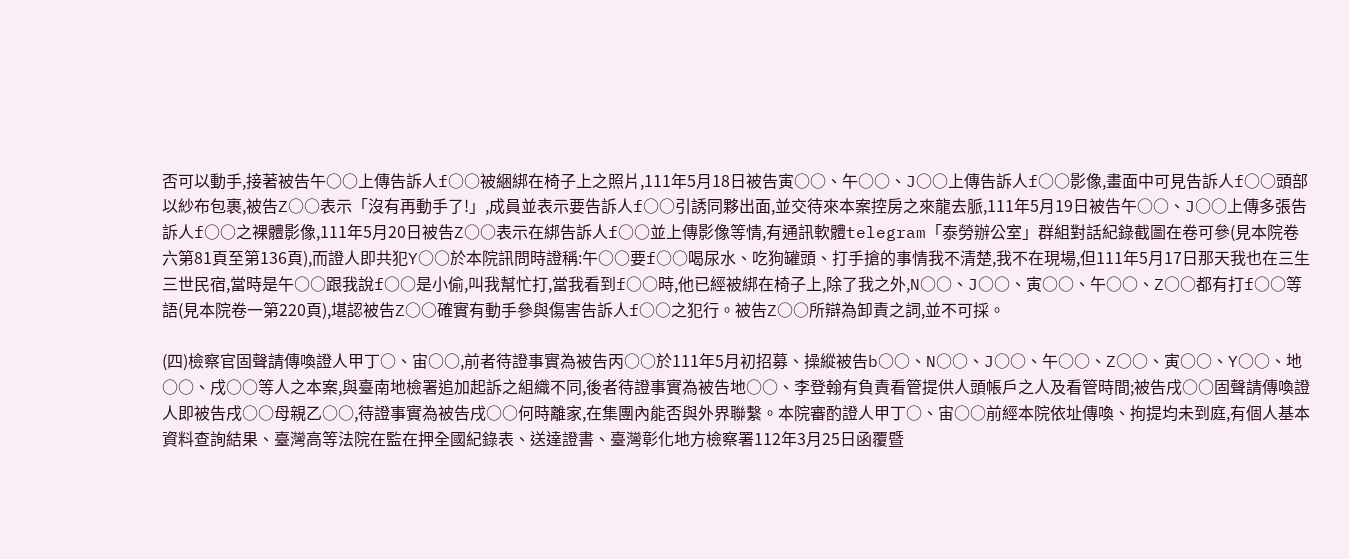否可以動手,接著被告午○○上傳告訴人f○○被綑綁在椅子上之照片,111年5月18日被告寅○○、午○○、J○○上傳告訴人f○○影像,畫面中可見告訴人f○○頭部以紗布包裹,被告Z○○表示「沒有再動手了!」,成員並表示要告訴人f○○引誘同夥出面,並交待來本案控房之來龍去脈,111年5月19日被告午○○、J○○上傳多張告訴人f○○之裸體影像,111年5月20日被告Z○○表示在綁告訴人f○○並上傳影像等情,有通訊軟體telegram「泰勞辦公室」群組對話紀錄截圖在卷可參(見本院卷六第81頁至第136頁),而證人即共犯Y○○於本院訊問時證稱:午○○要f○○喝尿水、吃狗罐頭、打手搶的事情我不清楚,我不在現場,但111年5月17日那天我也在三生三世民宿,當時是午○○跟我說f○○是小偷,叫我幫忙打,當我看到f○○時,他已經被綁在椅子上,除了我之外,N○○、J○○、寅○○、午○○、Z○○都有打f○○等語(見本院卷一第220頁),堪認被告Z○○確實有動手參與傷害告訴人f○○之犯行。被告Z○○所辯為卸責之詞,並不可採。

(四)檢察官固聲請傳喚證人甲丁○、宙○○,前者待證事實為被告丙○○於111年5月初招募、操縱被告b○○、N○○、J○○、午○○、Z○○、寅○○、Y○○、地○○、戌○○等人之本案,與臺南地檢署追加起訴之組織不同,後者待證事實為被告地○○、李登翰有負責看管提供人頭帳戶之人及看管時間;被告戌○○固聲請傳喚證人即被告戌○○母親乙○○,待證事實為被告戌○○何時離家,在集團內能否與外界聯繫。本院審酌證人甲丁○、宙○○前經本院依址傳喚、拘提均未到庭,有個人基本資料查詢結果、臺灣高等法院在監在押全國紀錄表、送達證書、臺灣彰化地方檢察署112年3月25日函覆暨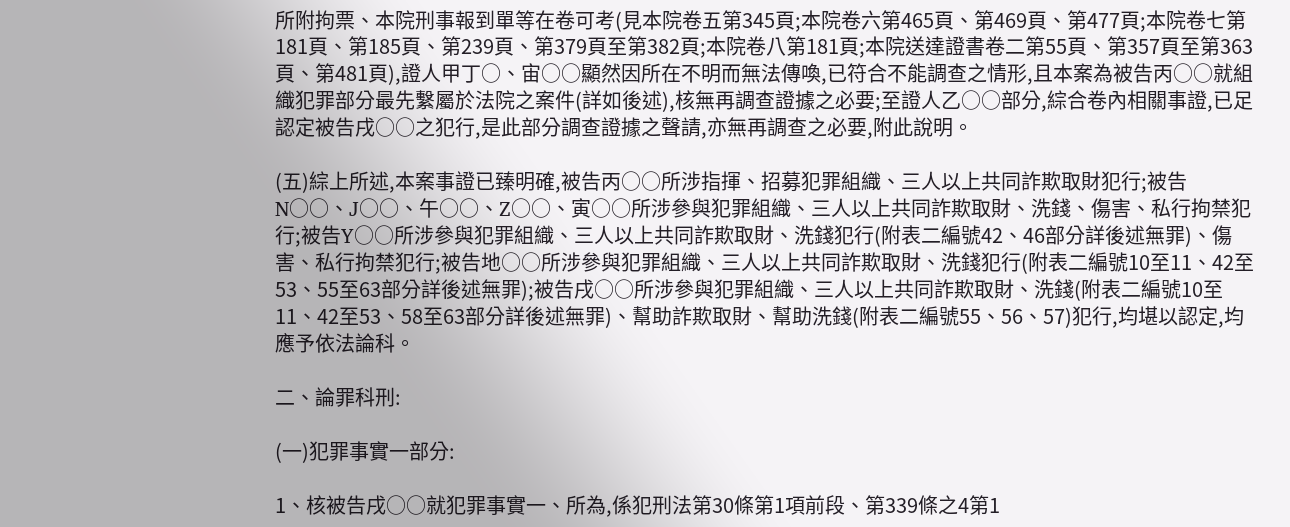所附拘票、本院刑事報到單等在卷可考(見本院卷五第345頁;本院卷六第465頁、第469頁、第477頁;本院卷七第181頁、第185頁、第239頁、第379頁至第382頁;本院卷八第181頁;本院送達證書卷二第55頁、第357頁至第363頁、第481頁),證人甲丁○、宙○○顯然因所在不明而無法傳喚,已符合不能調查之情形,且本案為被告丙○○就組織犯罪部分最先繫屬於法院之案件(詳如後述),核無再調查證據之必要;至證人乙○○部分,綜合卷內相關事證,已足認定被告戌○○之犯行,是此部分調查證據之聲請,亦無再調查之必要,附此說明。

(五)綜上所述,本案事證已臻明確,被告丙○○所涉指揮、招募犯罪組織、三人以上共同詐欺取財犯行;被告N○○、J○○、午○○、Z○○、寅○○所涉參與犯罪組織、三人以上共同詐欺取財、洗錢、傷害、私行拘禁犯行;被告Y○○所涉參與犯罪組織、三人以上共同詐欺取財、洗錢犯行(附表二編號42、46部分詳後述無罪)、傷害、私行拘禁犯行;被告地○○所涉參與犯罪組織、三人以上共同詐欺取財、洗錢犯行(附表二編號10至11、42至53、55至63部分詳後述無罪);被告戌○○所涉參與犯罪組織、三人以上共同詐欺取財、洗錢(附表二編號10至11、42至53、58至63部分詳後述無罪)、幫助詐欺取財、幫助洗錢(附表二編號55、56、57)犯行,均堪以認定,均應予依法論科。

二、論罪科刑:

(一)犯罪事實一部分:

1、核被告戌○○就犯罪事實一、所為,係犯刑法第30條第1項前段、第339條之4第1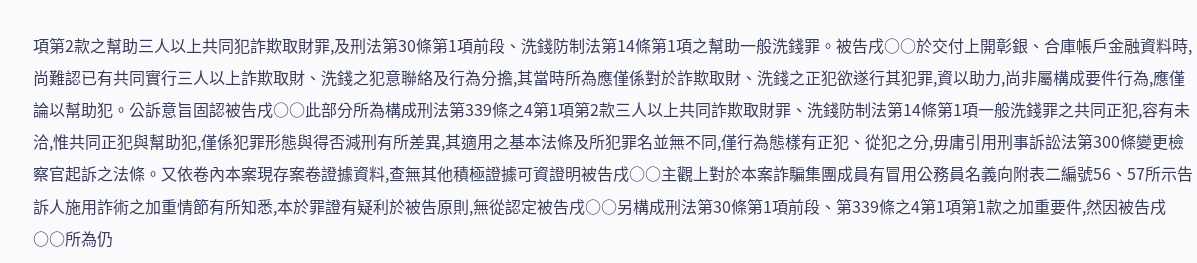項第2款之幫助三人以上共同犯詐欺取財罪,及刑法第30條第1項前段、洗錢防制法第14條第1項之幫助一般洗錢罪。被告戌○○於交付上開彰銀、合庫帳戶金融資料時,尚難認已有共同實行三人以上詐欺取財、洗錢之犯意聯絡及行為分擔,其當時所為應僅係對於詐欺取財、洗錢之正犯欲遂行其犯罪,資以助力,尚非屬構成要件行為,應僅論以幫助犯。公訴意旨固認被告戌○○此部分所為構成刑法第339條之4第1項第2款三人以上共同詐欺取財罪、洗錢防制法第14條第1項一般洗錢罪之共同正犯,容有未洽,惟共同正犯與幫助犯,僅係犯罪形態與得否減刑有所差異,其適用之基本法條及所犯罪名並無不同,僅行為態樣有正犯、從犯之分,毋庸引用刑事訴訟法第300條變更檢察官起訴之法條。又依卷內本案現存案卷證據資料,查無其他積極證據可資證明被告戌○○主觀上對於本案詐騙集團成員有冒用公務員名義向附表二編號56、57所示告訴人施用詐術之加重情節有所知悉,本於罪證有疑利於被告原則,無從認定被告戌○○另構成刑法第30條第1項前段、第339條之4第1項第1款之加重要件,然因被告戌○○所為仍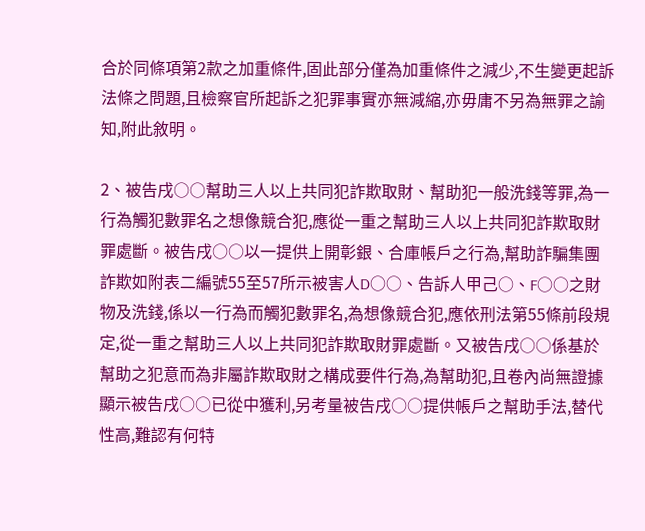合於同條項第2款之加重條件,固此部分僅為加重條件之減少,不生變更起訴法條之問題,且檢察官所起訴之犯罪事實亦無減縮,亦毋庸不另為無罪之諭知,附此敘明。

2、被告戌○○幫助三人以上共同犯詐欺取財、幫助犯一般洗錢等罪,為一行為觸犯數罪名之想像競合犯,應從一重之幫助三人以上共同犯詐欺取財罪處斷。被告戌○○以一提供上開彰銀、合庫帳戶之行為,幫助詐騙集團詐欺如附表二編號55至57所示被害人D○○、告訴人甲己○、F○○之財物及洗錢,係以一行為而觸犯數罪名,為想像競合犯,應依刑法第55條前段規定,從一重之幫助三人以上共同犯詐欺取財罪處斷。又被告戌○○係基於幫助之犯意而為非屬詐欺取財之構成要件行為,為幫助犯,且卷內尚無證據顯示被告戌○○已從中獲利,另考量被告戌○○提供帳戶之幫助手法,替代性高,難認有何特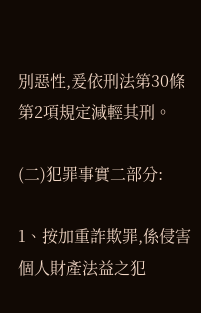別惡性,爰依刑法第30條第2項規定減輕其刑。

(二)犯罪事實二部分:

1、按加重詐欺罪,係侵害個人財產法益之犯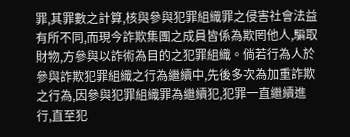罪,其罪數之計算,核與參與犯罪組織罪之侵害社會法益有所不同,而現今詐欺集團之成員皆係為欺罔他人,騙取財物,方參與以詐術為目的之犯罪組織。倘若行為人於參與詐欺犯罪組織之行為繼續中,先後多次為加重詐欺之行為,因參與犯罪組織罪為繼續犯,犯罪一直繼續進行,直至犯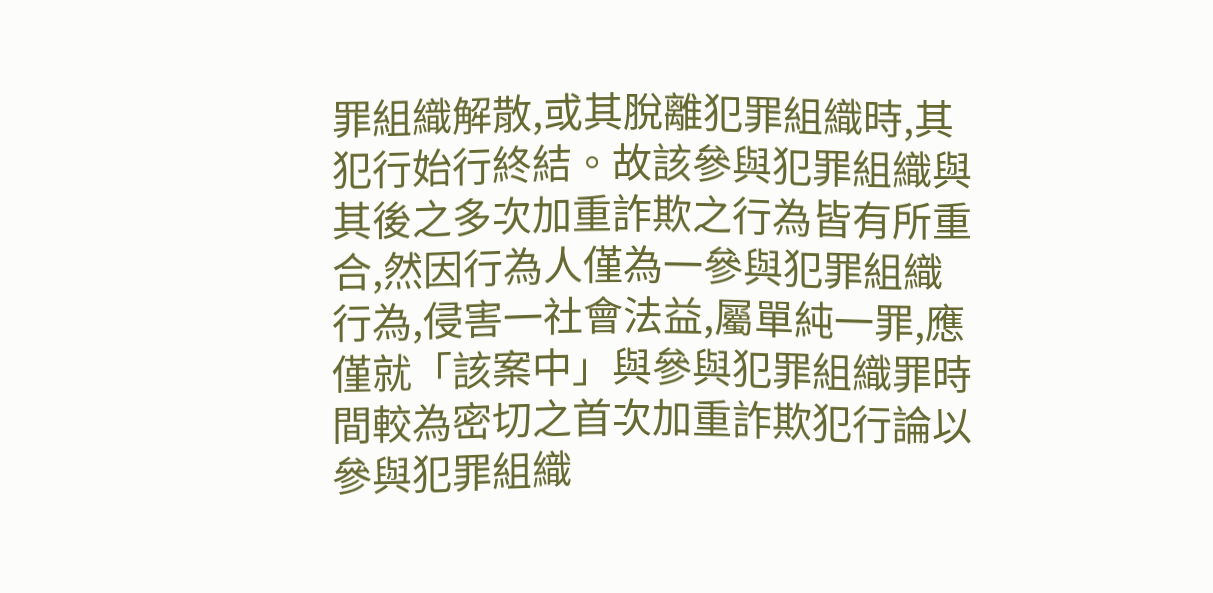罪組織解散,或其脫離犯罪組織時,其犯行始行終結。故該參與犯罪組織與其後之多次加重詐欺之行為皆有所重合,然因行為人僅為一參與犯罪組織行為,侵害一社會法益,屬單純一罪,應僅就「該案中」與參與犯罪組織罪時間較為密切之首次加重詐欺犯行論以參與犯罪組織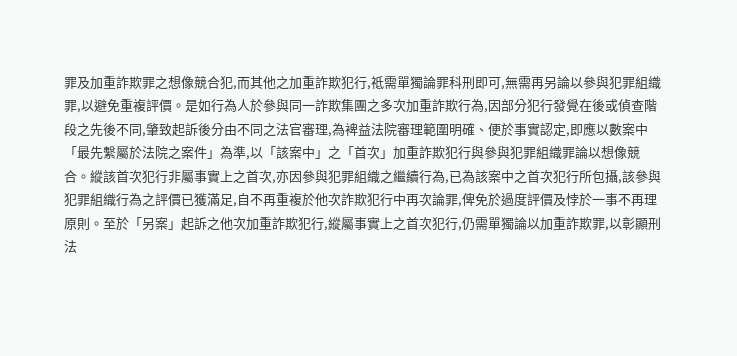罪及加重詐欺罪之想像競合犯,而其他之加重詐欺犯行,祗需單獨論罪科刑即可,無需再另論以參與犯罪組織罪,以避免重複評價。是如行為人於參與同一詐欺集團之多次加重詐欺行為,因部分犯行發覺在後或偵查階段之先後不同,肇致起訴後分由不同之法官審理,為裨益法院審理範圍明確、便於事實認定,即應以數案中「最先繫屬於法院之案件」為準,以「該案中」之「首次」加重詐欺犯行與參與犯罪組織罪論以想像競合。縱該首次犯行非屬事實上之首次,亦因參與犯罪組織之繼續行為,已為該案中之首次犯行所包攝,該參與犯罪組織行為之評價已獲滿足,自不再重複於他次詐欺犯行中再次論罪,俾免於過度評價及悖於一事不再理原則。至於「另案」起訴之他次加重詐欺犯行,縱屬事實上之首次犯行,仍需單獨論以加重詐欺罪,以彰顯刑法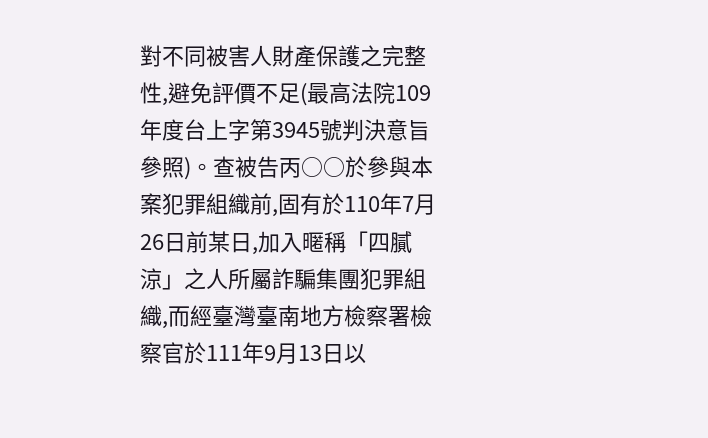對不同被害人財產保護之完整性,避免評價不足(最高法院109年度台上字第3945號判決意旨參照)。查被告丙○○於參與本案犯罪組織前,固有於110年7月26日前某日,加入暱稱「四膩涼」之人所屬詐騙集團犯罪組織,而經臺灣臺南地方檢察署檢察官於111年9月13日以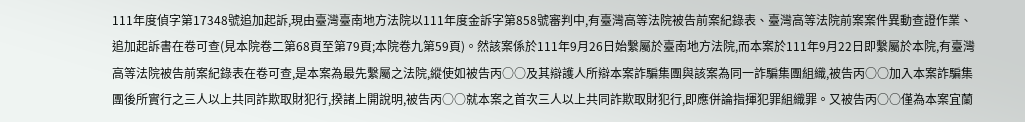111年度偵字第17348號追加起訴,現由臺灣臺南地方法院以111年度金訴字第858號審判中,有臺灣高等法院被告前案紀錄表、臺灣高等法院前案案件異動查證作業、追加起訴書在卷可查(見本院卷二第68頁至第79頁;本院卷九第59頁)。然該案係於111年9月26日始繫屬於臺南地方法院,而本案於111年9月22日即繫屬於本院,有臺灣高等法院被告前案紀錄表在卷可查,是本案為最先繫屬之法院,縱使如被告丙○○及其辯護人所辯本案詐騙集團與該案為同一詐騙集團組織,被告丙○○加入本案詐騙集團後所實行之三人以上共同詐欺取財犯行,揆諸上開說明,被告丙○○就本案之首次三人以上共同詐欺取財犯行,即應併論指揮犯罪組織罪。又被告丙○○僅為本案宜蘭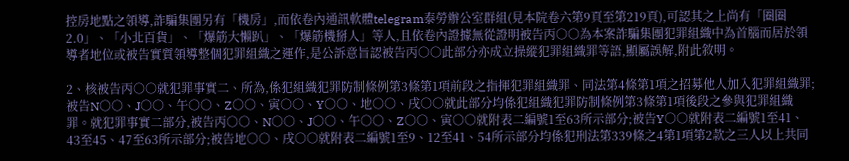控房地點之領導,詐騙集團另有「機房」,而依卷內通訊軟體telegram泰勞辦公室群組(見本院卷六第9頁至第219頁),可認其之上尚有「圈圈2.0」、「小北百貨」、「爆筋大懶趴」、「爆筋機掰人」等人,且依卷內證據無從證明被告丙○○為本案詐騙集團犯罪組織中為首腦而居於領導者地位或被告實質領導整個犯罪組織之運作,是公訴意旨認被告丙○○此部分亦成立操縱犯罪組織罪等語,顯屬誤解,附此敘明。

2、核被告丙○○就犯罪事實二、所為,係犯組織犯罪防制條例第3條第1項前段之指揮犯罪組織罪、同法第4條第1項之招募他人加入犯罪組織罪;被告N○○、J○○、午○○、Z○○、寅○○、Y○○、地○○、戌○○就此部分均係犯組織犯罪防制條例第3條第1項後段之參與犯罪組織罪。就犯罪事實二部分,被告丙○○、N○○、J○○、午○○、Z○○、寅○○就附表二編號1至63所示部分;被告Y○○就附表二編號1至41、43至45、47至63所示部分;被告地○○、戌○○就附表二編號1至9、12至41、54所示部分均係犯刑法第339條之4第1項第2款之三人以上共同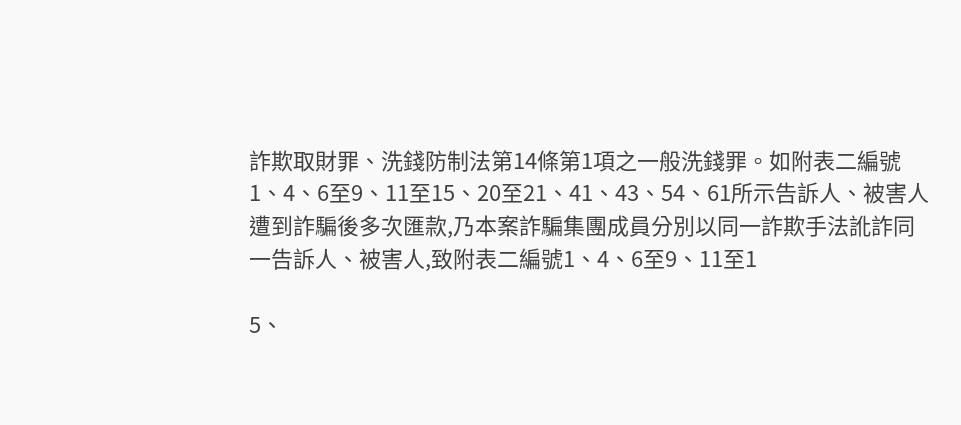詐欺取財罪、洗錢防制法第14條第1項之一般洗錢罪。如附表二編號1、4、6至9、11至15、20至21、41、43、54、61所示告訴人、被害人遭到詐騙後多次匯款,乃本案詐騙集團成員分別以同一詐欺手法訛詐同一告訴人、被害人,致附表二編號1、4、6至9、11至1

5、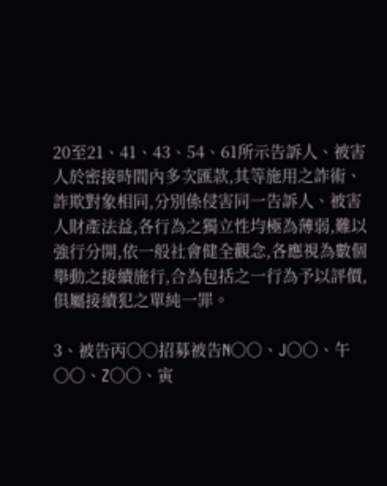20至21、41、43、54、61所示告訴人、被害人於密接時間內多次匯款,其等施用之詐術、詐欺對象相同,分別係侵害同一告訴人、被害人財產法益,各行為之獨立性均極為薄弱,難以強行分開,依一般社會健全觀念,各應視為數個舉動之接續施行,合為包括之一行為予以評價,俱屬接續犯之單純一罪。

3、被告丙○○招募被告N○○、J○○、午○○、Z○○、寅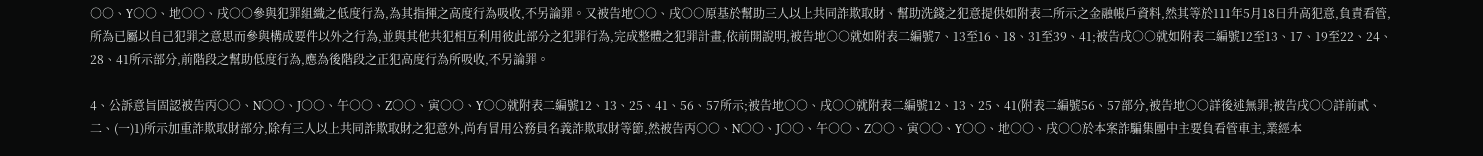○○、Y○○、地○○、戌○○參與犯罪組織之低度行為,為其指揮之高度行為吸收,不另論罪。又被告地○○、戌○○原基於幫助三人以上共同詐欺取財、幫助洗錢之犯意提供如附表二所示之金融帳戶資料,然其等於111年5月18日升高犯意,負責看管,所為已屬以自己犯罪之意思而參與構成要件以外之行為,並與其他共犯相互利用彼此部分之犯罪行為,完成整體之犯罪計畫,依前開說明,被告地○○就如附表二編號7、13至16、18、31至39、41;被告戌○○就如附表二編號12至13、17、19至22、24、28、41所示部分,前階段之幫助低度行為,應為後階段之正犯高度行為所吸收,不另論罪。

4、公訴意旨固認被告丙○○、N○○、J○○、午○○、Z○○、寅○○、Y○○就附表二編號12、13、25、41、56、57所示;被告地○○、戌○○就附表二編號12、13、25、41(附表二編號56、57部分,被告地○○詳後述無罪;被告戌○○詳前貳、二、(一)1)所示加重詐欺取財部分,除有三人以上共同詐欺取財之犯意外,尚有冒用公務員名義詐欺取財等節,然被告丙○○、N○○、J○○、午○○、Z○○、寅○○、Y○○、地○○、戌○○於本案詐騙集團中主要負看管車主,業經本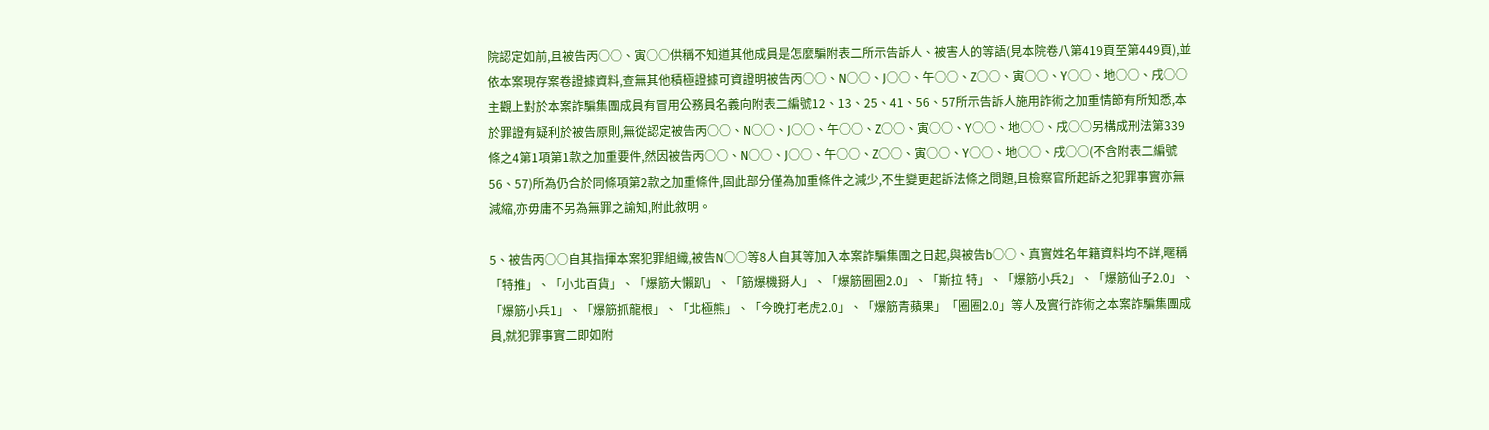院認定如前,且被告丙○○、寅○○供稱不知道其他成員是怎麼騙附表二所示告訴人、被害人的等語(見本院卷八第419頁至第449頁),並依本案現存案卷證據資料,查無其他積極證據可資證明被告丙○○、N○○、J○○、午○○、Z○○、寅○○、Y○○、地○○、戌○○主觀上對於本案詐騙集團成員有冒用公務員名義向附表二編號12、13、25、41、56、57所示告訴人施用詐術之加重情節有所知悉,本於罪證有疑利於被告原則,無從認定被告丙○○、N○○、J○○、午○○、Z○○、寅○○、Y○○、地○○、戌○○另構成刑法第339條之4第1項第1款之加重要件,然因被告丙○○、N○○、J○○、午○○、Z○○、寅○○、Y○○、地○○、戌○○(不含附表二編號56、57)所為仍合於同條項第2款之加重條件,固此部分僅為加重條件之減少,不生變更起訴法條之問題,且檢察官所起訴之犯罪事實亦無減縮,亦毋庸不另為無罪之諭知,附此敘明。

5、被告丙○○自其指揮本案犯罪組織,被告N○○等8人自其等加入本案詐騙集團之日起,與被告b○○、真實姓名年籍資料均不詳,暱稱「特推」、「小北百貨」、「爆筋大懶趴」、「筋爆機掰人」、「爆筋圈圈2.0」、「斯拉 特」、「爆筋小兵2」、「爆筋仙子2.0」、「爆筋小兵1」、「爆筋抓龍根」、「北極熊」、「今晚打老虎2.0」、「爆筋青蘋果」「圈圈2.0」等人及實行詐術之本案詐騙集團成員,就犯罪事實二即如附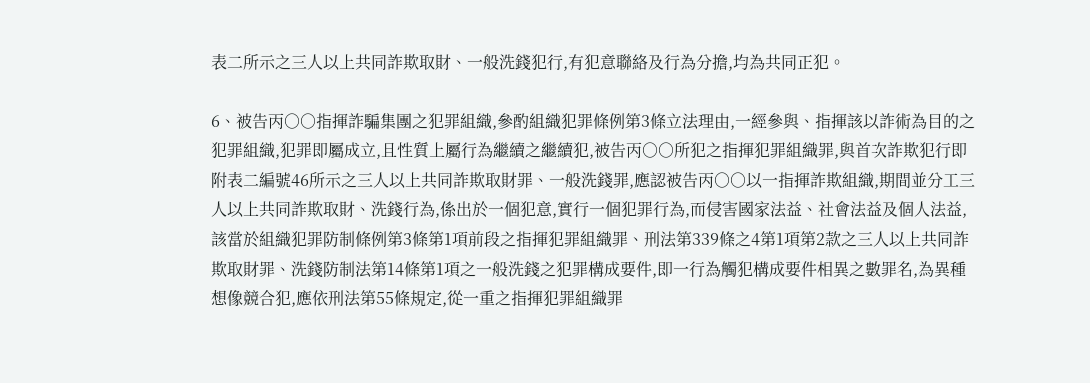表二所示之三人以上共同詐欺取財、一般洗錢犯行,有犯意聯絡及行為分擔,均為共同正犯。

6、被告丙○○指揮詐騙集團之犯罪組織,參酌組織犯罪條例第3條立法理由,一經參與、指揮該以詐術為目的之犯罪組織,犯罪即屬成立,且性質上屬行為繼續之繼續犯,被告丙○○所犯之指揮犯罪組織罪,與首次詐欺犯行即附表二編號46所示之三人以上共同詐欺取財罪、一般洗錢罪,應認被告丙○○以一指揮詐欺組織,期間並分工三人以上共同詐欺取財、洗錢行為,係出於一個犯意,實行一個犯罪行為,而侵害國家法益、社會法益及個人法益,該當於組織犯罪防制條例第3條第1項前段之指揮犯罪組織罪、刑法第339條之4第1項第2款之三人以上共同詐欺取財罪、洗錢防制法第14條第1項之一般洗錢之犯罪構成要件,即一行為觸犯構成要件相異之數罪名,為異種想像競合犯,應依刑法第55條規定,從一重之指揮犯罪組織罪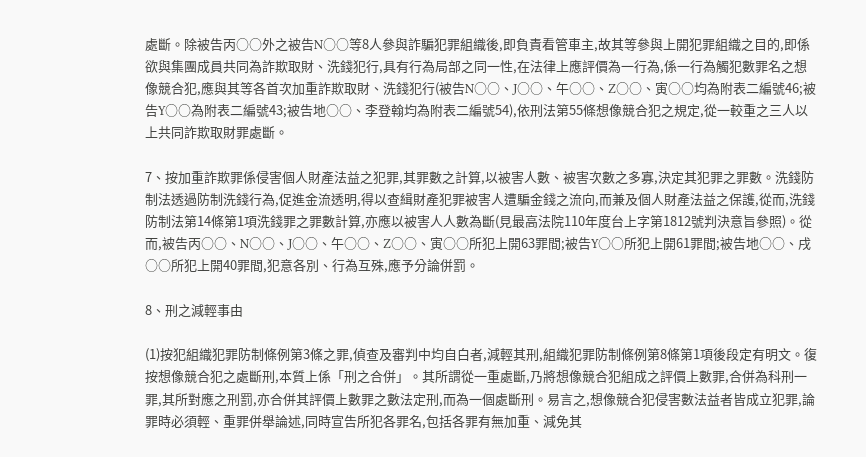處斷。除被告丙○○外之被告N○○等8人參與詐騙犯罪組織後,即負責看管車主,故其等參與上開犯罪組織之目的,即係欲與集團成員共同為詐欺取財、洗錢犯行,具有行為局部之同一性,在法律上應評價為一行為,係一行為觸犯數罪名之想像競合犯,應與其等各首次加重詐欺取財、洗錢犯行(被告N○○、J○○、午○○、Z○○、寅○○均為附表二編號46;被告Y○○為附表二編號43;被告地○○、李登翰均為附表二編號54),依刑法第55條想像競合犯之規定,從一較重之三人以上共同詐欺取財罪處斷。

7、按加重詐欺罪係侵害個人財產法益之犯罪,其罪數之計算,以被害人數、被害次數之多寡,決定其犯罪之罪數。洗錢防制法透過防制洗錢行為,促進金流透明,得以查緝財產犯罪被害人遭騙金錢之流向,而兼及個人財產法益之保護,從而,洗錢防制法第14條第1項洗錢罪之罪數計算,亦應以被害人人數為斷(見最高法院110年度台上字第1812號判決意旨參照)。從而,被告丙○○、N○○、J○○、午○○、Z○○、寅○○所犯上開63罪間;被告Y○○所犯上開61罪間;被告地○○、戌○○所犯上開40罪間,犯意各別、行為互殊,應予分論併罰。

8、刑之減輕事由

(1)按犯組織犯罪防制條例第3條之罪,偵查及審判中均自白者,減輕其刑,組織犯罪防制條例第8條第1項後段定有明文。復按想像競合犯之處斷刑,本質上係「刑之合併」。其所謂從一重處斷,乃將想像競合犯組成之評價上數罪,合併為科刑一罪,其所對應之刑罰,亦合併其評價上數罪之數法定刑,而為一個處斷刑。易言之,想像競合犯侵害數法益者皆成立犯罪,論罪時必須輕、重罪併舉論述,同時宣告所犯各罪名,包括各罪有無加重、減免其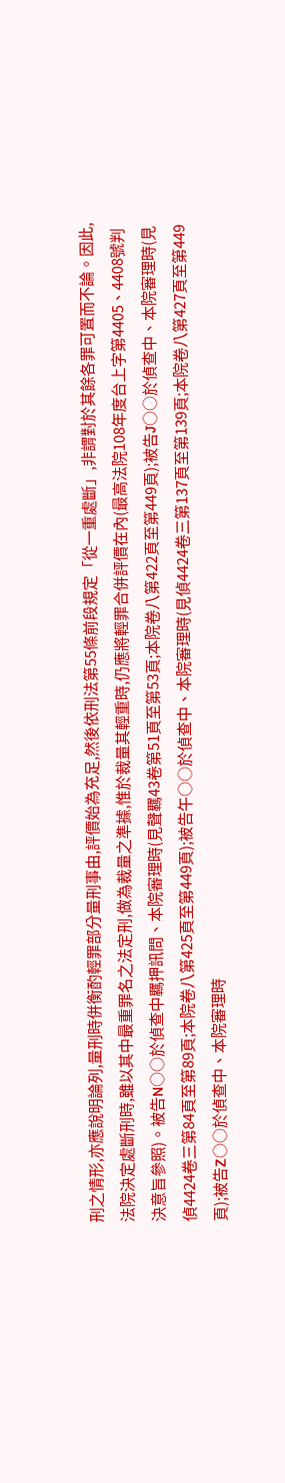刑之情形,亦應說明論列,量刑時併衡酌輕罪部分量刑事由,評價始為充足,然後依刑法第55條前段規定「從一重處斷」,非謂對於其餘各罪可置而不論。因此,法院決定處斷刑時,雖以其中最重罪名之法定刑,做為裁量之準據,惟於裁量其輕重時,仍應將輕罪合併評價在內(最高法院108年度台上字第4405、4408號判決意旨參照)。被告N○○於偵查中羈押訊問、本院審理時(見聲羈43卷第51頁至第53頁;本院卷八第422頁至第449頁);被告J○○於偵查中、本院審理時(見偵4424卷三第84頁至第89頁;本院卷八第425頁至第449頁);被告午○○於偵查中、本院審理時(見偵4424卷三第137頁至第139頁;本院卷八第427頁至第449頁);被告Z○○於偵查中、本院審理時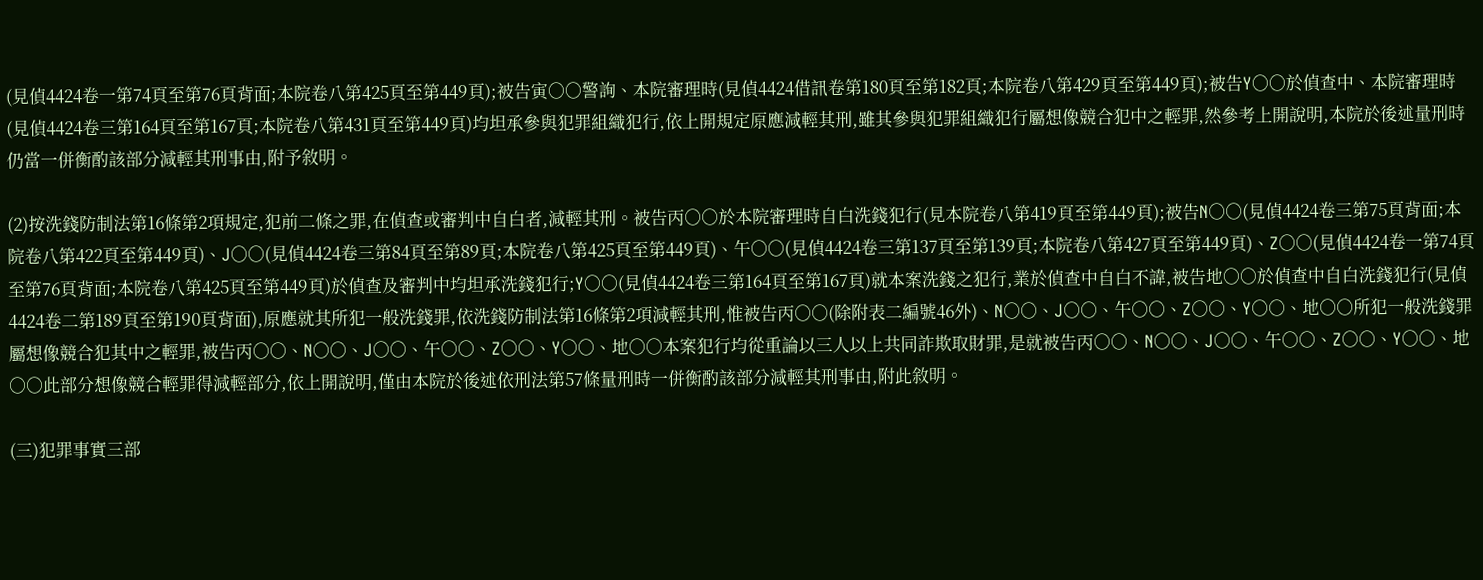(見偵4424卷一第74頁至第76頁背面;本院卷八第425頁至第449頁);被告寅○○警詢、本院審理時(見偵4424借訊卷第180頁至第182頁;本院卷八第429頁至第449頁);被告Y○○於偵查中、本院審理時(見偵4424卷三第164頁至第167頁;本院卷八第431頁至第449頁)均坦承參與犯罪組織犯行,依上開規定原應減輕其刑,雖其參與犯罪組織犯行屬想像競合犯中之輕罪,然參考上開說明,本院於後述量刑時仍當一併衡酌該部分減輕其刑事由,附予敘明。

(2)按洗錢防制法第16條第2項規定,犯前二條之罪,在偵查或審判中自白者,減輕其刑。被告丙○○於本院審理時自白洗錢犯行(見本院卷八第419頁至第449頁);被告N○○(見偵4424卷三第75頁背面;本院卷八第422頁至第449頁)、J○○(見偵4424卷三第84頁至第89頁;本院卷八第425頁至第449頁)、午○○(見偵4424卷三第137頁至第139頁;本院卷八第427頁至第449頁)、Z○○(見偵4424卷一第74頁至第76頁背面;本院卷八第425頁至第449頁)於偵查及審判中均坦承洗錢犯行;Y○○(見偵4424卷三第164頁至第167頁)就本案洗錢之犯行,業於偵查中自白不諱,被告地○○於偵查中自白洗錢犯行(見偵4424卷二第189頁至第190頁背面),原應就其所犯一般洗錢罪,依洗錢防制法第16條第2項減輕其刑,惟被告丙○○(除附表二編號46外)、N○○、J○○、午○○、Z○○、Y○○、地○○所犯一般洗錢罪屬想像競合犯其中之輕罪,被告丙○○、N○○、J○○、午○○、Z○○、Y○○、地○○本案犯行均從重論以三人以上共同詐欺取財罪,是就被告丙○○、N○○、J○○、午○○、Z○○、Y○○、地○○此部分想像競合輕罪得減輕部分,依上開說明,僅由本院於後述依刑法第57條量刑時一併衡酌該部分減輕其刑事由,附此敘明。

(三)犯罪事實三部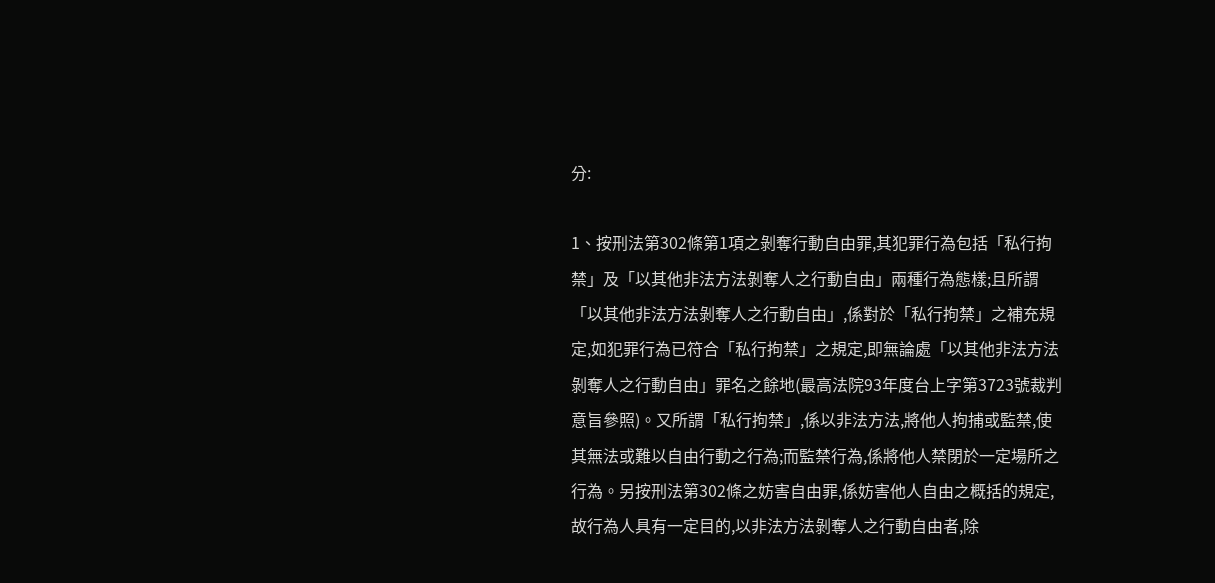分:

1、按刑法第302條第1項之剝奪行動自由罪,其犯罪行為包括「私行拘禁」及「以其他非法方法剝奪人之行動自由」兩種行為態樣;且所謂「以其他非法方法剝奪人之行動自由」,係對於「私行拘禁」之補充規定,如犯罪行為已符合「私行拘禁」之規定,即無論處「以其他非法方法剝奪人之行動自由」罪名之餘地(最高法院93年度台上字第3723號裁判意旨參照)。又所謂「私行拘禁」,係以非法方法,將他人拘捕或監禁,使其無法或難以自由行動之行為;而監禁行為,係將他人禁閉於一定場所之行為。另按刑法第302條之妨害自由罪,係妨害他人自由之概括的規定,故行為人具有一定目的,以非法方法剝奪人之行動自由者,除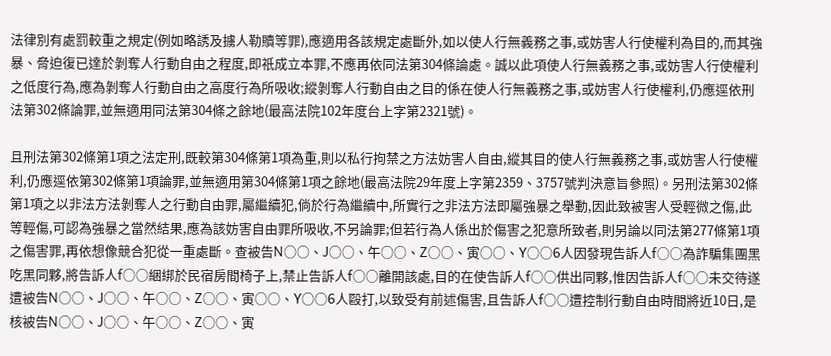法律別有處罰較重之規定(例如略誘及擄人勒贖等罪),應適用各該規定處斷外,如以使人行無義務之事,或妨害人行使權利為目的,而其強暴、脅迫復已達於剝奪人行動自由之程度,即祇成立本罪,不應再依同法第304條論處。誠以此項使人行無義務之事,或妨害人行使權利之低度行為,應為剝奪人行動自由之高度行為所吸收;縱剝奪人行動自由之目的係在使人行無義務之事,或妨害人行使權利,仍應逕依刑法第302條論罪,並無適用同法第304條之餘地(最高法院102年度台上字第2321號)。

且刑法第302條第1項之法定刑,既較第304條第1項為重,則以私行拘禁之方法妨害人自由,縱其目的使人行無義務之事,或妨害人行使權利,仍應逕依第302條第1項論罪,並無適用第304條第1項之餘地(最高法院29年度上字第2359、3757號判決意旨參照)。另刑法第302條第1項之以非法方法剝奪人之行動自由罪,屬繼續犯,倘於行為繼續中,所實行之非法方法即屬強暴之舉動,因此致被害人受輕微之傷,此等輕傷,可認為強暴之當然結果,應為該妨害自由罪所吸收,不另論罪;但若行為人係出於傷害之犯意所致者,則另論以同法第277條第1項之傷害罪,再依想像競合犯從一重處斷。查被告N○○、J○○、午○○、Z○○、寅○○、Y○○6人因發現告訴人f○○為詐騙集團黑吃黑同夥,將告訴人f○○綑綁於民宿房間椅子上,禁止告訴人f○○離開該處,目的在使告訴人f○○供出同夥,惟因告訴人f○○未交待遂遭被告N○○、J○○、午○○、Z○○、寅○○、Y○○6人毆打,以致受有前述傷害,且告訴人f○○遭控制行動自由時間將近10日,是核被告N○○、J○○、午○○、Z○○、寅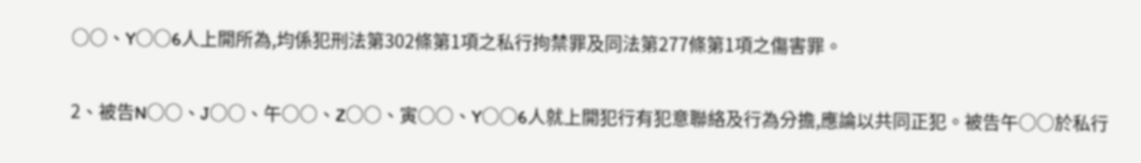○○、Y○○6人上開所為,均係犯刑法第302條第1項之私行拘禁罪及同法第277條第1項之傷害罪。

2、被告N○○、J○○、午○○、Z○○、寅○○、Y○○6人就上開犯行有犯意聯絡及行為分擔,應論以共同正犯。被告午○○於私行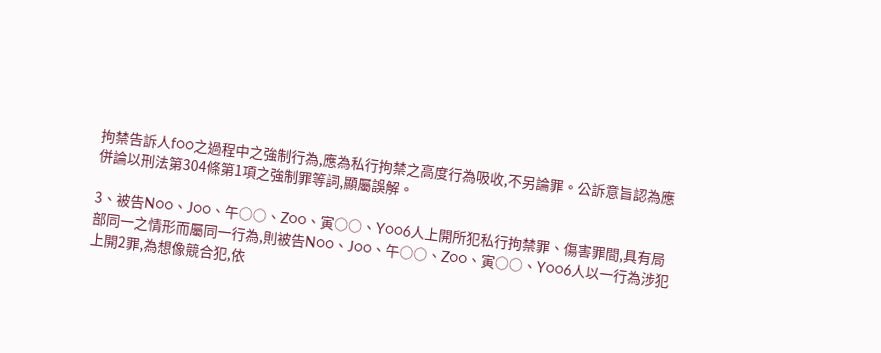拘禁告訴人f○○之過程中之強制行為,應為私行拘禁之高度行為吸收,不另論罪。公訴意旨認為應併論以刑法第304條第1項之強制罪等詞,顯屬誤解。

3、被告N○○、J○○、午○○、Z○○、寅○○、Y○○6人上開所犯私行拘禁罪、傷害罪間,具有局部同一之情形而屬同一行為,則被告N○○、J○○、午○○、Z○○、寅○○、Y○○6人以一行為涉犯上開2罪,為想像競合犯,依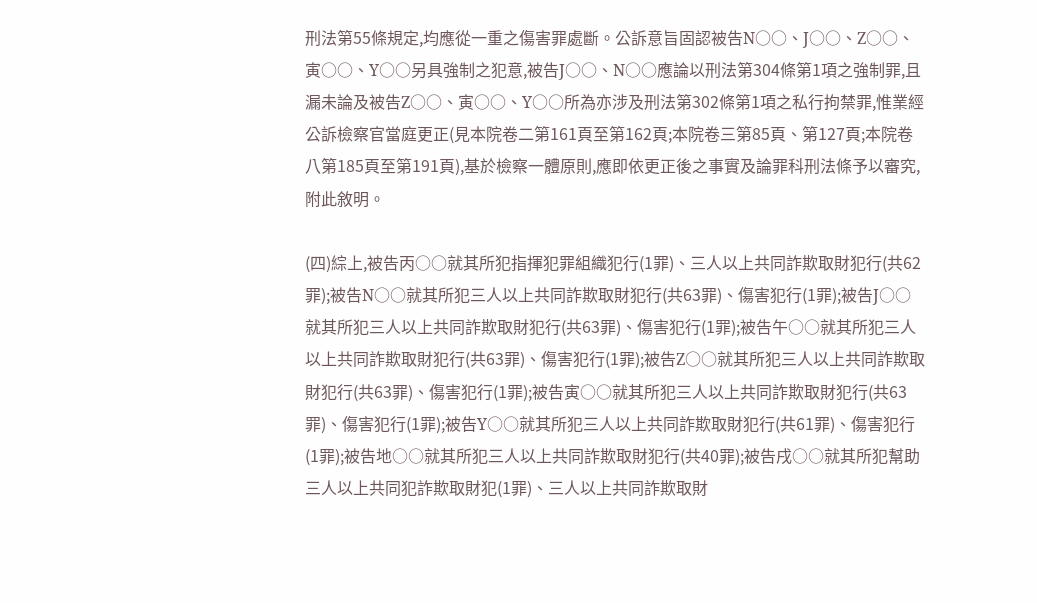刑法第55條規定,均應從一重之傷害罪處斷。公訴意旨固認被告N○○、J○○、Z○○、寅○○、Y○○另具強制之犯意,被告J○○、N○○應論以刑法第304條第1項之強制罪,且漏未論及被告Z○○、寅○○、Y○○所為亦涉及刑法第302條第1項之私行拘禁罪,惟業經公訴檢察官當庭更正(見本院卷二第161頁至第162頁;本院卷三第85頁、第127頁;本院卷八第185頁至第191頁),基於檢察一體原則,應即依更正後之事實及論罪科刑法條予以審究,附此敘明。

(四)綜上,被告丙○○就其所犯指揮犯罪組織犯行(1罪)、三人以上共同詐欺取財犯行(共62罪);被告N○○就其所犯三人以上共同詐欺取財犯行(共63罪)、傷害犯行(1罪);被告J○○就其所犯三人以上共同詐欺取財犯行(共63罪)、傷害犯行(1罪);被告午○○就其所犯三人以上共同詐欺取財犯行(共63罪)、傷害犯行(1罪);被告Z○○就其所犯三人以上共同詐欺取財犯行(共63罪)、傷害犯行(1罪);被告寅○○就其所犯三人以上共同詐欺取財犯行(共63罪)、傷害犯行(1罪);被告Y○○就其所犯三人以上共同詐欺取財犯行(共61罪)、傷害犯行(1罪);被告地○○就其所犯三人以上共同詐欺取財犯行(共40罪);被告戌○○就其所犯幫助三人以上共同犯詐欺取財犯(1罪)、三人以上共同詐欺取財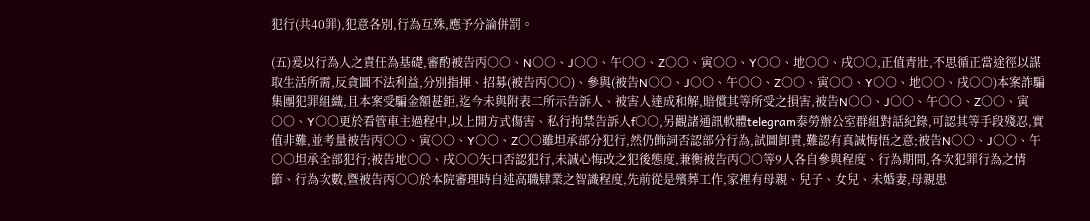犯行(共40罪),犯意各別,行為互殊,應予分論併罰。

(五)爰以行為人之責任為基礎,審酌被告丙○○、N○○、J○○、午○○、Z○○、寅○○、Y○○、地○○、戌○○,正值青壯,不思循正當途徑以謀取生活所需,反貪圖不法利益,分別指揮、招募(被告丙○○)、參與(被告N○○、J○○、午○○、Z○○、寅○○、Y○○、地○○、戌○○)本案詐騙集團犯罪組織,且本案受騙金額甚鉅,迄今未與附表二所示告訴人、被害人達成和解,賠償其等所受之損害,被告N○○、J○○、午○○、Z○○、寅○○、Y○○更於看管車主過程中,以上開方式傷害、私行拘禁告訴人f○○,另觀諸通訊軟體telegram泰勞辦公室群組對話紀錄,可認其等手段殘忍,實值非難,並考量被告丙○○、寅○○、Y○○、Z○○雖坦承部分犯行,然仍飾詞否認部分行為,試圖卸責,難認有真誠悔悟之意;被告N○○、J○○、午○○坦承全部犯行;被告地○○、戌○○矢口否認犯行,未誠心悔改之犯後態度,兼衡被告丙○○等9人各自參與程度、行為期間,各次犯罪行為之情節、行為次數,暨被告丙○○於本院審理時自述高職肄業之智識程度,先前從是殯葬工作,家裡有母親、兒子、女兒、未婚妻,母親患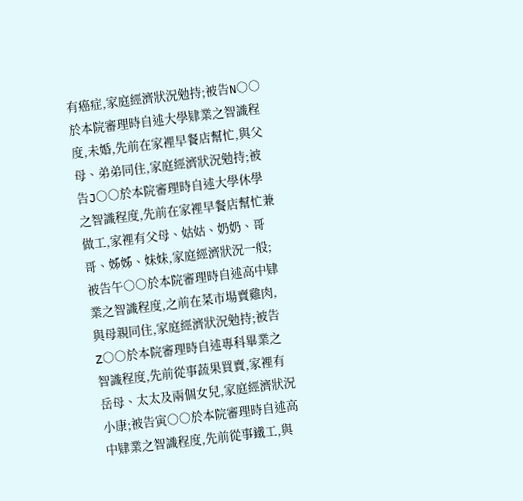有癌症,家庭經濟狀況勉持;被告N○○於本院審理時自述大學肄業之智識程度,未婚,先前在家裡早餐店幫忙,與父母、弟弟同住,家庭經濟狀況勉持;被告J○○於本院審理時自述大學休學之智識程度,先前在家裡早餐店幫忙兼做工,家裡有父母、姑姑、奶奶、哥哥、姊姊、妹妹,家庭經濟狀況一般;被告午○○於本院審理時自述高中肄業之智識程度,之前在菜市場賣雞肉,與母親同住,家庭經濟狀況勉持;被告Z○○於本院審理時自述專科畢業之智識程度,先前從事蔬果買賣,家裡有岳母、太太及兩個女兒,家庭經濟狀況小康;被告寅○○於本院審理時自述高中肄業之智識程度,先前從事鐵工,與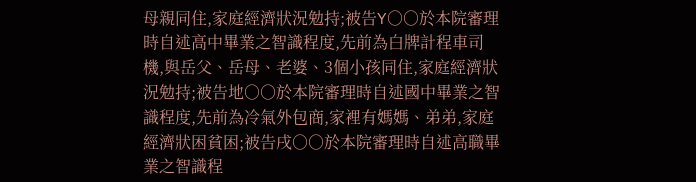母親同住,家庭經濟狀況勉持;被告Y○○於本院審理時自述高中畢業之智識程度,先前為白牌計程車司機,與岳父、岳母、老婆、3個小孩同住,家庭經濟狀況勉持;被告地○○於本院審理時自述國中畢業之智識程度,先前為冷氣外包商,家裡有媽媽、弟弟,家庭經濟狀困貧困;被告戌○○於本院審理時自述高職畢業之智識程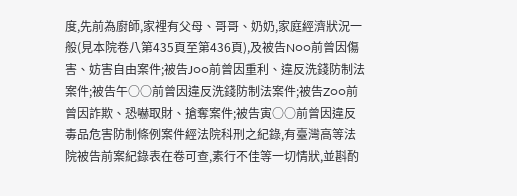度,先前為廚師,家裡有父母、哥哥、奶奶,家庭經濟狀況一般(見本院卷八第435頁至第436頁),及被告N○○前曾因傷害、妨害自由案件;被告J○○前曾因重利、違反洗錢防制法案件;被告午○○前曾因違反洗錢防制法案件;被告Z○○前曾因詐欺、恐嚇取財、搶奪案件;被告寅○○前曾因違反毒品危害防制條例案件經法院科刑之紀錄,有臺灣高等法院被告前案紀錄表在卷可查,素行不佳等一切情狀,並斟酌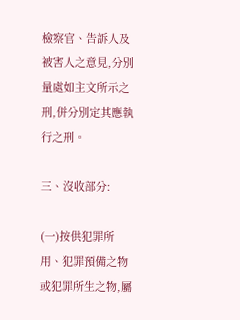檢察官、告訴人及被害人之意見,分別量處如主文所示之刑,併分別定其應執行之刑。

三、沒收部分:

(一)按供犯罪所用、犯罪預備之物或犯罪所生之物,屬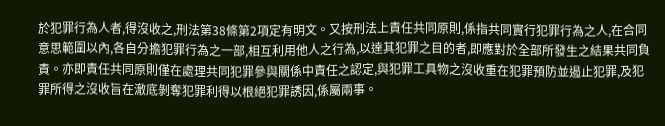於犯罪行為人者,得沒收之,刑法第38條第2項定有明文。又按刑法上責任共同原則,係指共同實行犯罪行為之人,在合同意思範圍以內,各自分擔犯罪行為之一部,相互利用他人之行為,以達其犯罪之目的者,即應對於全部所發生之結果共同負責。亦即責任共同原則僅在處理共同犯罪參與關係中責任之認定,與犯罪工具物之沒收重在犯罪預防並遏止犯罪,及犯罪所得之沒收旨在澈底剝奪犯罪利得以根絕犯罪誘因,係屬兩事。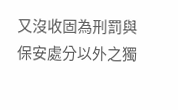又沒收固為刑罰與保安處分以外之獨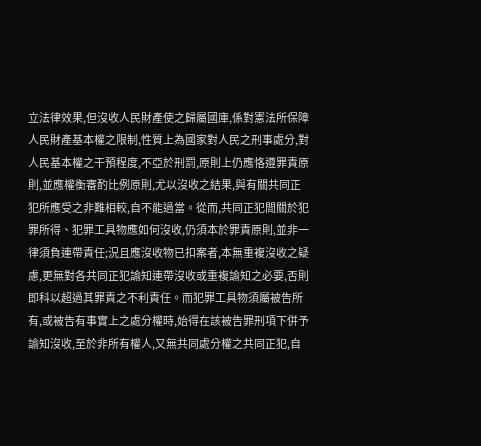立法律效果,但沒收人民財產使之歸屬國庫,係對憲法所保障人民財產基本權之限制,性質上為國家對人民之刑事處分,對人民基本權之干預程度,不亞於刑罰,原則上仍應恪遵罪責原則,並應權衡審酌比例原則,尤以沒收之結果,與有關共同正犯所應受之非難相較,自不能過當。從而,共同正犯間關於犯罪所得、犯罪工具物應如何沒收,仍須本於罪責原則,並非一律須負連帶責任;況且應沒收物已扣案者,本無重複沒收之疑慮,更無對各共同正犯諭知連帶沒收或重複諭知之必要,否則即科以超過其罪責之不利責任。而犯罪工具物須屬被告所有,或被告有事實上之處分權時,始得在該被告罪刑項下併予諭知沒收,至於非所有權人,又無共同處分權之共同正犯,自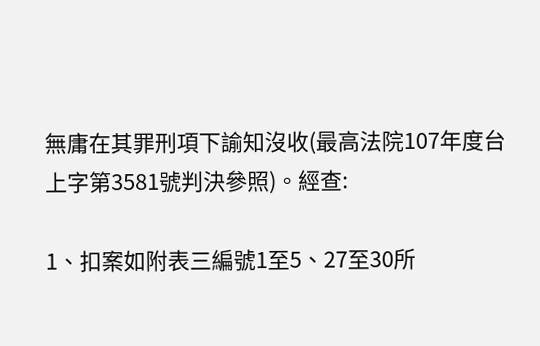無庸在其罪刑項下諭知沒收(最高法院107年度台上字第3581號判決參照)。經查:

1、扣案如附表三編號1至5、27至30所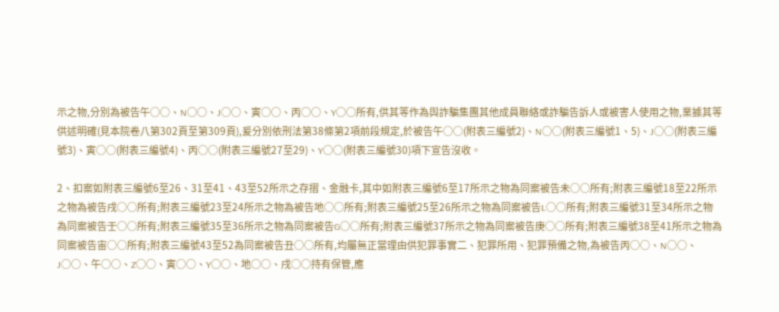示之物,分別為被告午○○、N○○、J○○、寅○○、丙○○、Y○○所有,供其等作為與詐騙集團其他成員聯絡或詐騙告訴人或被害人使用之物,業據其等供述明確(見本院卷八第302頁至第309頁),爰分別依刑法第38條第2項前段規定,於被告午○○(附表三編號2)、N○○(附表三編號1、5)、J○○(附表三編號3)、寅○○(附表三編號4)、丙○○(附表三編號27至29)、Y○○(附表三編號30)項下宣告沒收。

2、扣案如附表三編號6至26、31至41、43至52所示之存摺、金融卡,其中如附表三編號6至17所示之物為同案被告未○○所有;附表三編號18至22所示之物為被告戌○○所有;附表三編號23至24所示之物為被告地○○所有;附表三編號25至26所示之物為同案被告L○○所有;附表三編號31至34所示之物為同案被告壬○○所有;附表三編號35至36所示之物為同案被告G○○所有;附表三編號37所示之物為同案被告庚○○所有;附表三編號38至41所示之物為同案被告宙○○所有;附表三編號43至52為同案被告丑○○所有,均屬無正當理由供犯罪事實二、犯罪所用、犯罪預備之物,為被告丙○○、N○○、J○○、午○○、Z○○、寅○○、Y○○、地○○、戌○○持有保管,應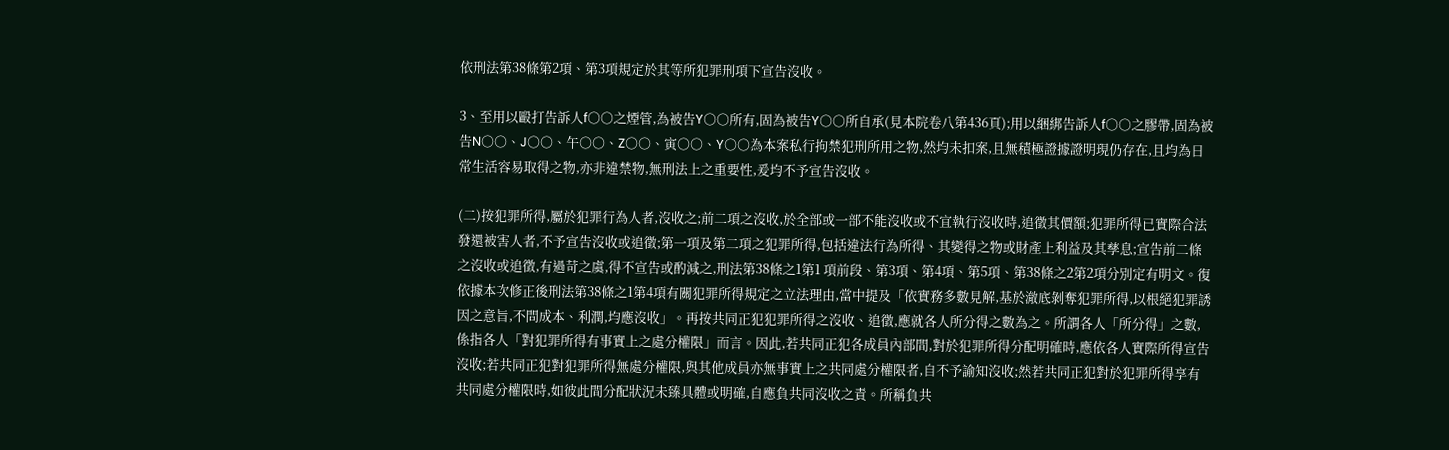依刑法第38條第2項、第3項規定於其等所犯罪刑項下宣告沒收。

3、至用以毆打告訴人f○○之煙管,為被告Y○○所有,固為被告Y○○所自承(見本院卷八第436頁);用以綑綁告訴人f○○之膠帶,固為被告N○○、J○○、午○○、Z○○、寅○○、Y○○為本案私行拘禁犯刑所用之物,然均未扣案,且無積極證據證明現仍存在,且均為日常生活容易取得之物,亦非違禁物,無刑法上之重要性,爰均不予宣告沒收。

(二)按犯罪所得,屬於犯罪行為人者,沒收之;前二項之沒收,於全部或一部不能沒收或不宜執行沒收時,追徵其價額;犯罪所得已實際合法發還被害人者,不予宣告沒收或追徵;第一項及第二項之犯罪所得,包括違法行為所得、其變得之物或財產上利益及其孳息;宣告前二條之沒收或追徵,有過苛之虞,得不宣告或酌減之,刑法第38條之1第1 項前段、第3項、第4項、第5項、第38條之2第2項分別定有明文。復依據本次修正後刑法第38條之1第4項有關犯罪所得規定之立法理由,當中提及「依實務多數見解,基於澈底剝奪犯罪所得,以根絕犯罪誘因之意旨,不問成本、利潤,均應沒收」。再按共同正犯犯罪所得之沒收、追徵,應就各人所分得之數為之。所謂各人「所分得」之數,係指各人「對犯罪所得有事實上之處分權限」而言。因此,若共同正犯各成員內部間,對於犯罪所得分配明確時,應依各人實際所得宣告沒收;若共同正犯對犯罪所得無處分權限,與其他成員亦無事實上之共同處分權限者,自不予諭知沒收;然若共同正犯對於犯罪所得享有共同處分權限時,如彼此間分配狀況未臻具體或明確,自應負共同沒收之責。所稱負共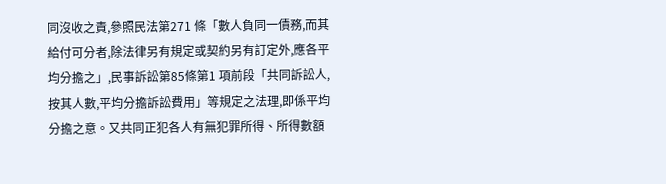同沒收之責,參照民法第271 條「數人負同一債務,而其給付可分者,除法律另有規定或契約另有訂定外,應各平均分擔之」,民事訴訟第85條第1 項前段「共同訴訟人,按其人數,平均分擔訴訟費用」等規定之法理,即係平均分擔之意。又共同正犯各人有無犯罪所得、所得數額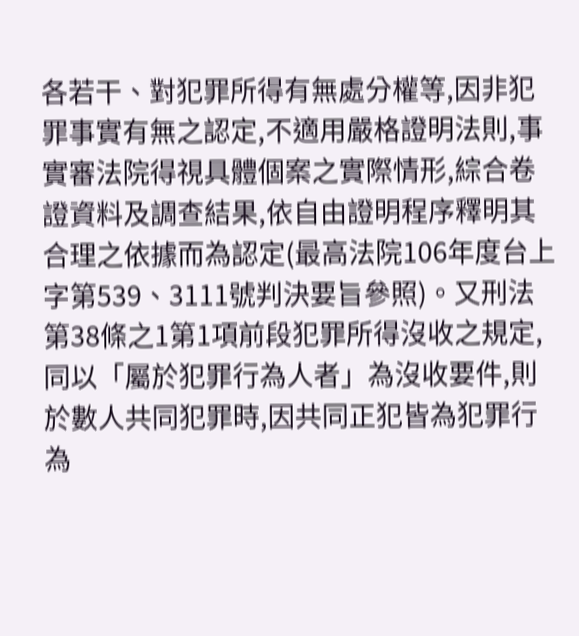各若干、對犯罪所得有無處分權等,因非犯罪事實有無之認定,不適用嚴格證明法則,事實審法院得視具體個案之實際情形,綜合卷證資料及調查結果,依自由證明程序釋明其合理之依據而為認定(最高法院106年度台上字第539、3111號判決要旨參照)。又刑法第38條之1第1項前段犯罪所得沒收之規定,同以「屬於犯罪行為人者」為沒收要件,則於數人共同犯罪時,因共同正犯皆為犯罪行為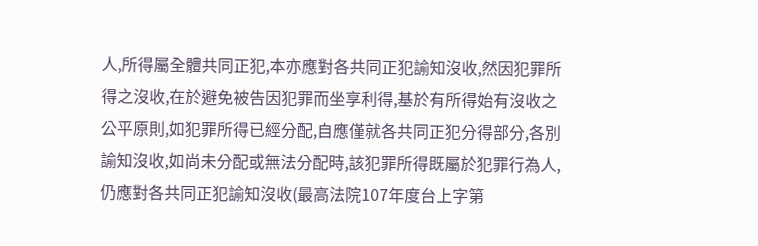人,所得屬全體共同正犯,本亦應對各共同正犯諭知沒收,然因犯罪所得之沒收,在於避免被告因犯罪而坐享利得,基於有所得始有沒收之公平原則,如犯罪所得已經分配,自應僅就各共同正犯分得部分,各別諭知沒收,如尚未分配或無法分配時,該犯罪所得既屬於犯罪行為人,仍應對各共同正犯諭知沒收(最高法院107年度台上字第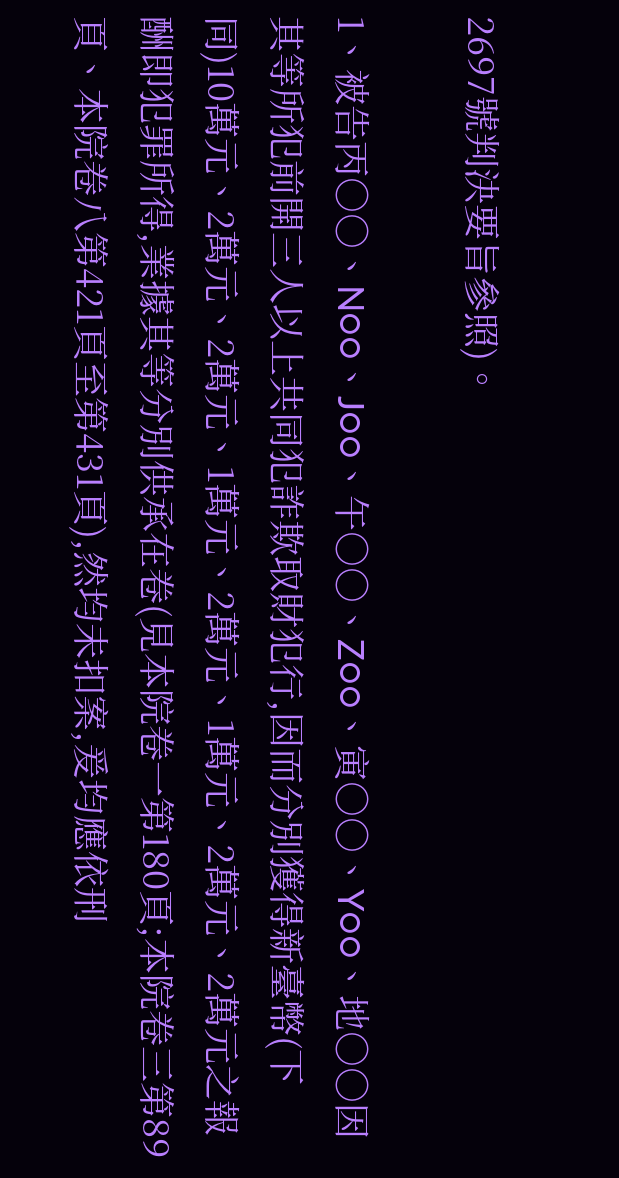2697號判決要旨參照)。

1、被告丙○○、N○○、J○○、午○○、Z○○、寅○○、Y○○、地○○因其等所犯前開三人以上共同犯詐欺取財犯行,因而分別獲得新臺幣(下同)10萬元、2萬元、2萬元、1萬元、2萬元、1萬元、2萬元、2萬元之報酬即犯罪所得,業據其等分別供承在卷(見本院卷一第180頁;本院卷三第89頁、本院卷八第421頁至第431頁),然均未扣案,爰均應依刑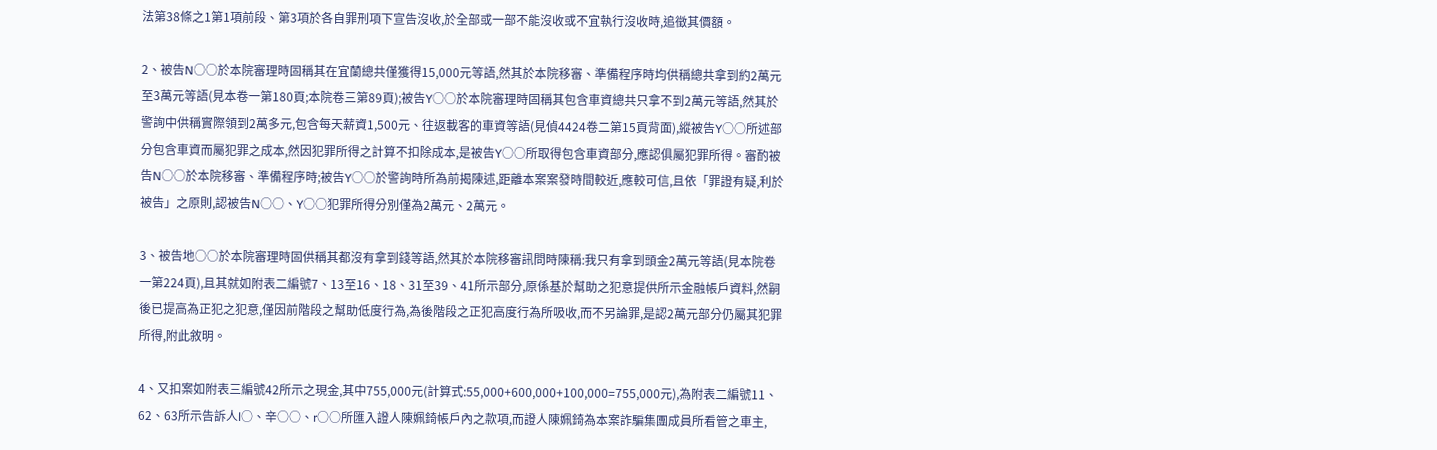法第38條之1第1項前段、第3項於各自罪刑項下宣告沒收,於全部或一部不能沒收或不宜執行沒收時,追徵其價額。

2、被告N○○於本院審理時固稱其在宜蘭總共僅獲得15,000元等語,然其於本院移審、準備程序時均供稱總共拿到約2萬元至3萬元等語(見本卷一第180頁;本院卷三第89頁);被告Y○○於本院審理時固稱其包含車資總共只拿不到2萬元等語,然其於警詢中供稱實際領到2萬多元,包含每天薪資1,500元、往返載客的車資等語(見偵4424卷二第15頁背面),縱被告Y○○所述部分包含車資而屬犯罪之成本,然因犯罪所得之計算不扣除成本,是被告Y○○所取得包含車資部分,應認俱屬犯罪所得。審酌被告N○○於本院移審、準備程序時;被告Y○○於警詢時所為前揭陳述,距離本案案發時間較近,應較可信,且依「罪證有疑,利於被告」之原則,認被告N○○、Y○○犯罪所得分別僅為2萬元、2萬元。

3、被告地○○於本院審理時固供稱其都沒有拿到錢等語,然其於本院移審訊問時陳稱:我只有拿到頭金2萬元等語(見本院卷一第224頁),且其就如附表二編號7、13至16、18、31至39、41所示部分,原係基於幫助之犯意提供所示金融帳戶資料,然嗣後已提高為正犯之犯意,僅因前階段之幫助低度行為,為後階段之正犯高度行為所吸收,而不另論罪,是認2萬元部分仍屬其犯罪所得,附此敘明。

4、又扣案如附表三編號42所示之現金,其中755,000元(計算式:55,000+600,000+100,000=755,000元),為附表二編號11、62、63所示告訴人l○、辛○○、r○○所匯入證人陳姵錡帳戶內之款項,而證人陳姵錡為本案詐騙集團成員所看管之車主,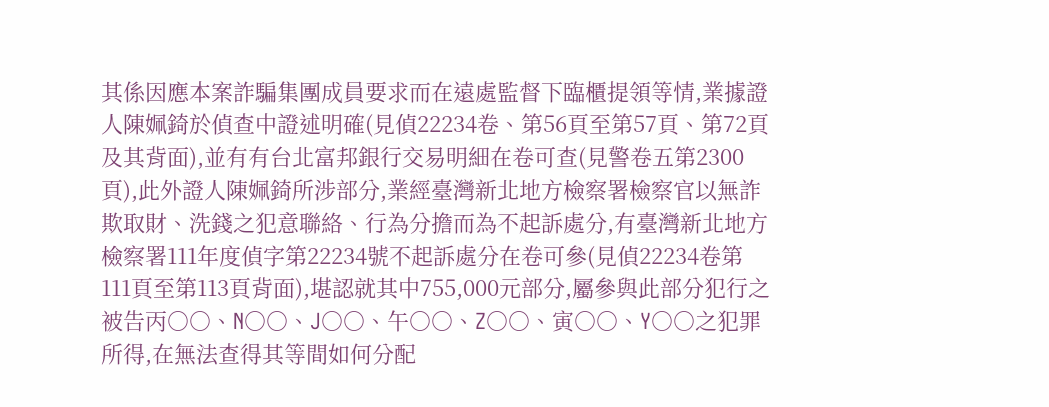其係因應本案詐騙集團成員要求而在遠處監督下臨櫃提領等情,業據證人陳姵錡於偵查中證述明確(見偵22234卷、第56頁至第57頁、第72頁及其背面),並有有台北富邦銀行交易明細在卷可查(見警卷五第2300頁),此外證人陳姵錡所涉部分,業經臺灣新北地方檢察署檢察官以無詐欺取財、洗錢之犯意聯絡、行為分擔而為不起訴處分,有臺灣新北地方檢察署111年度偵字第22234號不起訴處分在卷可參(見偵22234卷第111頁至第113頁背面),堪認就其中755,000元部分,屬參與此部分犯行之被告丙○○、N○○、J○○、午○○、Z○○、寅○○、Y○○之犯罪所得,在無法查得其等間如何分配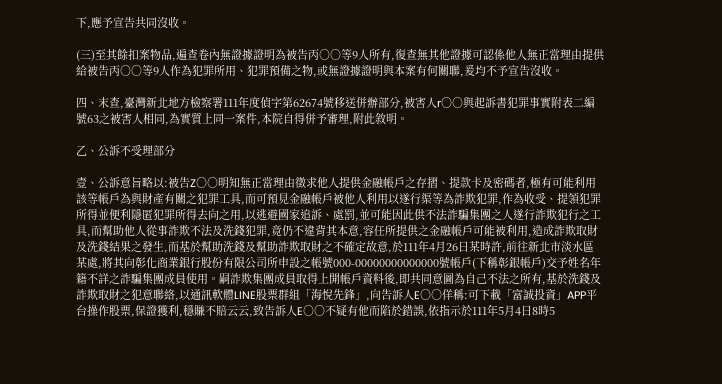下,應予宣告共同沒收。

(三)至其餘扣案物品,遍查卷內無證據證明為被告丙○○等9人所有,復查無其他證據可認係他人無正當理由提供給被告丙○○等9人作為犯罪所用、犯罪預備之物,或無證據證明與本案有何關聯,爰均不予宣告沒收。

四、末查,臺灣新北地方檢察署111年度偵字第62674號移送併辦部分,被害人r○○與起訴書犯罪事實附表二編號63之被害人相同,為實質上同一案件,本院自得併予審理,附此敘明。

乙、公訴不受理部分

壹、公訴意旨略以:被告Z○○明知無正當理由徵求他人提供金融帳戶之存摺、提款卡及密碼者,極有可能利用該等帳戶為與財產有關之犯罪工具,而可預見金融帳戶被他人利用以遂行渠等為詐欺犯罪,作為收受、提領犯罪所得並便利隱匿犯罪所得去向之用,以逃避國家追訴、處罰,並可能因此供不法詐騙集團之人遂行詐欺犯行之工具,而幫助他人從事詐欺不法及洗錢犯罪,竟仍不違背其本意,容任所提供之金融帳戶可能被利用,造成詐欺取財及洗錢結果之發生,而基於幫助洗錢及幫助詐欺取財之不確定故意,於111年4月26日某時許,前往新北市淡水區某處,將其向彰化商業銀行股份有限公司所申設之帳號000-00000000000000號帳戶(下稱彰銀帳戶)交予姓名年籍不詳之詐騙集團成員使用。嗣詐欺集團成員取得上開帳戶資料後,即共同意圖為自己不法之所有,基於洗錢及詐欺取財之犯意聯絡,以通訊軟體LINE股票群組「海悅先鋒」,向告訴人E○○佯稱:可下載「富誠投資」APP平台操作股票,保證獲利,穩賺不賠云云,致告訴人E○○不疑有他而陷於錯誤,依指示於111年5月4日8時5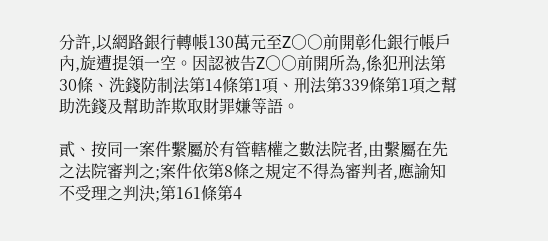分許,以網路銀行轉帳130萬元至Z○○前開彰化銀行帳戶內,旋遭提領一空。因認被告Z○○前開所為,係犯刑法第30條、洗錢防制法第14條第1項、刑法第339條第1項之幫助洗錢及幫助詐欺取財罪嫌等語。

貳、按同一案件繫屬於有管轄權之數法院者,由繫屬在先之法院審判之;案件依第8條之規定不得為審判者,應諭知不受理之判決;第161條第4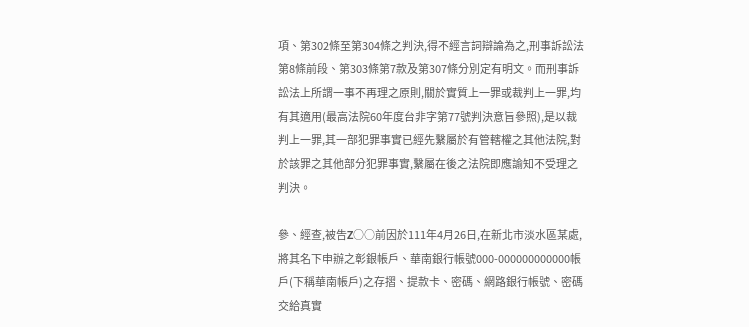項、第302條至第304條之判決,得不經言詞辯論為之,刑事訴訟法第8條前段、第303條第7款及第307條分別定有明文。而刑事訴訟法上所謂一事不再理之原則,關於實質上一罪或裁判上一罪,均有其適用(最高法院60年度台非字第77號判決意旨參照),是以裁判上一罪,其一部犯罪事實已經先繫屬於有管轄權之其他法院,對於該罪之其他部分犯罪事實,繫屬在後之法院即應諭知不受理之判決。

參、經查,被告Z○○前因於111年4月26日,在新北市淡水區某處,將其名下申辦之彰銀帳戶、華南銀行帳號000-000000000000帳戶(下稱華南帳戶)之存摺、提款卡、密碼、網路銀行帳號、密碼交給真實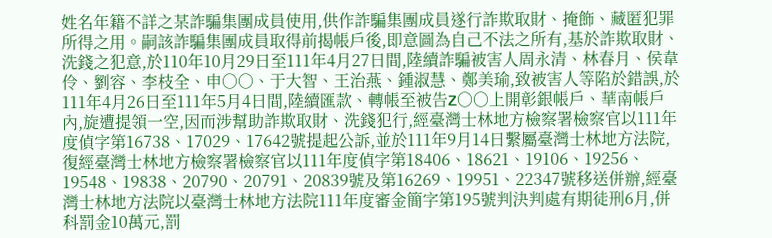姓名年籍不詳之某詐騙集團成員使用,供作詐騙集團成員遂行詐欺取財、掩飾、藏匿犯罪所得之用。嗣該詐騙集團成員取得前揭帳戶後,即意圖為自己不法之所有,基於詐欺取財、洗錢之犯意,於110年10月29日至111年4月27日間,陸續詐騙被害人周永清、林春月、侯韋伶、劉容、李枝全、申○○、于大智、王治燕、鍾淑慧、鄭美瑜,致被害人等陷於錯誤,於111年4月26日至111年5月4日間,陸續匯款、轉帳至被告Z○○上開彰銀帳戶、華南帳戶內,旋遭提領一空,因而涉幫助詐欺取財、洗錢犯行,經臺灣士林地方檢察署檢察官以111年度偵字第16738、17029、17642號提起公訴,並於111年9月14日繫屬臺灣士林地方法院,復經臺灣士林地方檢察署檢察官以111年度偵字第18406、18621、19106、19256、19548、19838、20790、20791、20839號及第16269、19951、22347號移送併辦,經臺灣士林地方法院以臺灣士林地方法院111年度審金簡字第195號判決判處有期徒刑6月,併科罰金10萬元,罰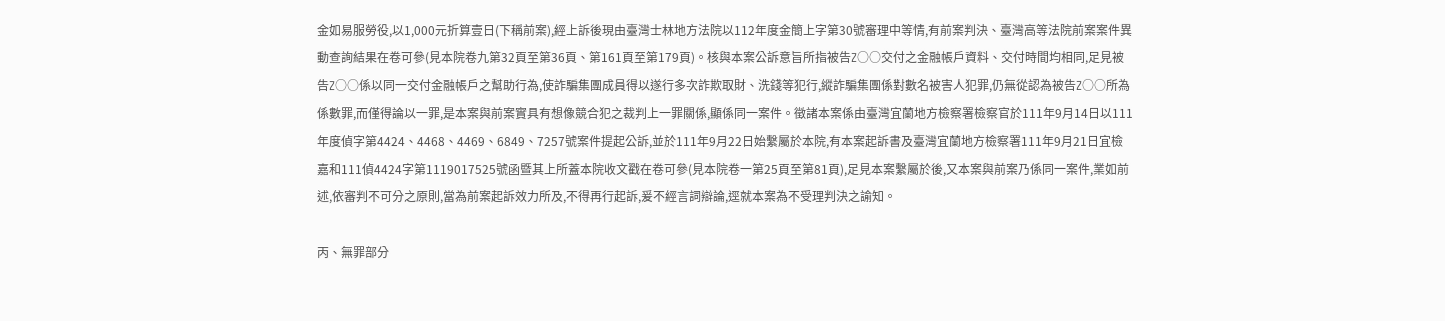金如易服勞役,以1,000元折算壹日(下稱前案),經上訴後現由臺灣士林地方法院以112年度金簡上字第30號審理中等情,有前案判決、臺灣高等法院前案案件異動查詢結果在卷可參(見本院卷九第32頁至第36頁、第161頁至第179頁)。核與本案公訴意旨所指被告Z○○交付之金融帳戶資料、交付時間均相同,足見被告Z○○係以同一交付金融帳戶之幫助行為,使詐騙集團成員得以遂行多次詐欺取財、洗錢等犯行,縱詐騙集團係對數名被害人犯罪,仍無從認為被告Z○○所為係數罪,而僅得論以一罪,是本案與前案實具有想像競合犯之裁判上一罪關係,顯係同一案件。徵諸本案係由臺灣宜蘭地方檢察署檢察官於111年9月14日以111年度偵字第4424、4468、4469、6849、7257號案件提起公訴,並於111年9月22日始繫屬於本院,有本案起訴書及臺灣宜蘭地方檢察署111年9月21日宜檢嘉和111偵4424字第1119017525號函暨其上所蓋本院收文戳在卷可參(見本院卷一第25頁至第81頁),足見本案繫屬於後,又本案與前案乃係同一案件,業如前述,依審判不可分之原則,當為前案起訴效力所及,不得再行起訴,爰不經言詞辯論,逕就本案為不受理判決之諭知。

丙、無罪部分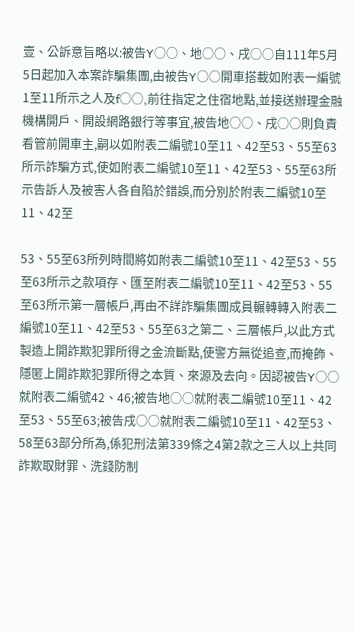壹、公訴意旨略以:被告Y○○、地○○、戌○○自111年5月5日起加入本案詐騙集團,由被告Y○○開車搭載如附表一編號1至11所示之人及f○○,前往指定之住宿地點,並接送辦理金融機構開戶、開設網路銀行等事宜,被告地○○、戌○○則負責看管前開車主,嗣以如附表二編號10至11、42至53、55至63所示詐騙方式,使如附表二編號10至11、42至53、55至63所示告訴人及被害人各自陷於錯誤,而分別於附表二編號10至11、42至

53、55至63所列時間將如附表二編號10至11、42至53、55至63所示之款項存、匯至附表二編號10至11、42至53、55至63所示第一層帳戶,再由不詳詐騙集團成員輾轉轉入附表二編號10至11、42至53、55至63之第二、三層帳戶,以此方式製造上開詐欺犯罪所得之金流斷點,使警方無從追查,而掩飾、隱匿上開詐欺犯罪所得之本質、來源及去向。因認被告Y○○就附表二編號42、46;被告地○○就附表二編號10至11、42至53、55至63;被告戌○○就附表二編號10至11、42至53、58至63部分所為,係犯刑法第339條之4第2款之三人以上共同詐欺取財罪、洗錢防制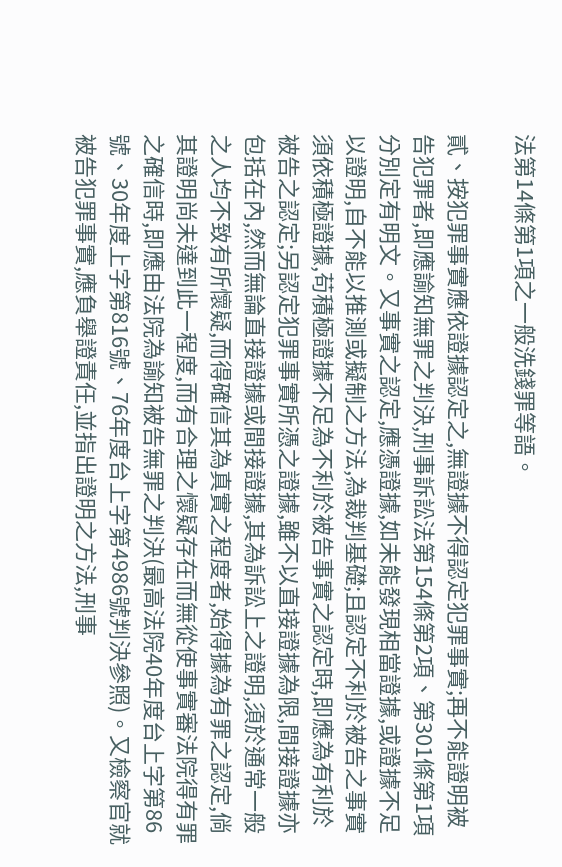法第14條第1項之一般洗錢罪等語。

貳、按犯罪事實應依證據認定之,無證據不得認定犯罪事實;再不能證明被告犯罪者,即應諭知無罪之判決,刑事訴訟法第154條第2項、第301條第1項分別定有明文。又事實之認定,應憑證據,如未能發現相當證據,或證據不足以證明,自不能以推測或擬制之方法,為裁判基礎;且認定不利於被告之事實須依積極證據,苟積極證據不足為不利於被告事實之認定時,即應為有利於被告之認定;另認定犯罪事實所憑之證據,雖不以直接證據為限,間接證據亦包括在內,然而無論直接證據或間接證據,其為訴訟上之證明,須於通常一般之人均不致有所懷疑,而得確信其為真實之程度者,始得據為有罪之認定,倘其證明尚未達到此一程度,而有合理之懷疑存在而無從使事實審法院得有罪之確信時,即應由法院為諭知被告無罪之判決(最高法院40年度台上字第86號、30年度上字第816號、76年度台上字第4986號判決參照)。又檢察官就被告犯罪事實,應負舉證責任,並指出證明之方法,刑事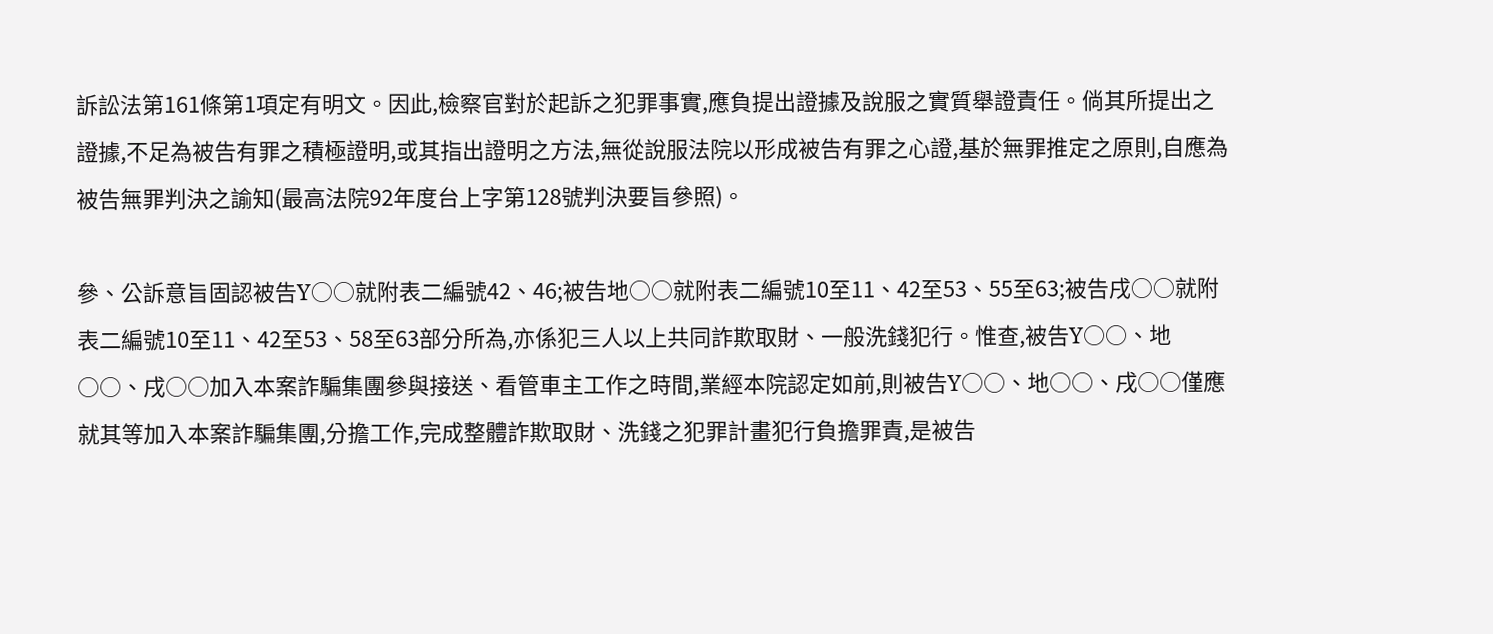訴訟法第161條第1項定有明文。因此,檢察官對於起訴之犯罪事實,應負提出證據及說服之實質舉證責任。倘其所提出之證據,不足為被告有罪之積極證明,或其指出證明之方法,無從說服法院以形成被告有罪之心證,基於無罪推定之原則,自應為被告無罪判決之諭知(最高法院92年度台上字第128號判決要旨參照)。

參、公訴意旨固認被告Y○○就附表二編號42、46;被告地○○就附表二編號10至11、42至53、55至63;被告戌○○就附表二編號10至11、42至53、58至63部分所為,亦係犯三人以上共同詐欺取財、一般洗錢犯行。惟查,被告Y○○、地○○、戌○○加入本案詐騙集團參與接送、看管車主工作之時間,業經本院認定如前,則被告Y○○、地○○、戌○○僅應就其等加入本案詐騙集團,分擔工作,完成整體詐欺取財、洗錢之犯罪計畫犯行負擔罪責,是被告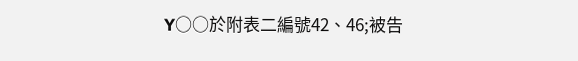Y○○於附表二編號42、46;被告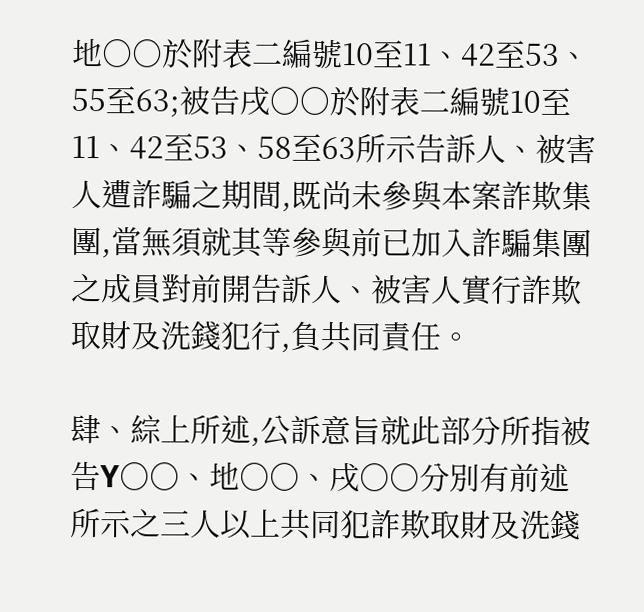地○○於附表二編號10至11、42至53、55至63;被告戌○○於附表二編號10至11、42至53、58至63所示告訴人、被害人遭詐騙之期間,既尚未參與本案詐欺集團,當無須就其等參與前已加入詐騙集團之成員對前開告訴人、被害人實行詐欺取財及洗錢犯行,負共同責任。

肆、綜上所述,公訴意旨就此部分所指被告Y○○、地○○、戌○○分別有前述所示之三人以上共同犯詐欺取財及洗錢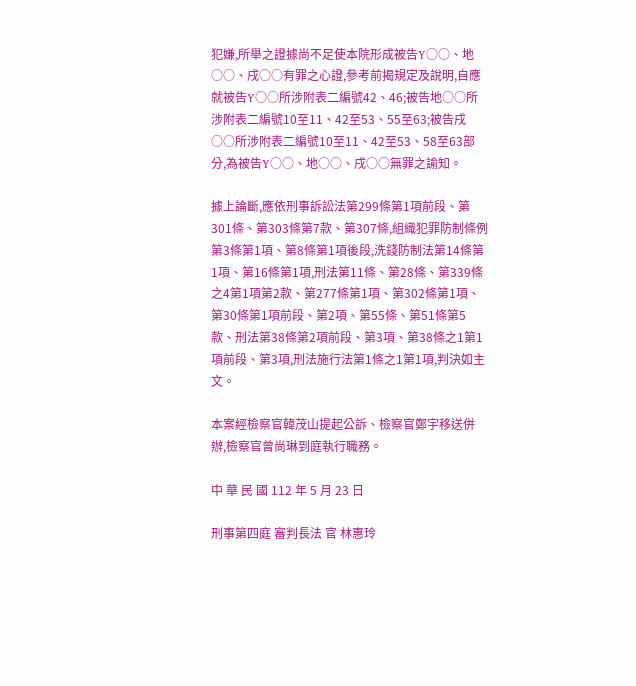犯嫌,所舉之證據尚不足使本院形成被告Y○○、地○○、戌○○有罪之心證,參考前揭規定及說明,自應就被告Y○○所涉附表二編號42、46;被告地○○所涉附表二編號10至11、42至53、55至63;被告戌○○所涉附表二編號10至11、42至53、58至63部分,為被告Y○○、地○○、戌○○無罪之諭知。

據上論斷,應依刑事訴訟法第299條第1項前段、第301條、第303條第7款、第307條,組織犯罪防制條例第3條第1項、第8條第1項後段,洗錢防制法第14條第1項、第16條第1項,刑法第11條、第28條、第339條之4第1項第2款、第277條第1項、第302條第1項、第30條第1項前段、第2項、第55條、第51條第5款、刑法第38條第2項前段、第3項、第38條之1第1項前段、第3項,刑法施行法第1條之1第1項,判決如主文。

本案經檢察官韓茂山提起公訴、檢察官鄭宇移送併辦,檢察官曾尚琳到庭執行職務。

中 華 民 國 112 年 5 月 23 日

刑事第四庭 審判長法 官 林惠玲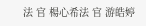法 官 楊心希法 官 游皓婷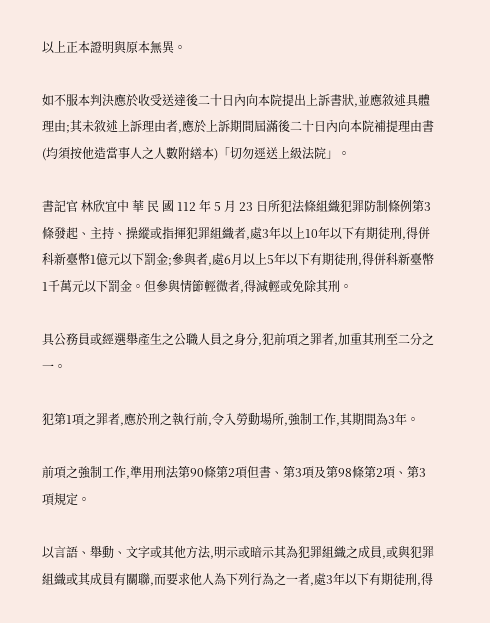以上正本證明與原本無異。

如不服本判決應於收受送達後二十日內向本院提出上訴書狀,並應敘述具體理由;其未敘述上訴理由者,應於上訴期間屆滿後二十日內向本院補提理由書(均須按他造當事人之人數附繕本)「切勿逕送上級法院」。

書記官 林欣宜中 華 民 國 112 年 5 月 23 日所犯法條組織犯罪防制條例第3條發起、主持、操縱或指揮犯罪組織者,處3年以上10年以下有期徒刑,得併科新臺幣1億元以下罰金;參與者,處6月以上5年以下有期徒刑,得併科新臺幣1千萬元以下罰金。但參與情節輕微者,得減輕或免除其刑。

具公務員或經選舉產生之公職人員之身分,犯前項之罪者,加重其刑至二分之一。

犯第1項之罪者,應於刑之執行前,令入勞動場所,強制工作,其期間為3年。

前項之強制工作,準用刑法第90條第2項但書、第3項及第98條第2項、第3項規定。

以言語、舉動、文字或其他方法,明示或暗示其為犯罪組織之成員,或與犯罪組織或其成員有關聯,而要求他人為下列行為之一者,處3年以下有期徒刑,得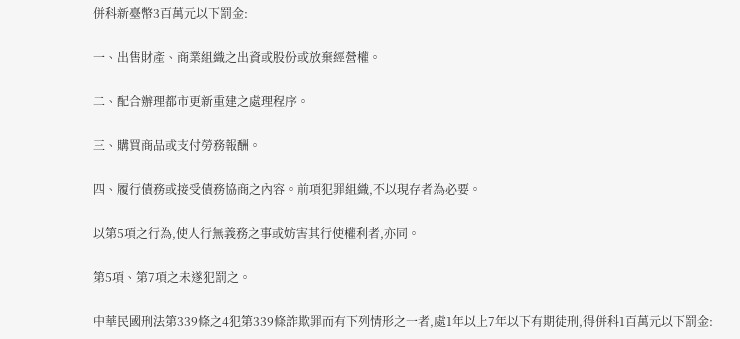併科新臺幣3百萬元以下罰金:

一、出售財產、商業組織之出資或股份或放棄經營權。

二、配合辦理都市更新重建之處理程序。

三、購買商品或支付勞務報酬。

四、履行債務或接受債務協商之內容。前項犯罪組織,不以現存者為必要。

以第5項之行為,使人行無義務之事或妨害其行使權利者,亦同。

第5項、第7項之未遂犯罰之。

中華民國刑法第339條之4犯第339條詐欺罪而有下列情形之一者,處1年以上7年以下有期徒刑,得併科1百萬元以下罰金: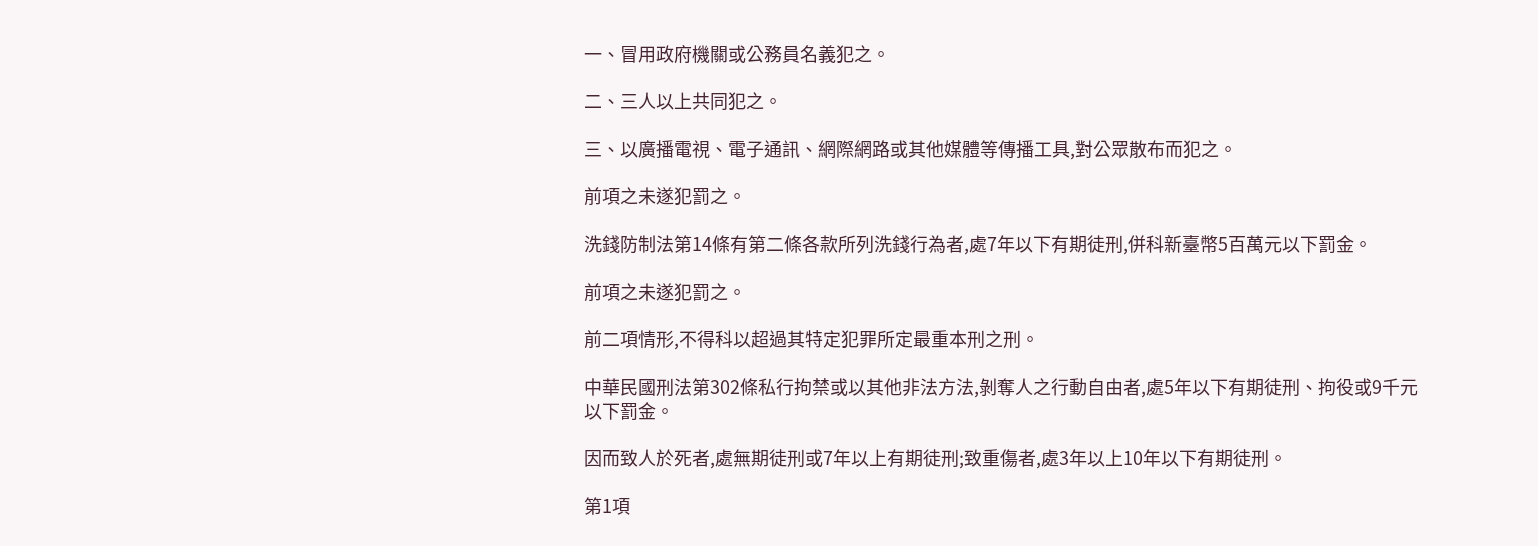一、冒用政府機關或公務員名義犯之。

二、三人以上共同犯之。

三、以廣播電視、電子通訊、網際網路或其他媒體等傳播工具,對公眾散布而犯之。

前項之未遂犯罰之。

洗錢防制法第14條有第二條各款所列洗錢行為者,處7年以下有期徒刑,併科新臺幣5百萬元以下罰金。

前項之未遂犯罰之。

前二項情形,不得科以超過其特定犯罪所定最重本刑之刑。

中華民國刑法第302條私行拘禁或以其他非法方法,剝奪人之行動自由者,處5年以下有期徒刑、拘役或9千元以下罰金。

因而致人於死者,處無期徒刑或7年以上有期徒刑;致重傷者,處3年以上10年以下有期徒刑。

第1項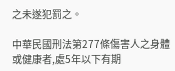之未遂犯罰之。

中華民國刑法第277條傷害人之身體或健康者,處5年以下有期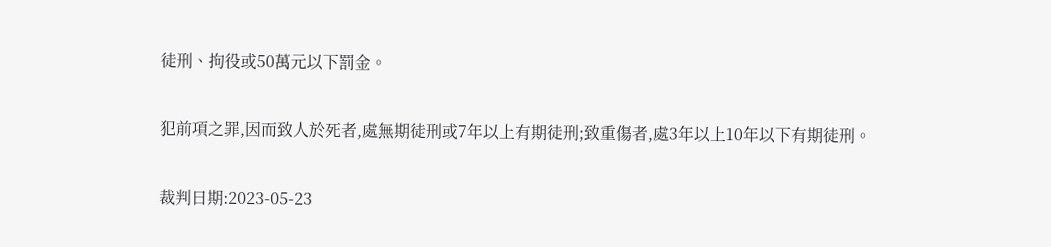徒刑、拘役或50萬元以下罰金。

犯前項之罪,因而致人於死者,處無期徒刑或7年以上有期徒刑;致重傷者,處3年以上10年以下有期徒刑。

裁判日期:2023-05-23